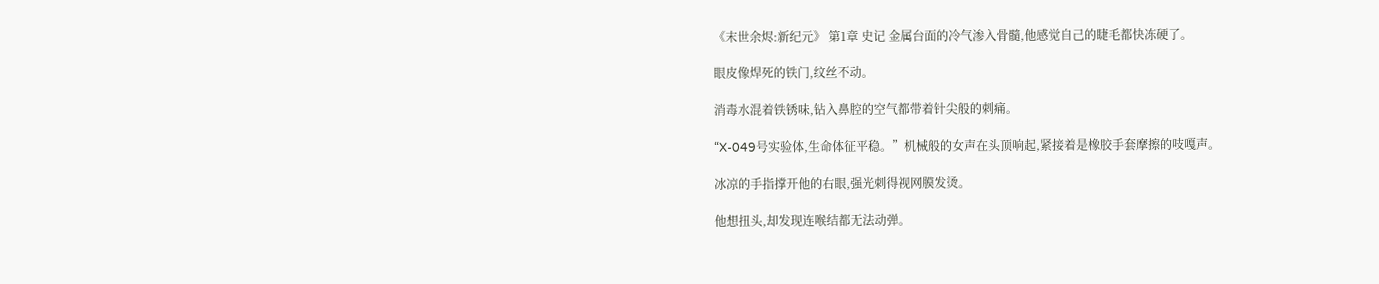《末世余烬:新纪元》 第1章 史记 金属台面的冷气渗入骨髓,他感觉自己的睫毛都快冻硬了。

眼皮像焊死的铁门,纹丝不动。

消毒水混着铁锈味,钻入鼻腔的空气都带着针尖般的刺痛。

“X-049号实验体,生命体征平稳。”机械般的女声在头顶响起,紧接着是橡胶手套摩擦的吱嘎声。

冰凉的手指撑开他的右眼,强光刺得视网膜发烫。

他想扭头,却发现连喉结都无法动弹。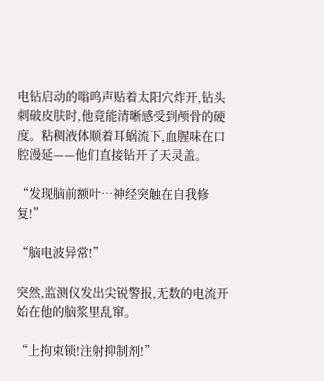电钻启动的嗡鸣声贴着太阳穴炸开,钻头刺破皮肤时,他竟能清晰感受到颅骨的硬度。粘稠液体顺着耳蜗流下,血腥味在口腔漫延——他们直接钻开了天灵盖。

“发现脑前额叶…神经突触在自我修复!”

“脑电波异常!”

突然,监测仪发出尖锐警报,无数的电流开始在他的脑浆里乱窜。

“上拘束锁!注射抑制剂!”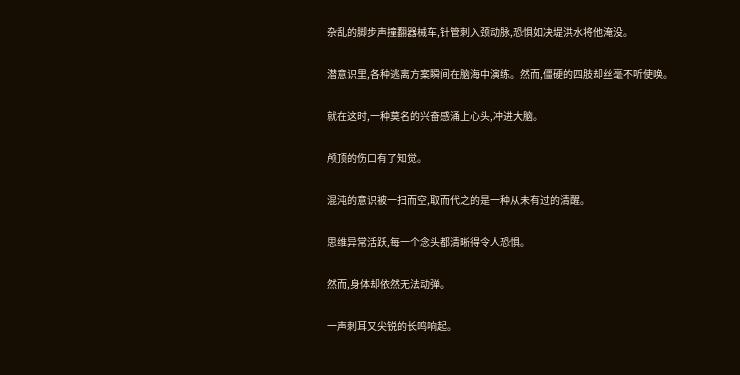杂乱的脚步声撞翻器械车,针管刺入颈动脉,恐惧如决堤洪水将他淹没。

潜意识里,各种逃离方案瞬间在脑海中演练。然而,僵硬的四肢却丝毫不听使唤。

就在这时,一种莫名的兴奋感涌上心头,冲进大脑。

颅顶的伤口有了知觉。

混沌的意识被一扫而空,取而代之的是一种从未有过的清醒。

思维异常活跃,每一个念头都清晰得令人恐惧。

然而,身体却依然无法动弹。

一声刺耳又尖锐的长鸣响起。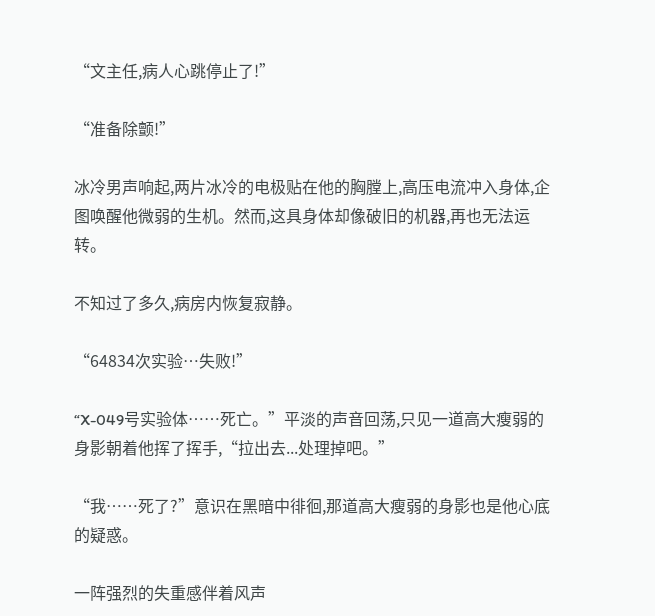“文主任,病人心跳停止了!”

“准备除颤!”

冰冷男声响起,两片冰冷的电极贴在他的胸膛上,高压电流冲入身体,企图唤醒他微弱的生机。然而,这具身体却像破旧的机器,再也无法运转。

不知过了多久,病房内恢复寂静。

“64834次实验…失败!”

“X-049号实验体……死亡。”平淡的声音回荡,只见一道高大瘦弱的身影朝着他挥了挥手,“拉出去...处理掉吧。”

“我……死了?”意识在黑暗中徘徊,那道高大瘦弱的身影也是他心底的疑惑。

一阵强烈的失重感伴着风声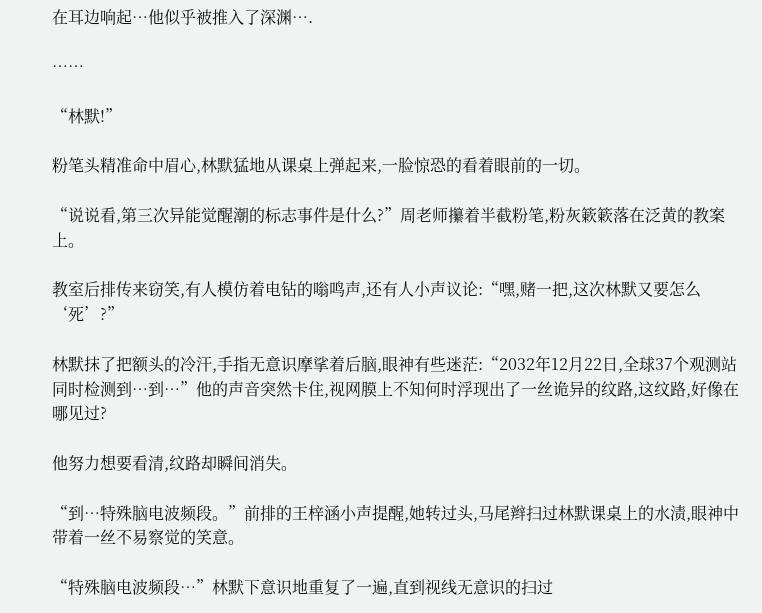在耳边响起…他似乎被推入了深渊….

……

“林默!”

粉笔头精准命中眉心,林默猛地从课桌上弹起来,一脸惊恐的看着眼前的一切。

“说说看,第三次异能觉醒潮的标志事件是什么?”周老师攥着半截粉笔,粉灰簌簌落在泛黄的教案上。

教室后排传来窃笑,有人模仿着电钻的嗡鸣声,还有人小声议论:“嘿,赌一把,这次林默又要怎么‘死’?”

林默抹了把额头的冷汗,手指无意识摩挲着后脑,眼神有些迷茫:“2032年12月22日,全球37个观测站同时检测到…到…”他的声音突然卡住,视网膜上不知何时浮现出了一丝诡异的纹路,这纹路,好像在哪见过?

他努力想要看清,纹路却瞬间消失。

“到…特殊脑电波频段。”前排的王梓涵小声提醒,她转过头,马尾辫扫过林默课桌上的水渍,眼神中带着一丝不易察觉的笑意。

“特殊脑电波频段…”林默下意识地重复了一遍,直到视线无意识的扫过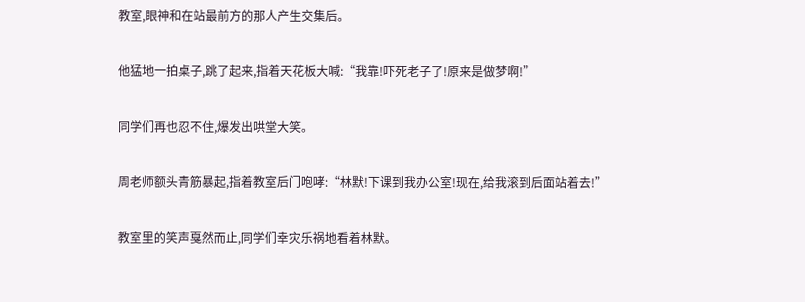教室,眼神和在站最前方的那人产生交集后。

他猛地一拍桌子,跳了起来,指着天花板大喊:“我靠!吓死老子了!原来是做梦啊!”

同学们再也忍不住,爆发出哄堂大笑。

周老师额头青筋暴起,指着教室后门咆哮:“林默!下课到我办公室!现在,给我滚到后面站着去!”

教室里的笑声戛然而止,同学们幸灾乐祸地看着林默。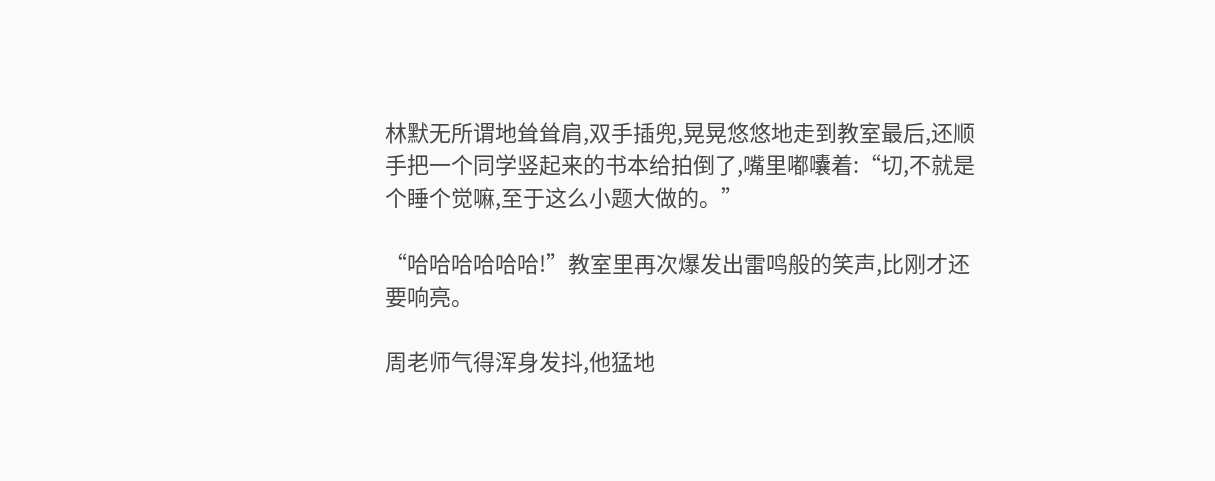林默无所谓地耸耸肩,双手插兜,晃晃悠悠地走到教室最后,还顺手把一个同学竖起来的书本给拍倒了,嘴里嘟囔着:“切,不就是个睡个觉嘛,至于这么小题大做的。”

“哈哈哈哈哈哈!”教室里再次爆发出雷鸣般的笑声,比刚才还要响亮。

周老师气得浑身发抖,他猛地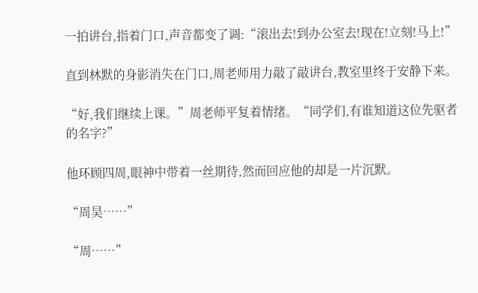一拍讲台,指着门口,声音都变了调:“滚出去!到办公室去!现在!立刻!马上!”

直到林默的身影消失在门口,周老师用力敲了敲讲台,教室里终于安静下来。

“好,我们继续上课。”周老师平复着情绪。“同学们,有谁知道这位先驱者的名字?”

他环顾四周,眼神中带着一丝期待,然而回应他的却是一片沉默。

“周昊……”

“周……”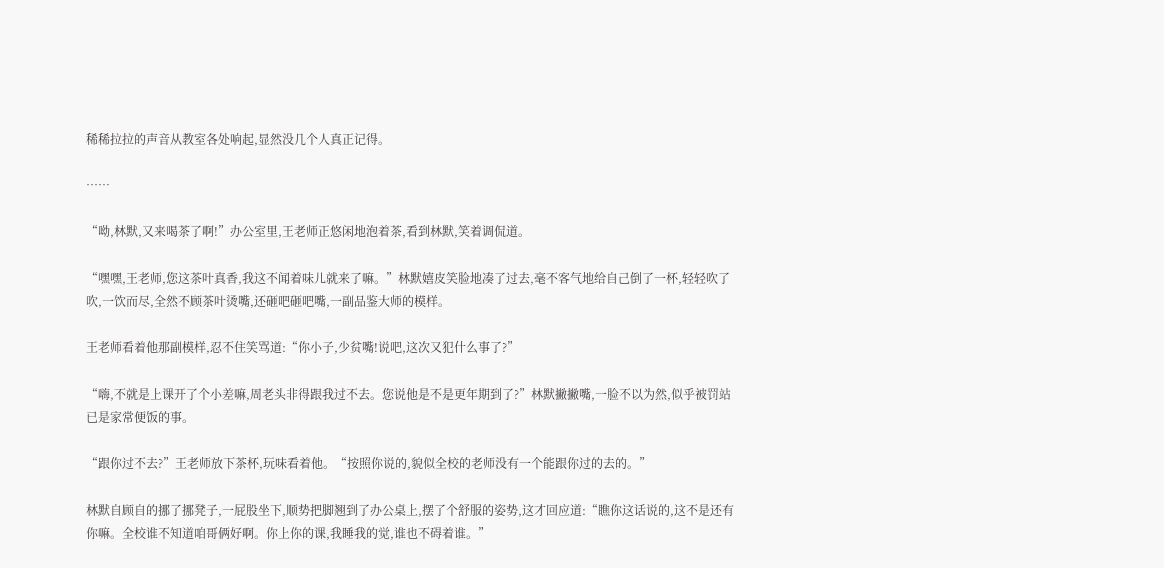稀稀拉拉的声音从教室各处响起,显然没几个人真正记得。

……

“呦,林默,又来喝茶了啊!”办公室里,王老师正悠闲地泡着茶,看到林默,笑着调侃道。

“嘿嘿,王老师,您这茶叶真香,我这不闻着味儿就来了嘛。”林默嬉皮笑脸地凑了过去,毫不客气地给自己倒了一杯,轻轻吹了吹,一饮而尽,全然不顾茶叶烫嘴,还砸吧砸吧嘴,一副品鉴大师的模样。

王老师看着他那副模样,忍不住笑骂道:“你小子,少贫嘴!说吧,这次又犯什么事了?”

“嗨,不就是上课开了个小差嘛,周老头非得跟我过不去。您说他是不是更年期到了?”林默撇撇嘴,一脸不以为然,似乎被罚站已是家常便饭的事。

“跟你过不去?”王老师放下茶杯,玩味看着他。“按照你说的,貌似全校的老师没有一个能跟你过的去的。”

林默自顾自的挪了挪凳子,一屁股坐下,顺势把脚翘到了办公桌上,摆了个舒服的姿势,这才回应道:“瞧你这话说的,这不是还有你嘛。全校谁不知道咱哥俩好啊。你上你的课,我睡我的觉,谁也不碍着谁。”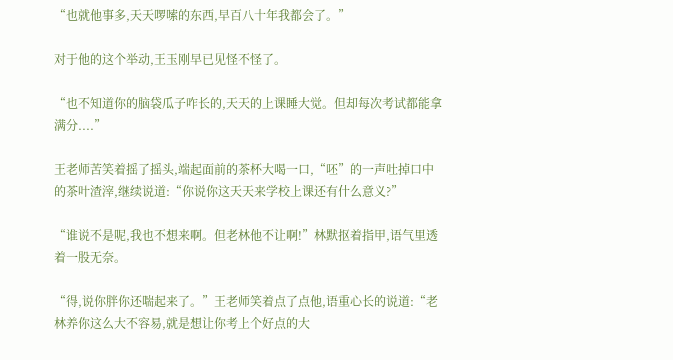“也就他事多,天天啰嗦的东西,早百八十年我都会了。”

对于他的这个举动,王玉刚早已见怪不怪了。

“也不知道你的脑袋瓜子咋长的,天天的上课睡大觉。但却每次考试都能拿满分....”

王老师苦笑着摇了摇头,端起面前的茶杯大喝一口,“呸”的一声吐掉口中的茶叶渣滓,继续说道:“你说你这天天来学校上课还有什么意义?”

“谁说不是呢,我也不想来啊。但老林他不让啊!”林默抠着指甲,语气里透着一股无奈。

“得,说你胖你还喘起来了。”王老师笑着点了点他,语重心长的说道:“老林养你这么大不容易,就是想让你考上个好点的大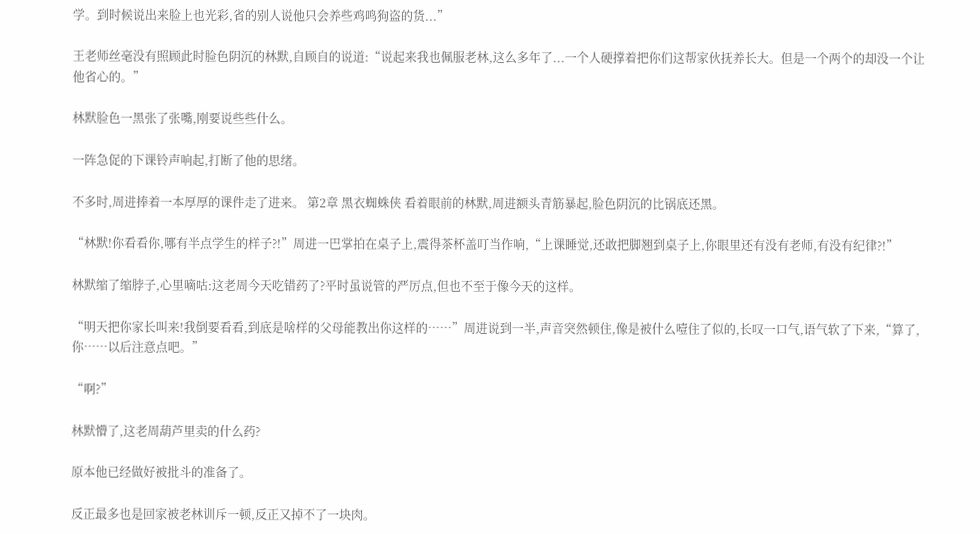学。到时候说出来脸上也光彩,省的别人说他只会养些鸡鸣狗盗的货...”

王老师丝毫没有照顾此时脸色阴沉的林默,自顾自的说道:“说起来我也佩服老林,这么多年了...一个人硬撑着把你们这帮家伙抚养长大。但是一个两个的却没一个让他省心的。”

林默脸色一黑张了张嘴,刚要说些些什么。

一阵急促的下课铃声响起,打断了他的思绪。

不多时,周进捧着一本厚厚的课件走了进来。 第2章 黑衣蜘蛛侠 看着眼前的林默,周进额头青筋暴起,脸色阴沉的比锅底还黑。

“林默!你看看你,哪有半点学生的样子?!”周进一巴掌拍在桌子上,震得茶杯盖叮当作响,“上课睡觉,还敢把脚翘到桌子上,你眼里还有没有老师,有没有纪律?!”

林默缩了缩脖子,心里嘀咕:这老周今天吃错药了?平时虽说管的严厉点,但也不至于像今天的这样。

“明天把你家长叫来!我倒要看看,到底是啥样的父母能教出你这样的……”周进说到一半,声音突然顿住,像是被什么噎住了似的,长叹一口气,语气软了下来,“算了,你……以后注意点吧。”

“啊?”

林默懵了,这老周葫芦里卖的什么药?

原本他已经做好被批斗的准备了。

反正最多也是回家被老林训斥一顿,反正又掉不了一块肉。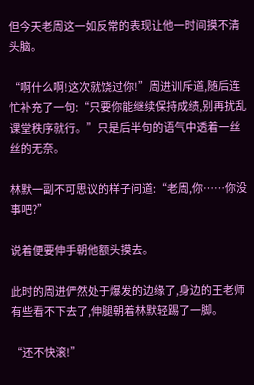但今天老周这一如反常的表现让他一时间摸不清头脑。

“啊什么啊!这次就饶过你!”周进训斥道,随后连忙补充了一句:“只要你能继续保持成绩,别再扰乱课堂秩序就行。”只是后半句的语气中透着一丝丝的无奈。

林默一副不可思议的样子问道:“老周,你……你没事吧?”

说着便要伸手朝他额头摸去。

此时的周进俨然处于爆发的边缘了,身边的王老师有些看不下去了,伸腿朝着林默轻踢了一脚。

“还不快滚!”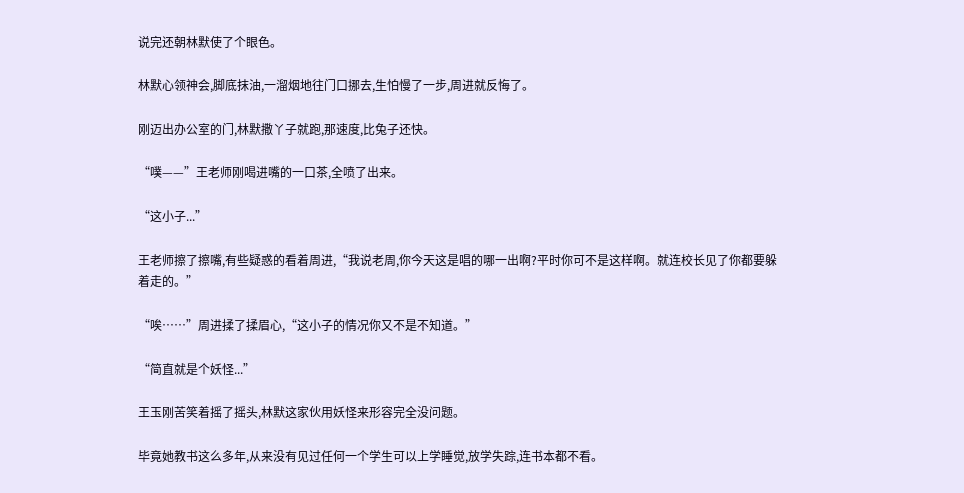说完还朝林默使了个眼色。

林默心领神会,脚底抹油,一溜烟地往门口挪去,生怕慢了一步,周进就反悔了。

刚迈出办公室的门,林默撒丫子就跑,那速度,比兔子还快。

“噗——”王老师刚喝进嘴的一口茶,全喷了出来。

“这小子...”

王老师擦了擦嘴,有些疑惑的看着周进,“我说老周,你今天这是唱的哪一出啊?平时你可不是这样啊。就连校长见了你都要躲着走的。”

“唉……”周进揉了揉眉心,“这小子的情况你又不是不知道。”

“简直就是个妖怪...”

王玉刚苦笑着摇了摇头,林默这家伙用妖怪来形容完全没问题。

毕竟她教书这么多年,从来没有见过任何一个学生可以上学睡觉,放学失踪,连书本都不看。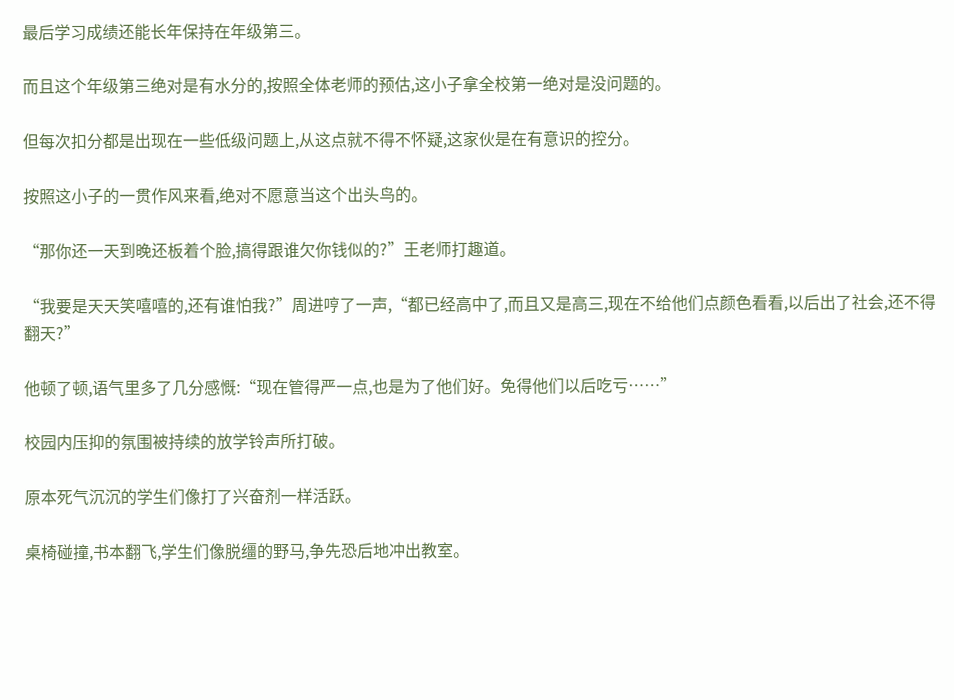最后学习成绩还能长年保持在年级第三。

而且这个年级第三绝对是有水分的,按照全体老师的预估,这小子拿全校第一绝对是没问题的。

但每次扣分都是出现在一些低级问题上,从这点就不得不怀疑,这家伙是在有意识的控分。

按照这小子的一贯作风来看,绝对不愿意当这个出头鸟的。

“那你还一天到晚还板着个脸,搞得跟谁欠你钱似的?”王老师打趣道。

“我要是天天笑嘻嘻的,还有谁怕我?”周进哼了一声,“都已经高中了,而且又是高三,现在不给他们点颜色看看,以后出了社会,还不得翻天?”

他顿了顿,语气里多了几分感慨:“现在管得严一点,也是为了他们好。免得他们以后吃亏……”

校园内压抑的氛围被持续的放学铃声所打破。

原本死气沉沉的学生们像打了兴奋剂一样活跃。

桌椅碰撞,书本翻飞,学生们像脱缰的野马,争先恐后地冲出教室。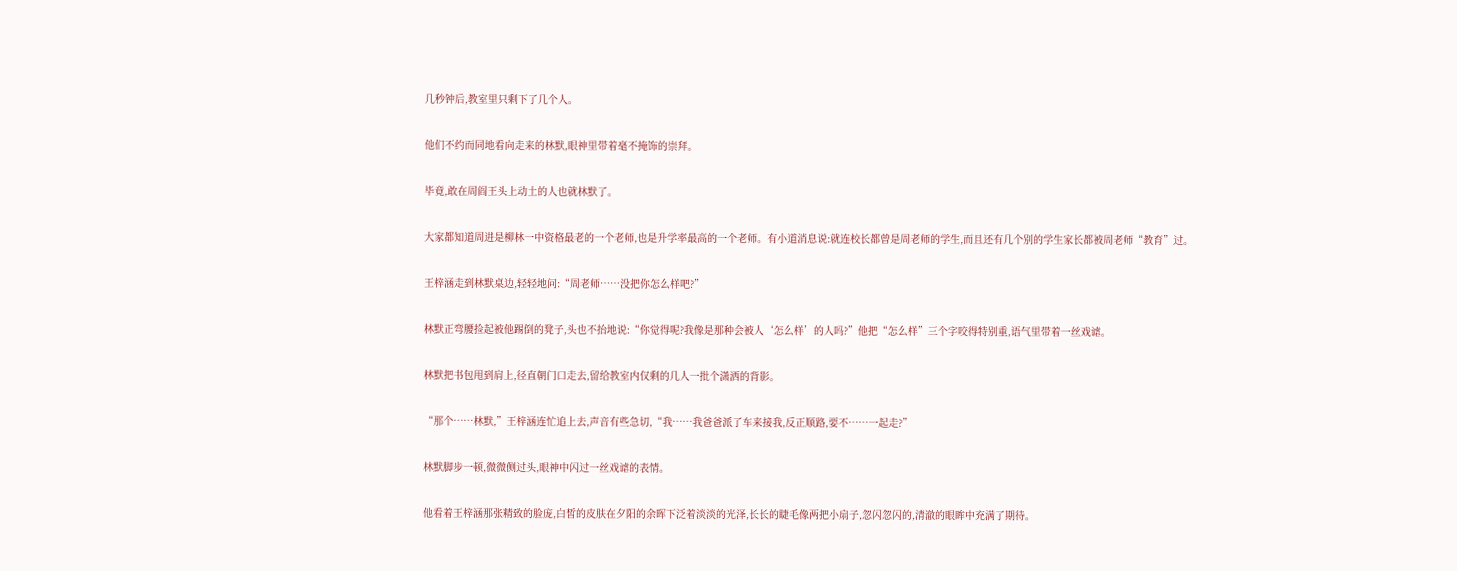几秒钟后,教室里只剩下了几个人。

他们不约而同地看向走来的林默,眼神里带着毫不掩饰的崇拜。

毕竟,敢在周阎王头上动土的人也就林默了。

大家都知道周进是柳林一中资格最老的一个老师,也是升学率最高的一个老师。有小道消息说:就连校长都曾是周老师的学生,而且还有几个别的学生家长都被周老师“教育”过。

王梓涵走到林默桌边,轻轻地问:“周老师……没把你怎么样吧?”

林默正弯腰捡起被他踢倒的凳子,头也不抬地说:“你觉得呢?我像是那种会被人‘怎么样’的人吗?”他把“怎么样”三个字咬得特别重,语气里带着一丝戏谑。

林默把书包甩到肩上,径直朝门口走去,留给教室内仅剩的几人一批个潇洒的背影。

“那个……林默,”王梓涵连忙追上去,声音有些急切,“我……我爸爸派了车来接我,反正顺路,要不……一起走?”

林默脚步一顿,微微侧过头,眼神中闪过一丝戏谑的表情。

他看着王梓涵那张精致的脸庞,白皙的皮肤在夕阳的余晖下泛着淡淡的光泽,长长的睫毛像两把小扇子,忽闪忽闪的,清澈的眼眸中充满了期待。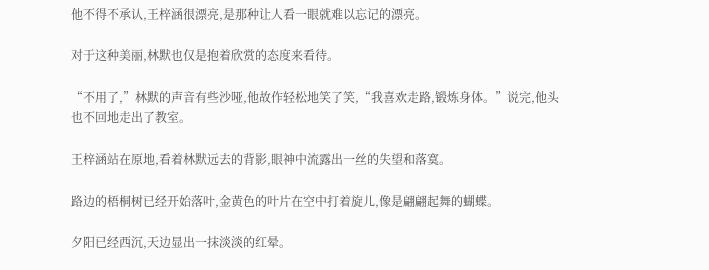他不得不承认,王梓涵很漂亮,是那种让人看一眼就难以忘记的漂亮。

对于这种美丽,林默也仅是抱着欣赏的态度来看待。

“不用了,”林默的声音有些沙哑,他故作轻松地笑了笑,“我喜欢走路,锻炼身体。”说完,他头也不回地走出了教室。

王梓涵站在原地,看着林默远去的背影,眼神中流露出一丝的失望和落寞。

路边的梧桐树已经开始落叶,金黄色的叶片在空中打着旋儿,像是翩翩起舞的蝴蝶。

夕阳已经西沉,天边显出一抹淡淡的红晕。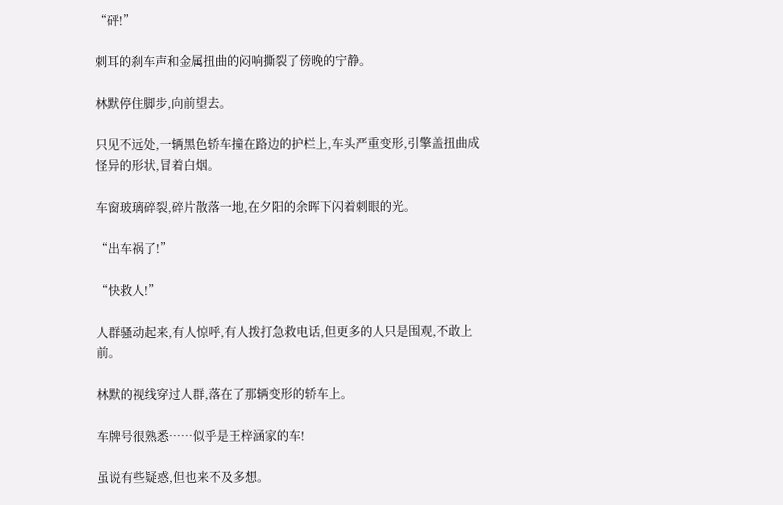“砰!”

刺耳的刹车声和金属扭曲的闷响撕裂了傍晚的宁静。

林默停住脚步,向前望去。

只见不远处,一辆黑色轿车撞在路边的护栏上,车头严重变形,引擎盖扭曲成怪异的形状,冒着白烟。

车窗玻璃碎裂,碎片散落一地,在夕阳的余晖下闪着刺眼的光。

“出车祸了!”

“快救人!”

人群骚动起来,有人惊呼,有人拨打急救电话,但更多的人只是围观,不敢上前。

林默的视线穿过人群,落在了那辆变形的轿车上。

车牌号很熟悉……似乎是王梓涵家的车!

虽说有些疑惑,但也来不及多想。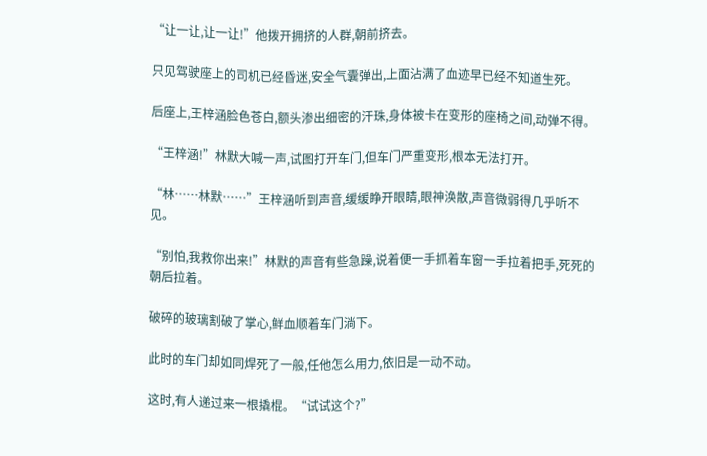“让一让,让一让!”他拨开拥挤的人群,朝前挤去。

只见驾驶座上的司机已经昏迷,安全气囊弹出,上面沾满了血迹早已经不知道生死。

后座上,王梓涵脸色苍白,额头渗出细密的汗珠,身体被卡在变形的座椅之间,动弹不得。

“王梓涵!”林默大喊一声,试图打开车门,但车门严重变形,根本无法打开。

“林……林默……”王梓涵听到声音,缓缓睁开眼睛,眼神涣散,声音微弱得几乎听不见。

“别怕,我救你出来!”林默的声音有些急躁,说着便一手抓着车窗一手拉着把手,死死的朝后拉着。

破碎的玻璃割破了掌心,鲜血顺着车门淌下。

此时的车门却如同焊死了一般,任他怎么用力,依旧是一动不动。

这时,有人递过来一根撬棍。“试试这个?”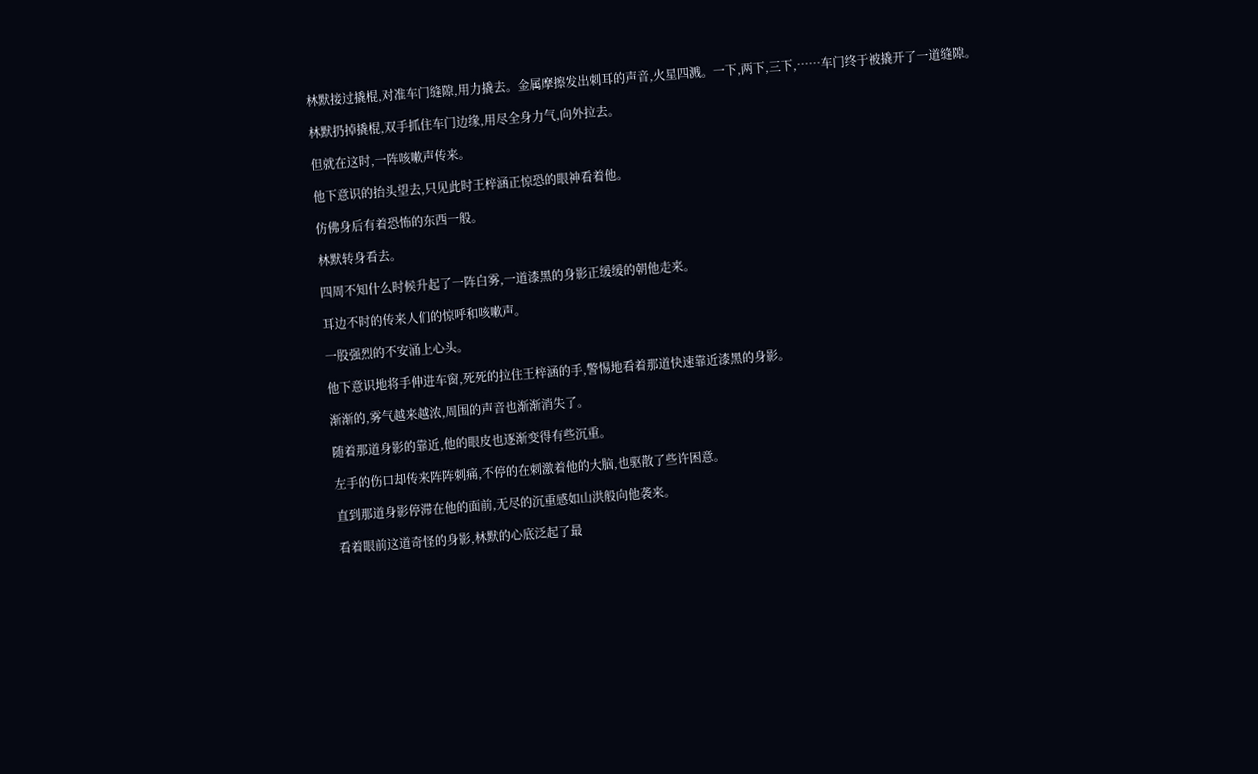林默接过撬棍,对准车门缝隙,用力撬去。金属摩擦发出刺耳的声音,火星四溅。一下,两下,三下,……车门终于被撬开了一道缝隙。

林默扔掉撬棍,双手抓住车门边缘,用尽全身力气,向外拉去。

但就在这时,一阵咳嗽声传来。

他下意识的抬头望去,只见此时王梓涵正惊恐的眼神看着他。

仿佛身后有着恐怖的东西一般。

林默转身看去。

四周不知什么时候升起了一阵白雾,一道漆黑的身影正缓缓的朝他走来。

耳边不时的传来人们的惊呼和咳嗽声。

一股强烈的不安涌上心头。

他下意识地将手伸进车窗,死死的拉住王梓涵的手,警惕地看着那道快速靠近漆黑的身影。

渐渐的,雾气越来越浓,周围的声音也渐渐消失了。

随着那道身影的靠近,他的眼皮也逐渐变得有些沉重。

左手的伤口却传来阵阵刺痛,不停的在刺激着他的大脑,也驱散了些许困意。

直到那道身影停滞在他的面前,无尽的沉重感如山洪般向他袭来。

看着眼前这道奇怪的身影,林默的心底泛起了最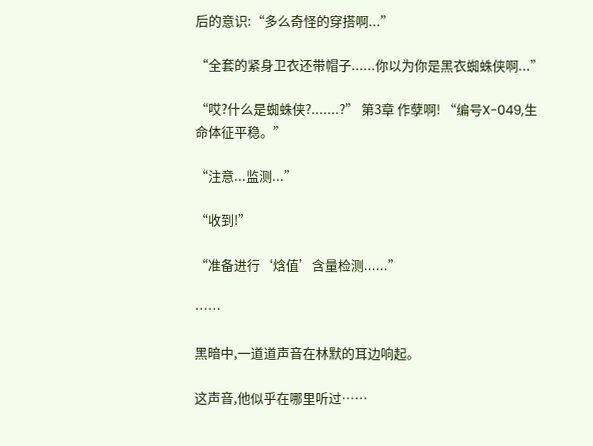后的意识:“多么奇怪的穿搭啊...”

“全套的紧身卫衣还带帽子......你以为你是黑衣蜘蛛侠啊...”

“哎?什么是蜘蛛侠?.......?” 第3章 作孽啊! “编号X-049,生命体征平稳。”

“注意...监测...”

“收到!”

“准备进行‘焓值’含量检测......”

……

黑暗中,一道道声音在林默的耳边响起。

这声音,他似乎在哪里听过……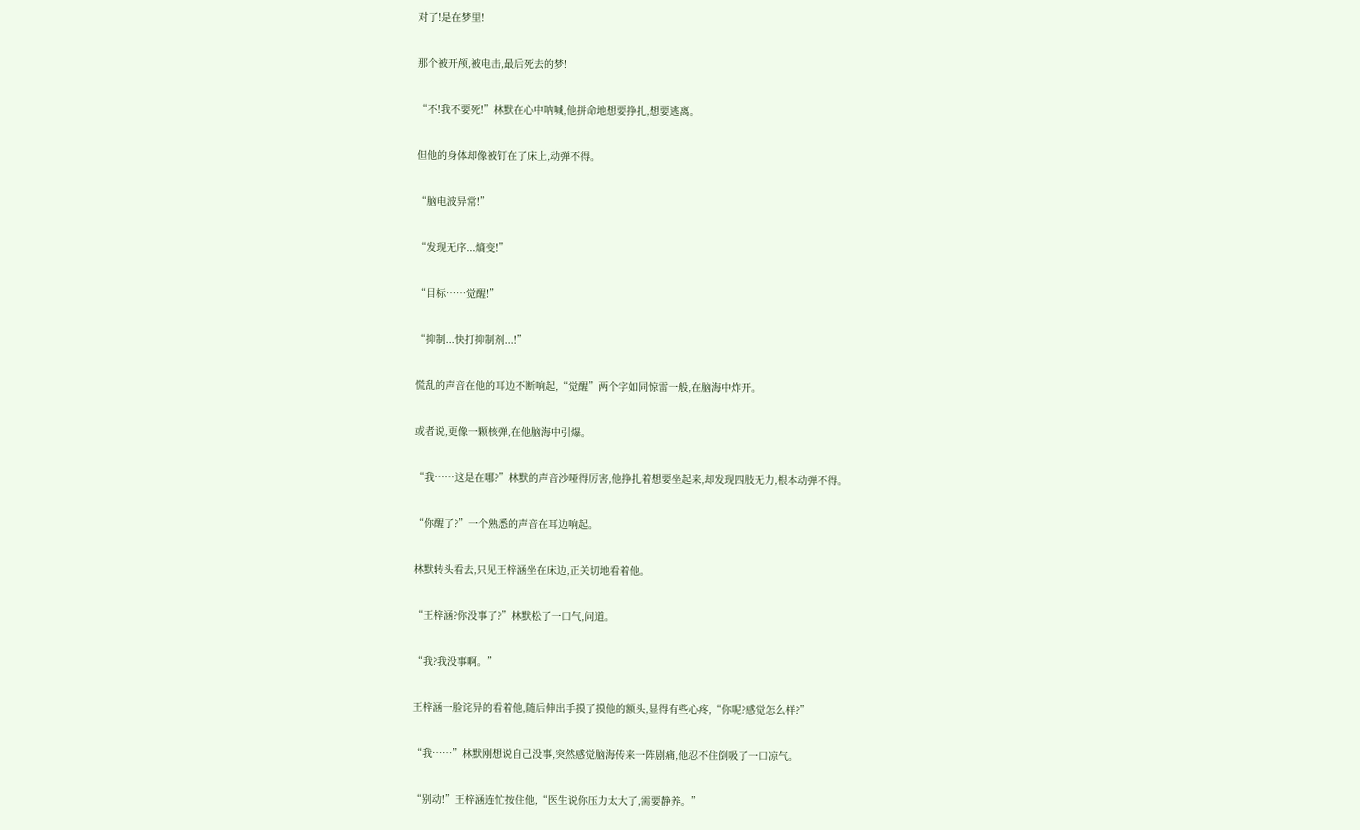对了!是在梦里!

那个被开颅,被电击,最后死去的梦!

“不!我不要死!”林默在心中呐喊,他拼命地想要挣扎,想要逃离。

但他的身体却像被钉在了床上,动弹不得。

“脑电波异常!”

“发现无序...熵变!”

“目标……觉醒!”

“抑制...快打抑制剂...!”

慌乱的声音在他的耳边不断响起,“觉醒”两个字如同惊雷一般,在脑海中炸开。

或者说,更像一颗核弹,在他脑海中引爆。

“我……这是在哪?”林默的声音沙哑得厉害,他挣扎着想要坐起来,却发现四肢无力,根本动弹不得。

“你醒了?”一个熟悉的声音在耳边响起。

林默转头看去,只见王梓涵坐在床边,正关切地看着他。

“王梓涵?你没事了?”林默松了一口气,问道。

“我?我没事啊。”

王梓涵一脸诧异的看着他,随后伸出手摸了摸他的额头,显得有些心疼,“你呢?感觉怎么样?”

“我……”林默刚想说自己没事,突然感觉脑海传来一阵剧痛,他忍不住倒吸了一口凉气。

“别动!”王梓涵连忙按住他,“医生说你压力太大了,需要静养。”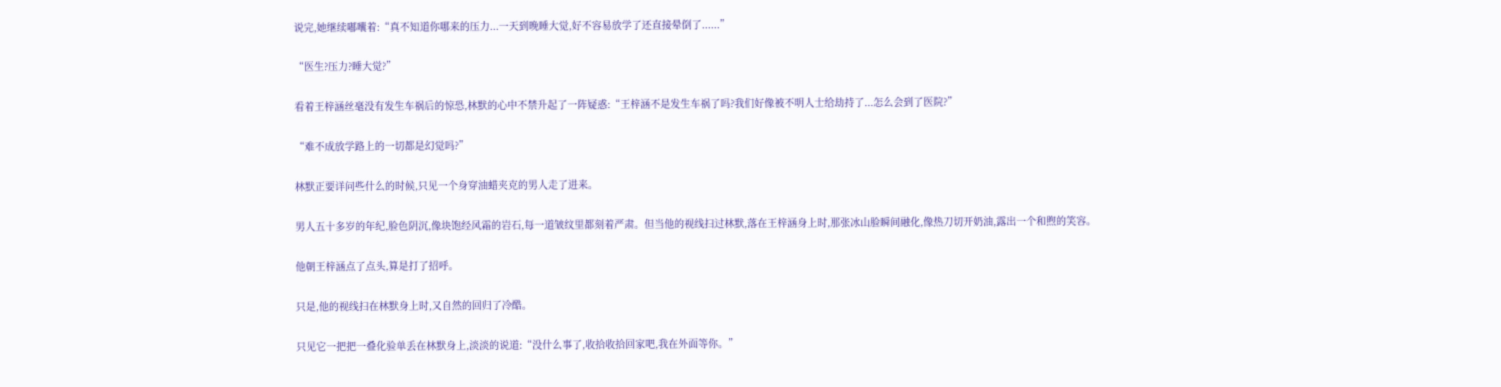说完,她继续嘟囔着:“真不知道你哪来的压力...一天到晚睡大觉,好不容易放学了还直接晕倒了......”

“医生?压力?睡大觉?”

看着王梓涵丝毫没有发生车祸后的惊恐,林默的心中不禁升起了一阵疑惑:“王梓涵不是发生车祸了吗?我们好像被不明人士给劫持了...怎么会到了医院?”

“难不成放学路上的一切都是幻觉吗?”

林默正要详问些什么的时候,只见一个身穿油蜡夹克的男人走了进来。

男人五十多岁的年纪,脸色阴沉,像块饱经风霜的岩石,每一道皱纹里都刻着严肃。但当他的视线扫过林默,落在王梓涵身上时,那张冰山脸瞬间融化,像热刀切开奶油,露出一个和煦的笑容。

他朝王梓涵点了点头,算是打了招呼。

只是,他的视线扫在林默身上时,又自然的回归了冷酷。

只见它一把把一叠化验单丢在林默身上,淡淡的说道:“没什么事了,收拾收拾回家吧,我在外面等你。”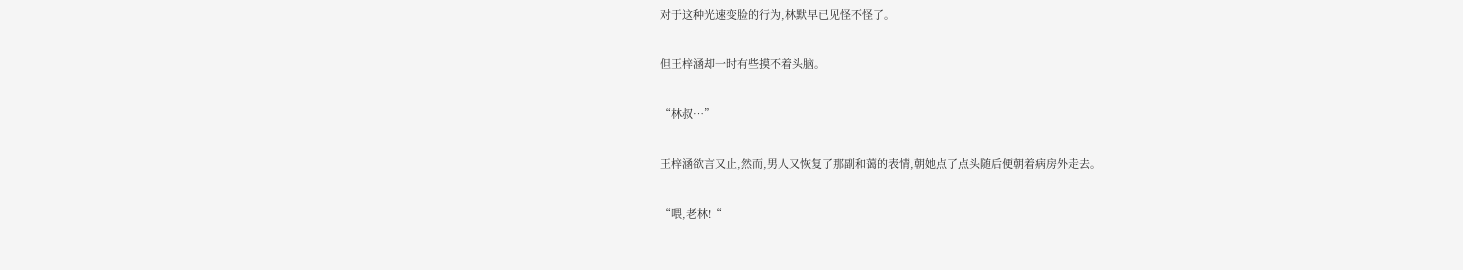对于这种光速变脸的行为,林默早已见怪不怪了。

但王梓涵却一时有些摸不着头脑。

“林叔…”

王梓涵欲言又止,然而,男人又恢复了那副和蔼的表情,朝她点了点头随后便朝着病房外走去。

“喂,老林!“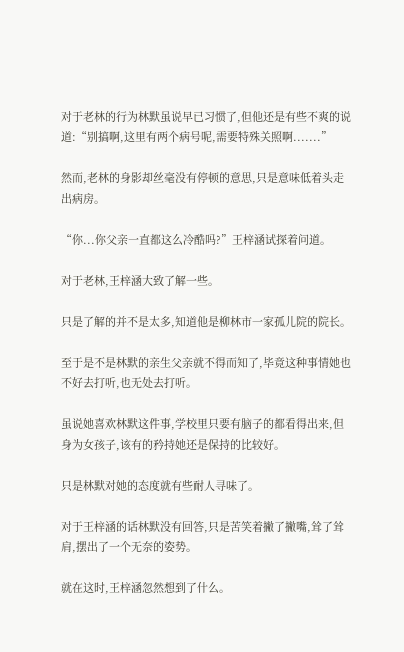对于老林的行为林默虽说早已习惯了,但他还是有些不爽的说道:“别搞啊,这里有两个病号呢,需要特殊关照啊.......”

然而,老林的身影却丝毫没有停顿的意思,只是意味低着头走出病房。

“你...你父亲一直都这么冷酷吗?”王梓涵试探着问道。

对于老林,王梓涵大致了解一些。

只是了解的并不是太多,知道他是柳林市一家孤儿院的院长。

至于是不是林默的亲生父亲就不得而知了,毕竟这种事情她也不好去打听,也无处去打听。

虽说她喜欢林默这件事,学校里只要有脑子的都看得出来,但身为女孩子,该有的矜持她还是保持的比较好。

只是林默对她的态度就有些耐人寻味了。

对于王梓涵的话林默没有回答,只是苦笑着撇了撇嘴,耸了耸肩,摆出了一个无奈的姿势。

就在这时,王梓涵忽然想到了什么。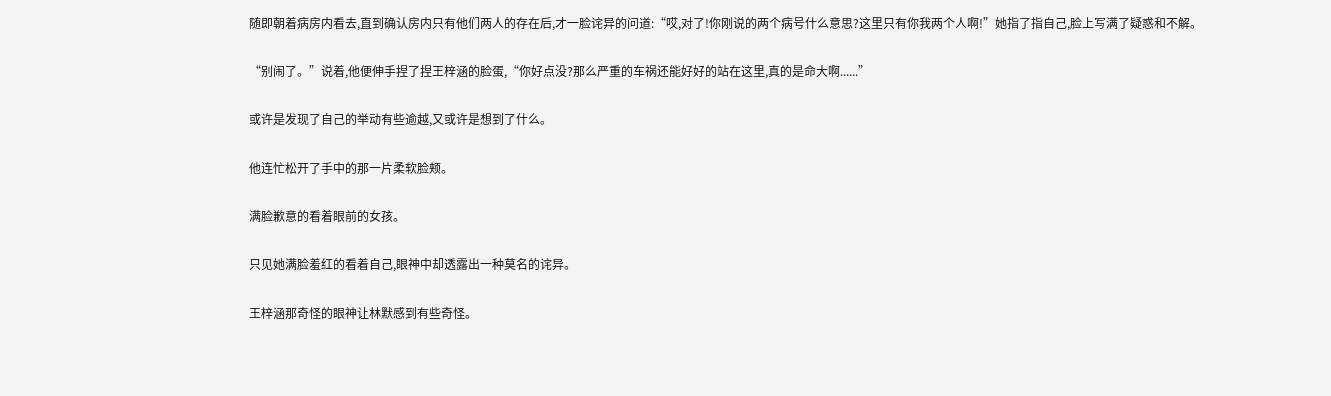随即朝着病房内看去,直到确认房内只有他们两人的存在后,才一脸诧异的问道:“哎,对了!你刚说的两个病号什么意思?这里只有你我两个人啊!”她指了指自己,脸上写满了疑惑和不解。

“别闹了。”说着,他便伸手捏了捏王梓涵的脸蛋,“你好点没?那么严重的车祸还能好好的站在这里,真的是命大啊......”

或许是发现了自己的举动有些逾越,又或许是想到了什么。

他连忙松开了手中的那一片柔软脸颊。

满脸歉意的看着眼前的女孩。

只见她满脸羞红的看着自己,眼神中却透露出一种莫名的诧异。

王梓涵那奇怪的眼神让林默感到有些奇怪。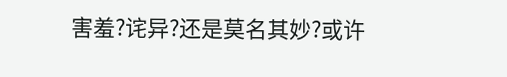害羞?诧异?还是莫名其妙?或许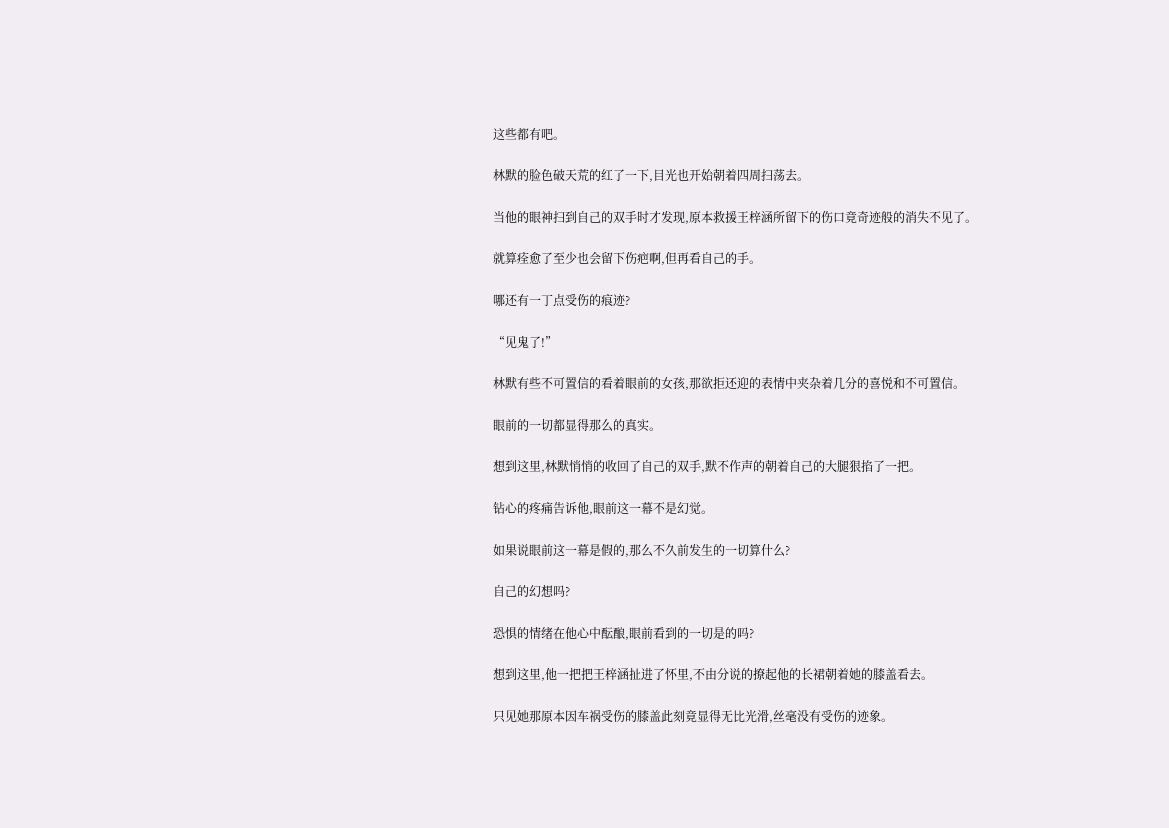这些都有吧。

林默的脸色破天荒的红了一下,目光也开始朝着四周扫荡去。

当他的眼神扫到自己的双手时才发现,原本救援王梓涵所留下的伤口竟奇迹般的消失不见了。

就算痊愈了至少也会留下伤疤啊,但再看自己的手。

哪还有一丁点受伤的痕迹?

“见鬼了!”

林默有些不可置信的看着眼前的女孩,那欲拒还迎的表情中夹杂着几分的喜悦和不可置信。

眼前的一切都显得那么的真实。

想到这里,林默悄悄的收回了自己的双手,默不作声的朝着自己的大腿狠掐了一把。

钻心的疼痛告诉他,眼前这一幕不是幻觉。

如果说眼前这一幕是假的,那么不久前发生的一切算什么?

自己的幻想吗?

恐惧的情绪在他心中酝酿,眼前看到的一切是的吗?

想到这里,他一把把王梓涵扯进了怀里,不由分说的撩起他的长裙朝着她的膝盖看去。

只见她那原本因车祸受伤的膝盖此刻竟显得无比光滑,丝毫没有受伤的迹象。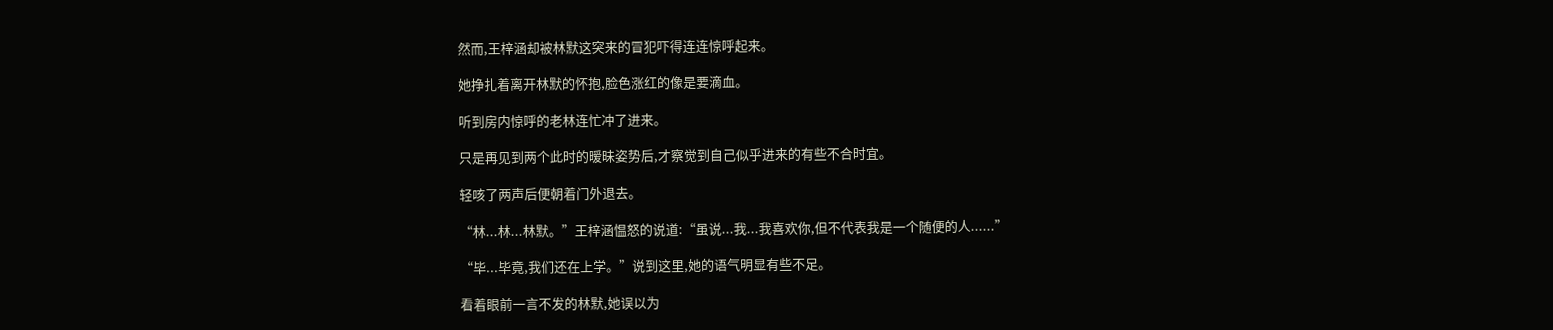然而,王梓涵却被林默这突来的冒犯吓得连连惊呼起来。

她挣扎着离开林默的怀抱,脸色涨红的像是要滴血。

听到房内惊呼的老林连忙冲了进来。

只是再见到两个此时的暧昧姿势后,才察觉到自己似乎进来的有些不合时宜。

轻咳了两声后便朝着门外退去。

“林...林...林默。”王梓涵愠怒的说道:“虽说...我...我喜欢你,但不代表我是一个随便的人......”

“毕...毕竟,我们还在上学。”说到这里,她的语气明显有些不足。

看着眼前一言不发的林默,她误以为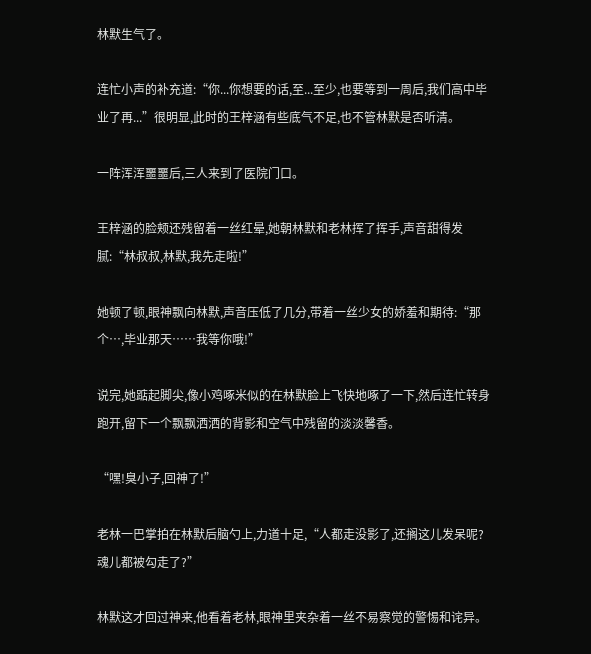林默生气了。

连忙小声的补充道:“你...你想要的话,至...至少,也要等到一周后,我们高中毕业了再...”很明显,此时的王梓涵有些底气不足,也不管林默是否听清。

一阵浑浑噩噩后,三人来到了医院门口。

王梓涵的脸颊还残留着一丝红晕,她朝林默和老林挥了挥手,声音甜得发腻:“林叔叔,林默,我先走啦!”

她顿了顿,眼神飘向林默,声音压低了几分,带着一丝少女的娇羞和期待:“那个…,毕业那天……我等你哦!”

说完,她踮起脚尖,像小鸡啄米似的在林默脸上飞快地啄了一下,然后连忙转身跑开,留下一个飘飘洒洒的背影和空气中残留的淡淡馨香。

“嘿!臭小子,回神了!”

老林一巴掌拍在林默后脑勺上,力道十足,“人都走没影了,还搁这儿发呆呢?魂儿都被勾走了?”

林默这才回过神来,他看着老林,眼神里夹杂着一丝不易察觉的警惕和诧异。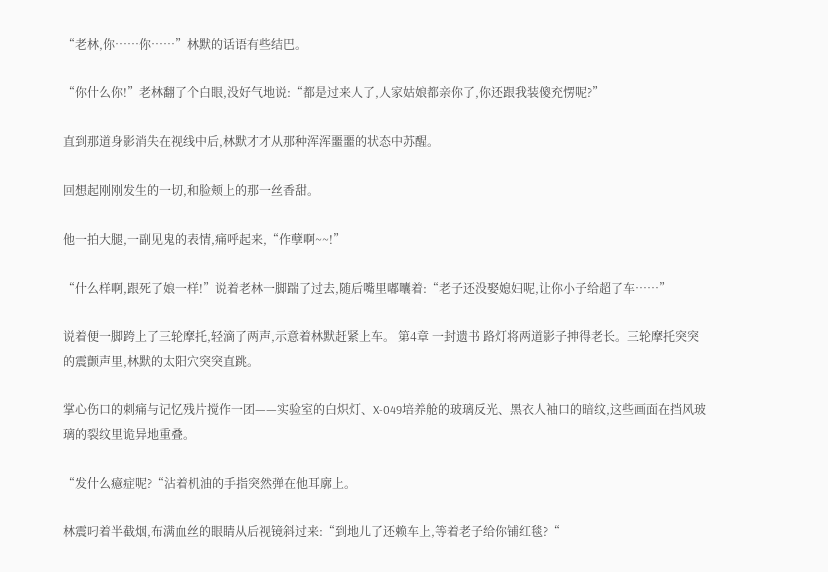“老林,你……你……”林默的话语有些结巴。

“你什么你!”老林翻了个白眼,没好气地说:“都是过来人了,人家姑娘都亲你了,你还跟我装傻充愣呢?”

直到那道身影消失在视线中后,林默才才从那种浑浑噩噩的状态中苏醒。

回想起刚刚发生的一切,和脸颊上的那一丝香甜。

他一拍大腿,一副见鬼的表情,痛呼起来,“作孽啊~~!”

“什么样啊,跟死了娘一样!”说着老林一脚踹了过去,随后嘴里嘟囔着:“老子还没娶媳妇呢,让你小子给超了车……”

说着便一脚跨上了三轮摩托,轻滴了两声,示意着林默赶紧上车。 第4章 一封遗书 路灯将两道影子抻得老长。三轮摩托突突的震颤声里,林默的太阳穴突突直跳。

掌心伤口的刺痛与记忆残片搅作一团——实验室的白炽灯、X-049培养舱的玻璃反光、黑衣人袖口的暗纹,这些画面在挡风玻璃的裂纹里诡异地重叠。

“发什么癔症呢?“沾着机油的手指突然弹在他耳廓上。

林震叼着半截烟,布满血丝的眼睛从后视镜斜过来:“到地儿了还赖车上,等着老子给你铺红毯?“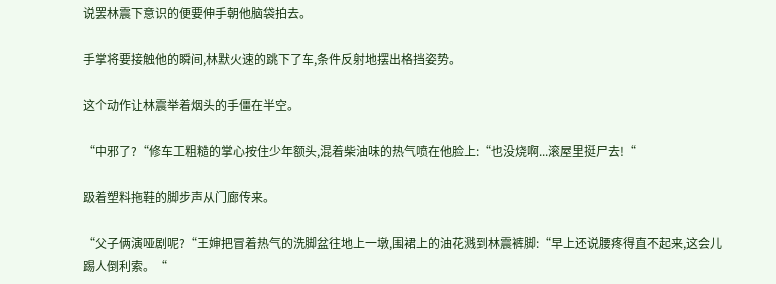说罢林震下意识的便要伸手朝他脑袋拍去。

手掌将要接触他的瞬间,林默火速的跳下了车,条件反射地摆出格挡姿势。

这个动作让林震举着烟头的手僵在半空。

“中邪了?“修车工粗糙的掌心按住少年额头,混着柴油味的热气喷在他脸上:“也没烧啊...滚屋里挺尸去!“

趿着塑料拖鞋的脚步声从门廊传来。

“父子俩演哑剧呢?“王婶把冒着热气的洗脚盆往地上一墩,围裙上的油花溅到林震裤脚:“早上还说腰疼得直不起来,这会儿踢人倒利索。“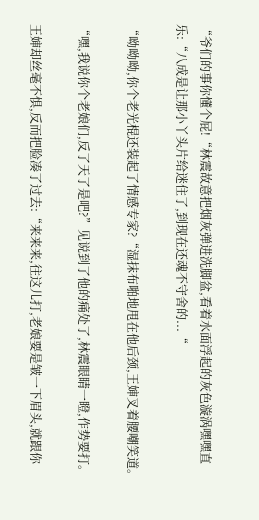“爷们的事你懂个屁!“林震故意把烟灰弹进洗脚盆,看着水面浮起的灰色漩涡嘿嘿直乐:“八成是让那小丫头片给迷住了,到现在还魂不守舍的...“

“呦呦呦,你个老光棍还装起了情感专家?“湿抹布啪地甩在他后颈,王婶叉着腰嘲笑道。

“嘿,我说你个老娘们,反了天了是吧?”见说到了他的痛处了,林震眼睛一瞪,作势要打。

王婶却丝毫不惧,反而把脸凑了过去:“来来来,往这儿打,老娘要是皱一下眉头,就跟你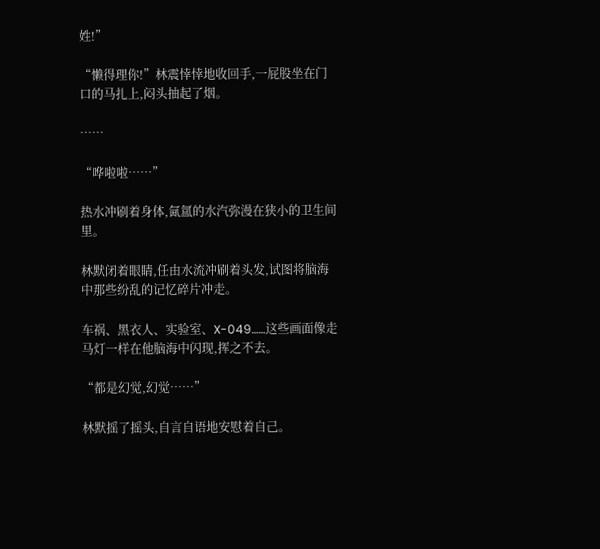姓!”

“懒得理你!”林震悻悻地收回手,一屁股坐在门口的马扎上,闷头抽起了烟。

……

“哗啦啦……”

热水冲刷着身体,氤氲的水汽弥漫在狭小的卫生间里。

林默闭着眼睛,任由水流冲刷着头发,试图将脑海中那些纷乱的记忆碎片冲走。

车祸、黑衣人、实验室、X-049……这些画面像走马灯一样在他脑海中闪现,挥之不去。

“都是幻觉,幻觉……”

林默摇了摇头,自言自语地安慰着自己。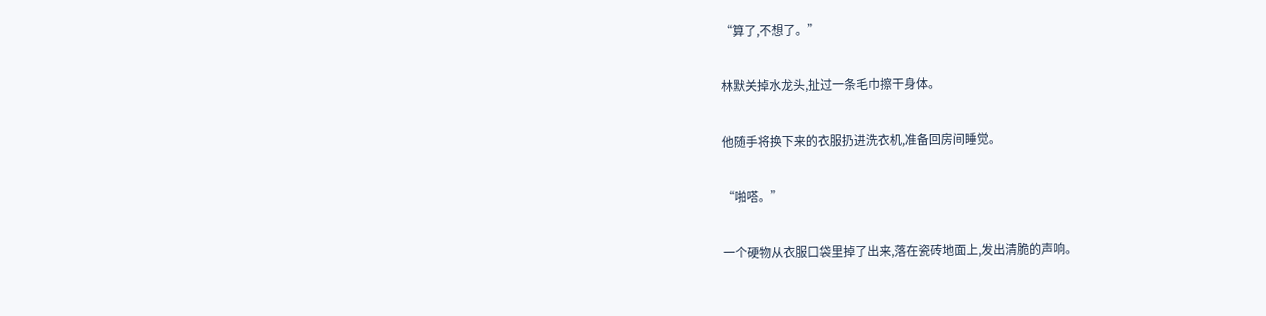“算了,不想了。”

林默关掉水龙头,扯过一条毛巾擦干身体。

他随手将换下来的衣服扔进洗衣机,准备回房间睡觉。

“啪嗒。”

一个硬物从衣服口袋里掉了出来,落在瓷砖地面上,发出清脆的声响。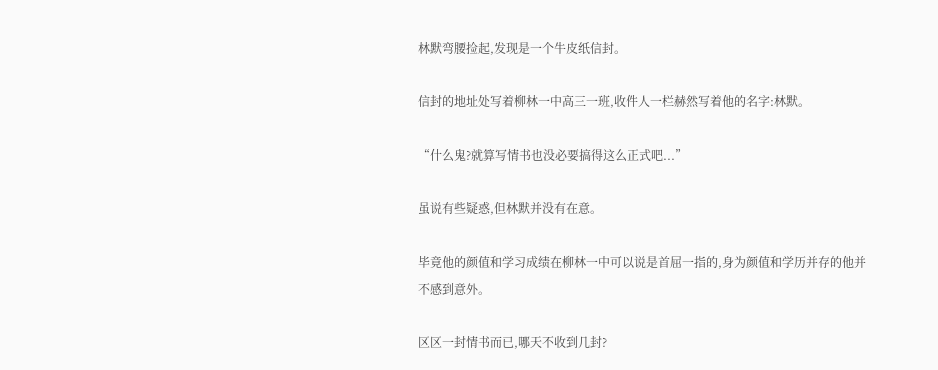林默弯腰捡起,发现是一个牛皮纸信封。

信封的地址处写着柳林一中高三一班,收件人一栏赫然写着他的名字:林默。

“什么鬼?就算写情书也没必要搞得这么正式吧...”

虽说有些疑惑,但林默并没有在意。

毕竟他的颜值和学习成绩在柳林一中可以说是首屈一指的,身为颜值和学历并存的他并不感到意外。

区区一封情书而已,哪天不收到几封?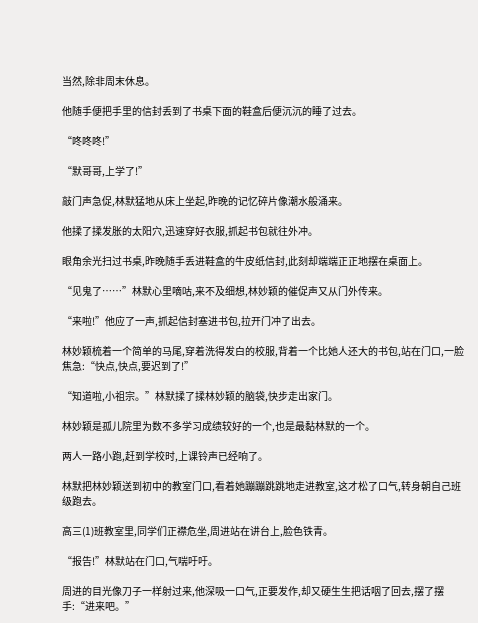当然,除非周末休息。

他随手便把手里的信封丢到了书桌下面的鞋盒后便沉沉的睡了过去。

“咚咚咚!”

“默哥哥,上学了!”

敲门声急促,林默猛地从床上坐起,昨晚的记忆碎片像潮水般涌来。

他揉了揉发胀的太阳穴,迅速穿好衣服,抓起书包就往外冲。

眼角余光扫过书桌,昨晚随手丢进鞋盒的牛皮纸信封,此刻却端端正正地摆在桌面上。

“见鬼了……”林默心里嘀咕,来不及细想,林妙颖的催促声又从门外传来。

“来啦!”他应了一声,抓起信封塞进书包,拉开门冲了出去。

林妙颖梳着一个简单的马尾,穿着洗得发白的校服,背着一个比她人还大的书包,站在门口,一脸焦急:“快点,快点,要迟到了!”

“知道啦,小祖宗。”林默揉了揉林妙颖的脑袋,快步走出家门。

林妙颖是孤儿院里为数不多学习成绩较好的一个,也是最黏林默的一个。

两人一路小跑,赶到学校时,上课铃声已经响了。

林默把林妙颖送到初中的教室门口,看着她蹦蹦跳跳地走进教室,这才松了口气,转身朝自己班级跑去。

高三(1)班教室里,同学们正襟危坐,周进站在讲台上,脸色铁青。

“报告!”林默站在门口,气喘吁吁。

周进的目光像刀子一样射过来,他深吸一口气,正要发作,却又硬生生把话咽了回去,摆了摆手:“进来吧。”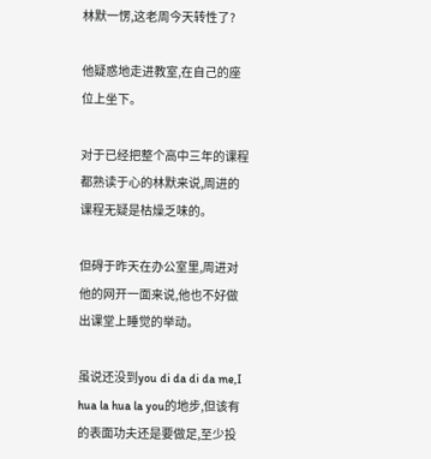林默一愣,这老周今天转性了?

他疑惑地走进教室,在自己的座位上坐下。

对于已经把整个高中三年的课程都熟读于心的林默来说,周进的课程无疑是枯燥乏味的。

但碍于昨天在办公室里,周进对他的网开一面来说,他也不好做出课堂上睡觉的举动。

虽说还没到you di da di da me,I hua la hua la you的地步,但该有的表面功夫还是要做足,至少投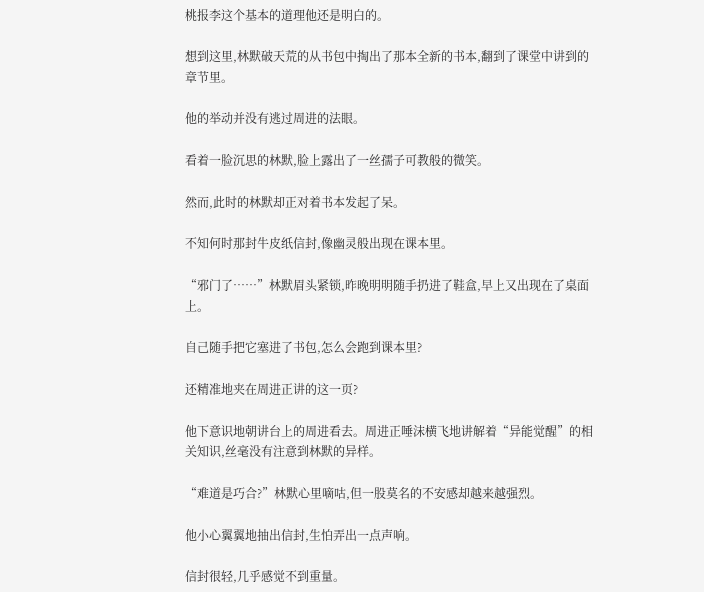桃报李这个基本的道理他还是明白的。

想到这里,林默破天荒的从书包中掏出了那本全新的书本,翻到了课堂中讲到的章节里。

他的举动并没有逃过周进的法眼。

看着一脸沉思的林默,脸上露出了一丝孺子可教般的微笑。

然而,此时的林默却正对着书本发起了呆。

不知何时那封牛皮纸信封,像幽灵般出现在课本里。

“邪门了……”林默眉头紧锁,昨晚明明随手扔进了鞋盒,早上又出现在了桌面上。

自己随手把它塞进了书包,怎么会跑到课本里?

还精准地夹在周进正讲的这一页?

他下意识地朝讲台上的周进看去。周进正唾沫横飞地讲解着“异能觉醒”的相关知识,丝毫没有注意到林默的异样。

“难道是巧合?”林默心里嘀咕,但一股莫名的不安感却越来越强烈。

他小心翼翼地抽出信封,生怕弄出一点声响。

信封很轻,几乎感觉不到重量。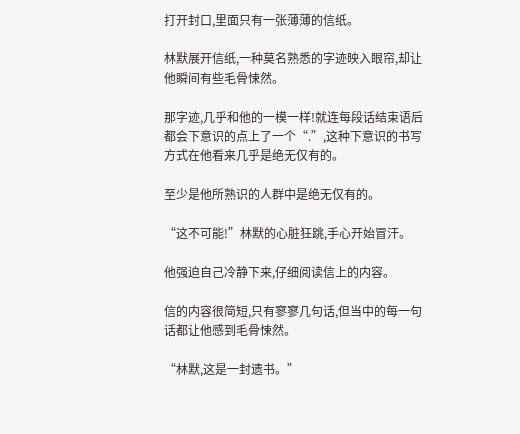打开封口,里面只有一张薄薄的信纸。

林默展开信纸,一种莫名熟悉的字迹映入眼帘,却让他瞬间有些毛骨悚然。

那字迹,几乎和他的一模一样!就连每段话结束语后都会下意识的点上了一个“.”,这种下意识的书写方式在他看来几乎是绝无仅有的。

至少是他所熟识的人群中是绝无仅有的。

“这不可能!”林默的心脏狂跳,手心开始冒汗。

他强迫自己冷静下来,仔细阅读信上的内容。

信的内容很简短,只有寥寥几句话,但当中的每一句话都让他感到毛骨悚然。

“林默,这是一封遗书。”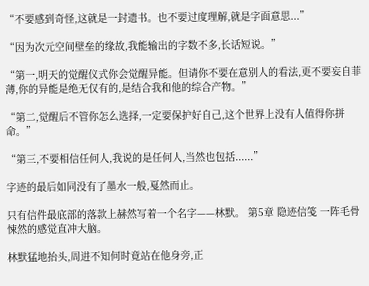“不要感到奇怪,这就是一封遗书。也不要过度理解,就是字面意思...”

“因为次元空间壁垒的缘故,我能输出的字数不多,长话短说。”

“第一,明天的觉醒仪式你会觉醒异能。但请你不要在意别人的看法,更不要妄自菲薄,你的异能是绝无仅有的,是结合我和他的综合产物。”

“第二,觉醒后不管你怎么选择,一定要保护好自己,这个世界上没有人值得你拼命。”

“第三,不要相信任何人,我说的是任何人,当然也包括......”

字迹的最后如同没有了墨水一般,戛然而止。

只有信件最底部的落款上赫然写着一个名字——林默。 第5章 隐迹信笺 一阵毛骨悚然的感觉直冲大脑。

林默猛地抬头,周进不知何时竟站在他身旁,正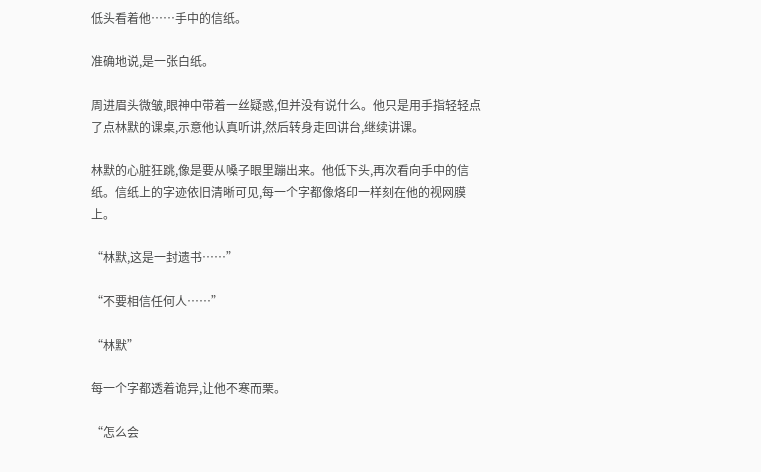低头看着他……手中的信纸。

准确地说,是一张白纸。

周进眉头微皱,眼神中带着一丝疑惑,但并没有说什么。他只是用手指轻轻点了点林默的课桌,示意他认真听讲,然后转身走回讲台,继续讲课。

林默的心脏狂跳,像是要从嗓子眼里蹦出来。他低下头,再次看向手中的信纸。信纸上的字迹依旧清晰可见,每一个字都像烙印一样刻在他的视网膜上。

“林默,这是一封遗书……”

“不要相信任何人……”

“林默”

每一个字都透着诡异,让他不寒而栗。

“怎么会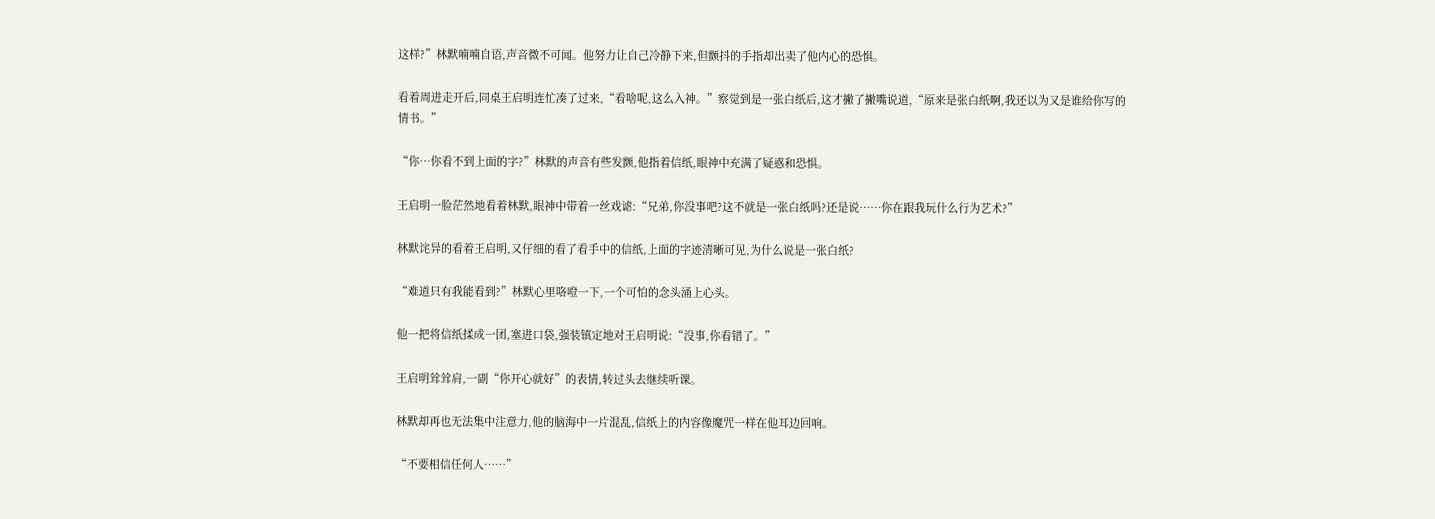这样?”林默喃喃自语,声音微不可闻。他努力让自己冷静下来,但颤抖的手指却出卖了他内心的恐惧。

看着周进走开后,同桌王启明连忙凑了过来,“看啥呢,这么入神。”察觉到是一张白纸后,这才撇了撇嘴说道,“原来是张白纸啊,我还以为又是谁给你写的情书。”

“你…你看不到上面的字?”林默的声音有些发颤,他指着信纸,眼神中充满了疑惑和恐惧。

王启明一脸茫然地看着林默,眼神中带着一丝戏谑:“兄弟,你没事吧?这不就是一张白纸吗?还是说……你在跟我玩什么行为艺术?”

林默诧异的看着王启明,又仔细的看了看手中的信纸,上面的字迹清晰可见,为什么说是一张白纸?

“难道只有我能看到?”林默心里咯噔一下,一个可怕的念头涌上心头。

他一把将信纸揉成一团,塞进口袋,强装镇定地对王启明说:“没事,你看错了。”

王启明耸耸肩,一副“你开心就好”的表情,转过头去继续听课。

林默却再也无法集中注意力,他的脑海中一片混乱,信纸上的内容像魔咒一样在他耳边回响。

“不要相信任何人……”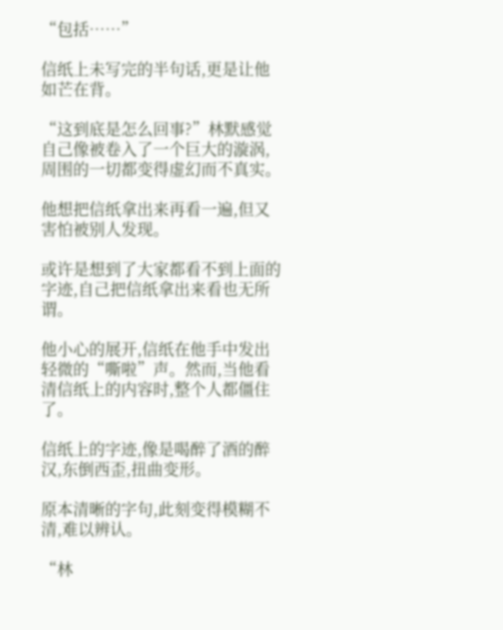“包括……”

信纸上未写完的半句话,更是让他如芒在背。

“这到底是怎么回事?”林默感觉自己像被卷入了一个巨大的漩涡,周围的一切都变得虚幻而不真实。

他想把信纸拿出来再看一遍,但又害怕被别人发现。

或许是想到了大家都看不到上面的字迹,自己把信纸拿出来看也无所谓。

他小心的展开,信纸在他手中发出轻微的“嘶啦”声。然而,当他看清信纸上的内容时,整个人都僵住了。

信纸上的字迹,像是喝醉了酒的醉汉,东倒西歪,扭曲变形。

原本清晰的字句,此刻变得模糊不清,难以辨认。

“林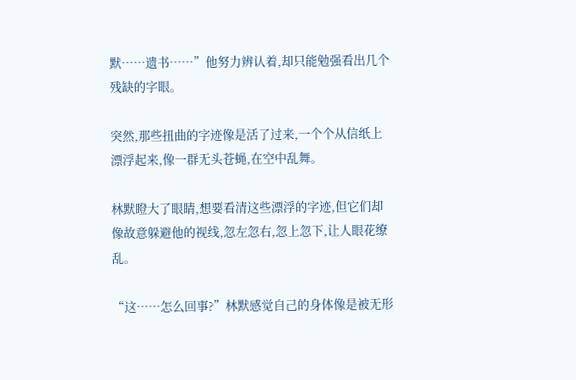默……遗书……”他努力辨认着,却只能勉强看出几个残缺的字眼。

突然,那些扭曲的字迹像是活了过来,一个个从信纸上漂浮起来,像一群无头苍蝇,在空中乱舞。

林默瞪大了眼睛,想要看清这些漂浮的字迹,但它们却像故意躲避他的视线,忽左忽右,忽上忽下,让人眼花缭乱。

“这……怎么回事?”林默感觉自己的身体像是被无形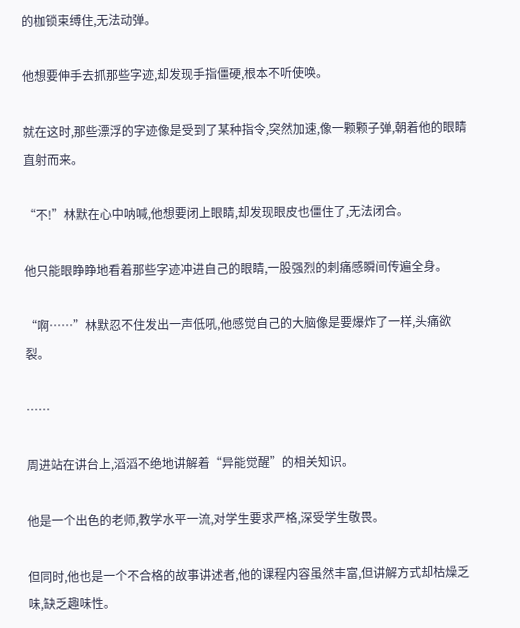的枷锁束缚住,无法动弹。

他想要伸手去抓那些字迹,却发现手指僵硬,根本不听使唤。

就在这时,那些漂浮的字迹像是受到了某种指令,突然加速,像一颗颗子弹,朝着他的眼睛直射而来。

“不!”林默在心中呐喊,他想要闭上眼睛,却发现眼皮也僵住了,无法闭合。

他只能眼睁睁地看着那些字迹冲进自己的眼睛,一股强烈的刺痛感瞬间传遍全身。

“啊……”林默忍不住发出一声低吼,他感觉自己的大脑像是要爆炸了一样,头痛欲裂。

……

周进站在讲台上,滔滔不绝地讲解着“异能觉醒”的相关知识。

他是一个出色的老师,教学水平一流,对学生要求严格,深受学生敬畏。

但同时,他也是一个不合格的故事讲述者,他的课程内容虽然丰富,但讲解方式却枯燥乏味,缺乏趣味性。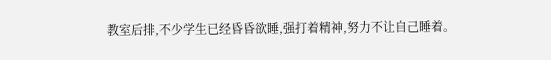教室后排,不少学生已经昏昏欲睡,强打着精神,努力不让自己睡着。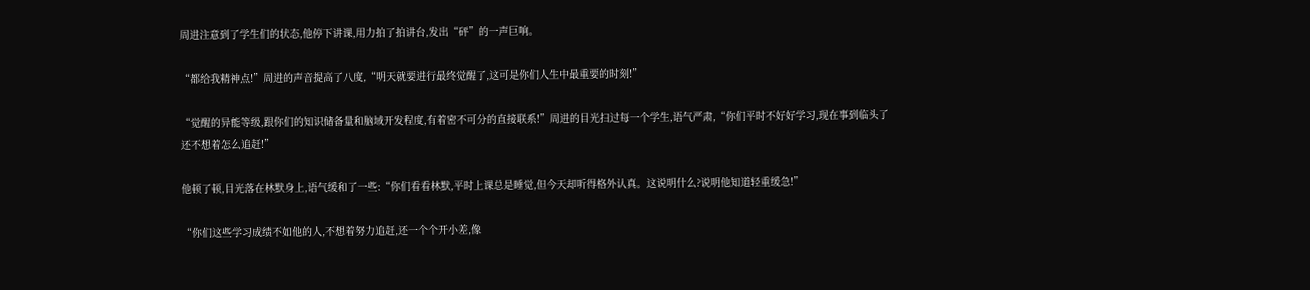周进注意到了学生们的状态,他停下讲课,用力拍了拍讲台,发出“砰”的一声巨响。

“都给我精神点!”周进的声音提高了八度,“明天就要进行最终觉醒了,这可是你们人生中最重要的时刻!”

“觉醒的异能等级,跟你们的知识储备量和脑域开发程度,有着密不可分的直接联系!”周进的目光扫过每一个学生,语气严肃,“你们平时不好好学习,现在事到临头了还不想着怎么追赶!”

他顿了顿,目光落在林默身上,语气缓和了一些:“你们看看林默,平时上课总是睡觉,但今天却听得格外认真。这说明什么?说明他知道轻重缓急!”

“你们这些学习成绩不如他的人,不想着努力追赶,还一个个开小差,像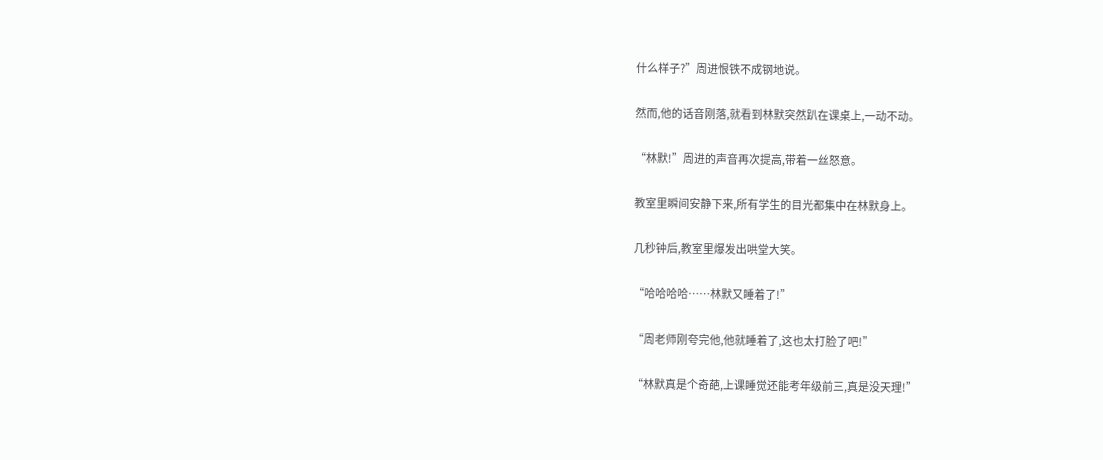什么样子?”周进恨铁不成钢地说。

然而,他的话音刚落,就看到林默突然趴在课桌上,一动不动。

“林默!”周进的声音再次提高,带着一丝怒意。

教室里瞬间安静下来,所有学生的目光都集中在林默身上。

几秒钟后,教室里爆发出哄堂大笑。

“哈哈哈哈……林默又睡着了!”

“周老师刚夸完他,他就睡着了,这也太打脸了吧!”

“林默真是个奇葩,上课睡觉还能考年级前三,真是没天理!”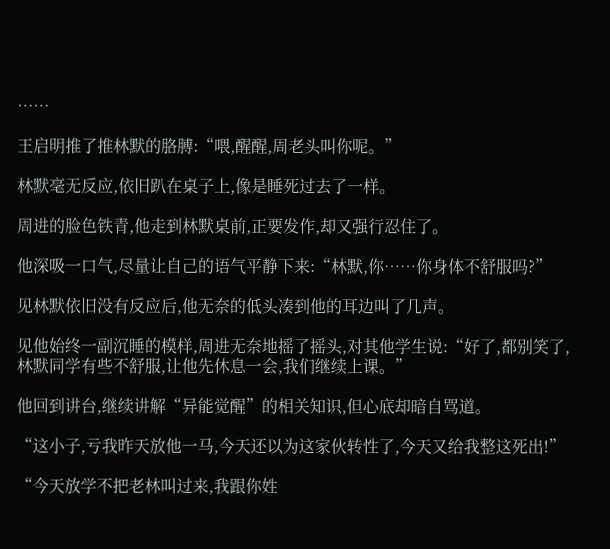……

王启明推了推林默的胳膊:“喂,醒醒,周老头叫你呢。”

林默毫无反应,依旧趴在桌子上,像是睡死过去了一样。

周进的脸色铁青,他走到林默桌前,正要发作,却又强行忍住了。

他深吸一口气,尽量让自己的语气平静下来:“林默,你……你身体不舒服吗?”

见林默依旧没有反应后,他无奈的低头凑到他的耳边叫了几声。

见他始终一副沉睡的模样,周进无奈地摇了摇头,对其他学生说:“好了,都别笑了,林默同学有些不舒服,让他先休息一会,我们继续上课。”

他回到讲台,继续讲解“异能觉醒”的相关知识,但心底却暗自骂道。

“这小子,亏我昨天放他一马,今天还以为这家伙转性了,今天又给我整这死出!”

“今天放学不把老林叫过来,我跟你姓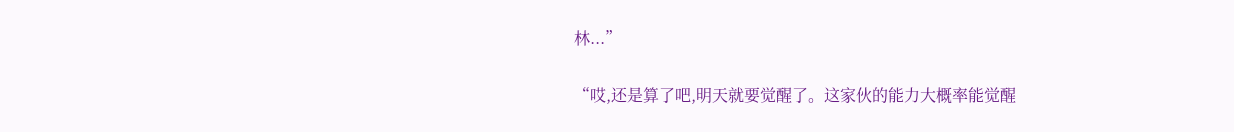林...”

“哎,还是算了吧,明天就要觉醒了。这家伙的能力大概率能觉醒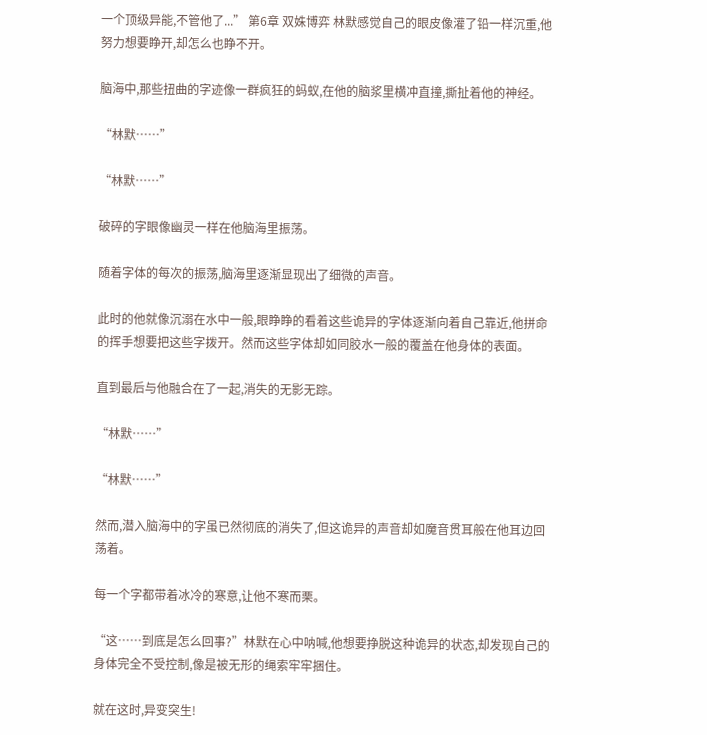一个顶级异能,不管他了...” 第6章 双姝博弈 林默感觉自己的眼皮像灌了铅一样沉重,他努力想要睁开,却怎么也睁不开。

脑海中,那些扭曲的字迹像一群疯狂的蚂蚁,在他的脑浆里横冲直撞,撕扯着他的神经。

“林默……”

“林默……”

破碎的字眼像幽灵一样在他脑海里振荡。

随着字体的每次的振荡,脑海里逐渐显现出了细微的声音。

此时的他就像沉溺在水中一般,眼睁睁的看着这些诡异的字体逐渐向着自己靠近,他拼命的挥手想要把这些字拨开。然而这些字体却如同胶水一般的覆盖在他身体的表面。

直到最后与他融合在了一起,消失的无影无踪。

“林默……”

“林默……”

然而,潜入脑海中的字虽已然彻底的消失了,但这诡异的声音却如魔音贯耳般在他耳边回荡着。

每一个字都带着冰冷的寒意,让他不寒而栗。

“这……到底是怎么回事?”林默在心中呐喊,他想要挣脱这种诡异的状态,却发现自己的身体完全不受控制,像是被无形的绳索牢牢捆住。

就在这时,异变突生!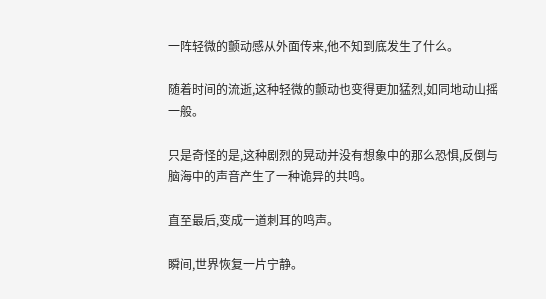一阵轻微的颤动感从外面传来,他不知到底发生了什么。

随着时间的流逝,这种轻微的颤动也变得更加猛烈,如同地动山摇一般。

只是奇怪的是,这种剧烈的晃动并没有想象中的那么恐惧,反倒与脑海中的声音产生了一种诡异的共鸣。

直至最后,变成一道刺耳的鸣声。

瞬间,世界恢复一片宁静。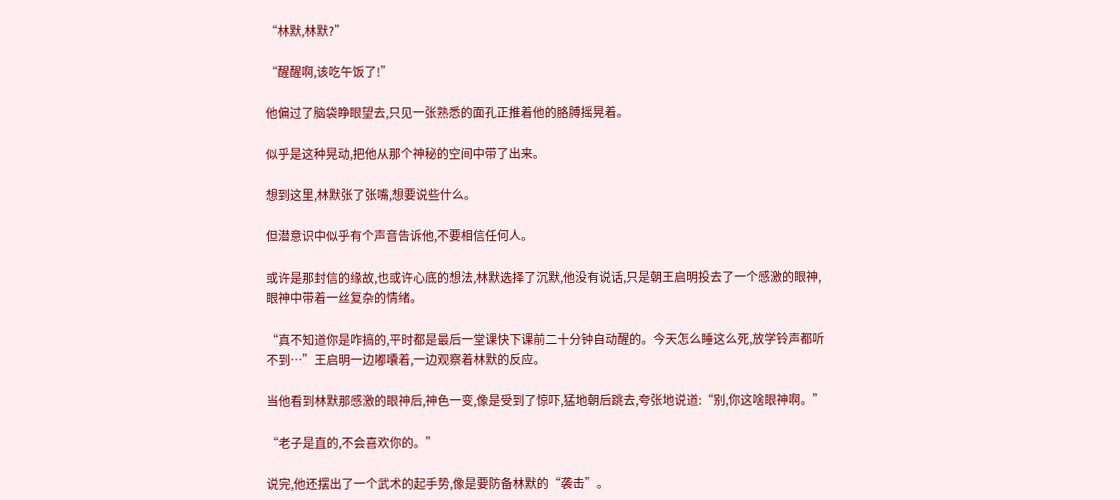“林默,林默?”

“醒醒啊,该吃午饭了!”

他偏过了脑袋睁眼望去,只见一张熟悉的面孔正推着他的胳膊摇晃着。

似乎是这种晃动,把他从那个神秘的空间中带了出来。

想到这里,林默张了张嘴,想要说些什么。

但潜意识中似乎有个声音告诉他,不要相信任何人。

或许是那封信的缘故,也或许心底的想法,林默选择了沉默,他没有说话,只是朝王启明投去了一个感激的眼神,眼神中带着一丝复杂的情绪。

“真不知道你是咋搞的,平时都是最后一堂课快下课前二十分钟自动醒的。今天怎么睡这么死,放学铃声都听不到…”王启明一边嘟囔着,一边观察着林默的反应。

当他看到林默那感激的眼神后,神色一变,像是受到了惊吓,猛地朝后跳去,夸张地说道:“别,你这啥眼神啊。”

“老子是直的,不会喜欢你的。”

说完,他还摆出了一个武术的起手势,像是要防备林默的“袭击”。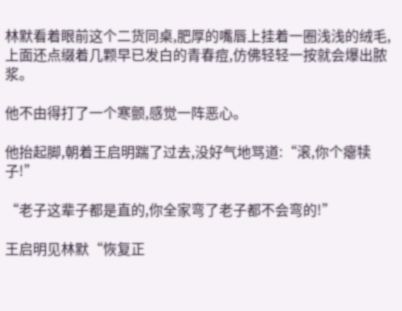林默看着眼前这个二货同桌,肥厚的嘴唇上挂着一圈浅浅的绒毛,上面还点缀着几颗早已发白的青春痘,仿佛轻轻一按就会爆出脓浆。

他不由得打了一个寒颤,感觉一阵恶心。

他抬起脚,朝着王启明踹了过去,没好气地骂道:“滚,你个瘪犊子!”

“老子这辈子都是直的,你全家弯了老子都不会弯的!”

王启明见林默“恢复正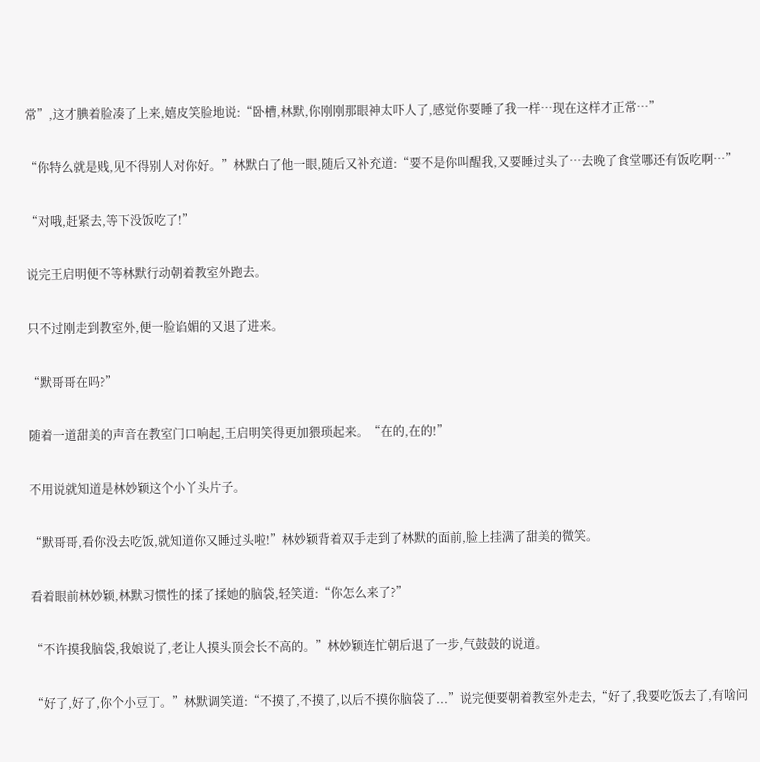常”,这才腆着脸凑了上来,嬉皮笑脸地说:“卧槽,林默,你刚刚那眼神太吓人了,感觉你要睡了我一样…现在这样才正常…”

“你特么就是贱,见不得别人对你好。”林默白了他一眼,随后又补充道:“要不是你叫醒我,又要睡过头了…去晚了食堂哪还有饭吃啊…”

“对哦,赶紧去,等下没饭吃了!”

说完王启明便不等林默行动朝着教室外跑去。

只不过刚走到教室外,便一脸谄媚的又退了进来。

“默哥哥在吗?”

随着一道甜美的声音在教室门口响起,王启明笑得更加猥琐起来。“在的,在的!”

不用说就知道是林妙颖这个小丫头片子。

“默哥哥,看你没去吃饭,就知道你又睡过头啦!”林妙颖背着双手走到了林默的面前,脸上挂满了甜美的微笑。

看着眼前林妙颖,林默习惯性的揉了揉她的脑袋,轻笑道:“你怎么来了?”

“不许摸我脑袋,我娘说了,老让人摸头顶会长不高的。”林妙颖连忙朝后退了一步,气鼓鼓的说道。

“好了,好了,你个小豆丁。”林默调笑道:“不摸了,不摸了,以后不摸你脑袋了...”说完便要朝着教室外走去,“好了,我要吃饭去了,有啥问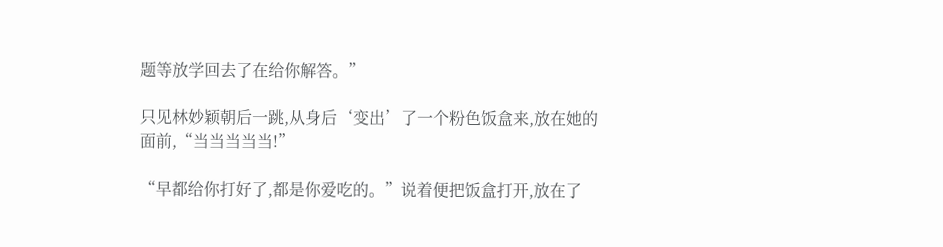题等放学回去了在给你解答。”

只见林妙颖朝后一跳,从身后‘变出’了一个粉色饭盒来,放在她的面前,“当当当当当!”

“早都给你打好了,都是你爱吃的。”说着便把饭盒打开,放在了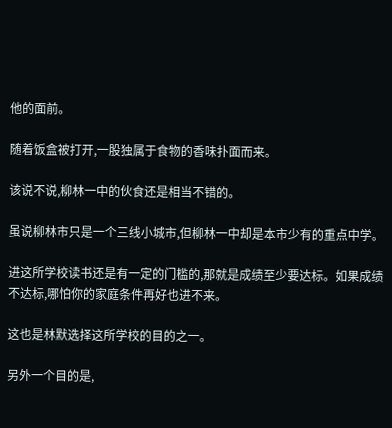他的面前。

随着饭盒被打开,一股独属于食物的香味扑面而来。

该说不说,柳林一中的伙食还是相当不错的。

虽说柳林市只是一个三线小城市,但柳林一中却是本市少有的重点中学。

进这所学校读书还是有一定的门槛的,那就是成绩至少要达标。如果成绩不达标,哪怕你的家庭条件再好也进不来。

这也是林默选择这所学校的目的之一。

另外一个目的是,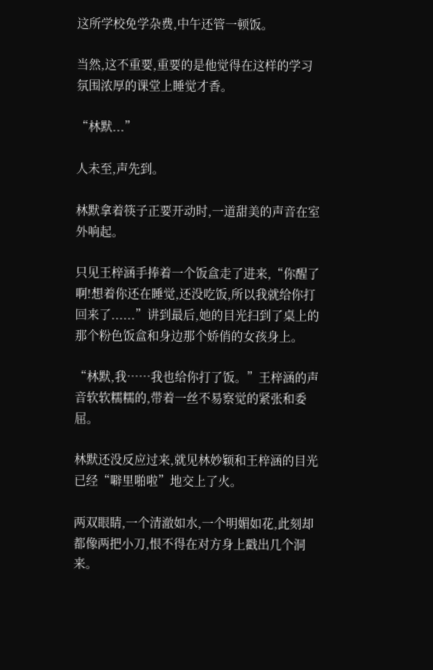这所学校免学杂费,中午还管一顿饭。

当然,这不重要,重要的是他觉得在这样的学习氛围浓厚的课堂上睡觉才香。

“林默...”

人未至,声先到。

林默拿着筷子正要开动时,一道甜美的声音在室外响起。

只见王梓涵手捧着一个饭盒走了进来,“你醒了啊!想着你还在睡觉,还没吃饭,所以我就给你打回来了......”讲到最后,她的目光扫到了桌上的那个粉色饭盒和身边那个娇俏的女孩身上。

“林默,我……我也给你打了饭。”王梓涵的声音软软糯糯的,带着一丝不易察觉的紧张和委屈。

林默还没反应过来,就见林妙颖和王梓涵的目光已经“噼里啪啦”地交上了火。

两双眼睛,一个清澈如水,一个明媚如花,此刻却都像两把小刀,恨不得在对方身上戳出几个洞来。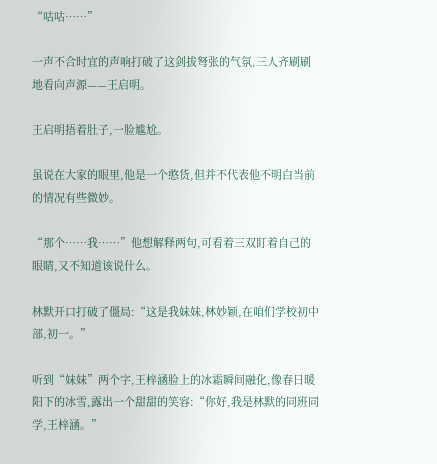“咕咕……”

一声不合时宜的声响打破了这剑拔弩张的气氛,三人齐刷刷地看向声源——王启明。

王启明捂着肚子,一脸尴尬。

虽说在大家的眼里,他是一个憨货,但并不代表他不明白当前的情况有些微妙。

“那个……我……”他想解释两句,可看着三双盯着自己的眼睛,又不知道该说什么。

林默开口打破了僵局:“这是我妹妹,林妙颖,在咱们学校初中部,初一。”

听到“妹妹”两个字,王梓涵脸上的冰霜瞬间融化,像春日暖阳下的冰雪,露出一个甜甜的笑容:“你好,我是林默的同班同学,王梓涵。”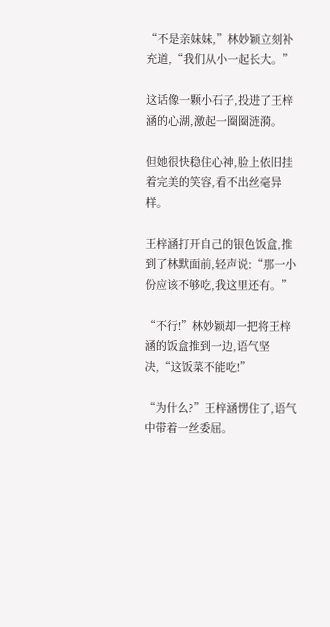“不是亲妹妹,”林妙颖立刻补充道,“我们从小一起长大。”

这话像一颗小石子,投进了王梓涵的心湖,激起一圈圈涟漪。

但她很快稳住心神,脸上依旧挂着完美的笑容,看不出丝毫异样。

王梓涵打开自己的银色饭盒,推到了林默面前,轻声说:“那一小份应该不够吃,我这里还有。”

“不行!”林妙颖却一把将王梓涵的饭盒推到一边,语气坚决,“这饭菜不能吃!”

“为什么?”王梓涵愣住了,语气中带着一丝委屈。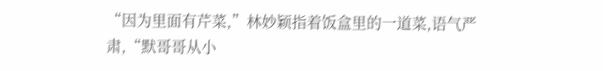“因为里面有芹菜,”林妙颖指着饭盒里的一道菜,语气严肃,“默哥哥从小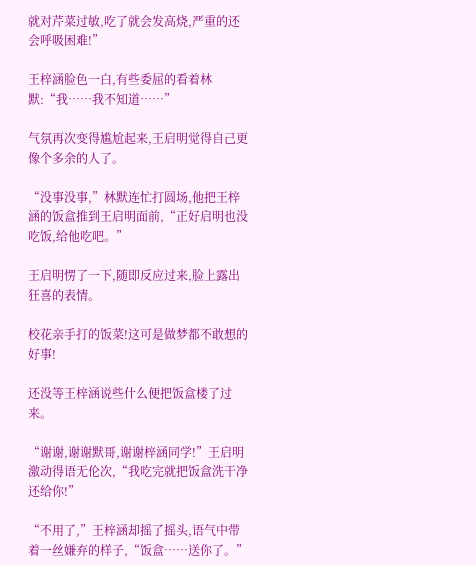就对芹菜过敏,吃了就会发高烧,严重的还会呼吸困难!”

王梓涵脸色一白,有些委屈的看着林默:“我……我不知道……”

气氛再次变得尴尬起来,王启明觉得自己更像个多余的人了。

“没事没事,”林默连忙打圆场,他把王梓涵的饭盒推到王启明面前,“正好启明也没吃饭,给他吃吧。”

王启明愣了一下,随即反应过来,脸上露出狂喜的表情。

校花亲手打的饭菜!这可是做梦都不敢想的好事!

还没等王梓涵说些什么便把饭盒楼了过来。

“谢谢,谢谢默哥,谢谢梓涵同学!”王启明激动得语无伦次,“我吃完就把饭盒洗干净还给你!”

“不用了,”王梓涵却摇了摇头,语气中带着一丝嫌弃的样子,“饭盒……送你了。”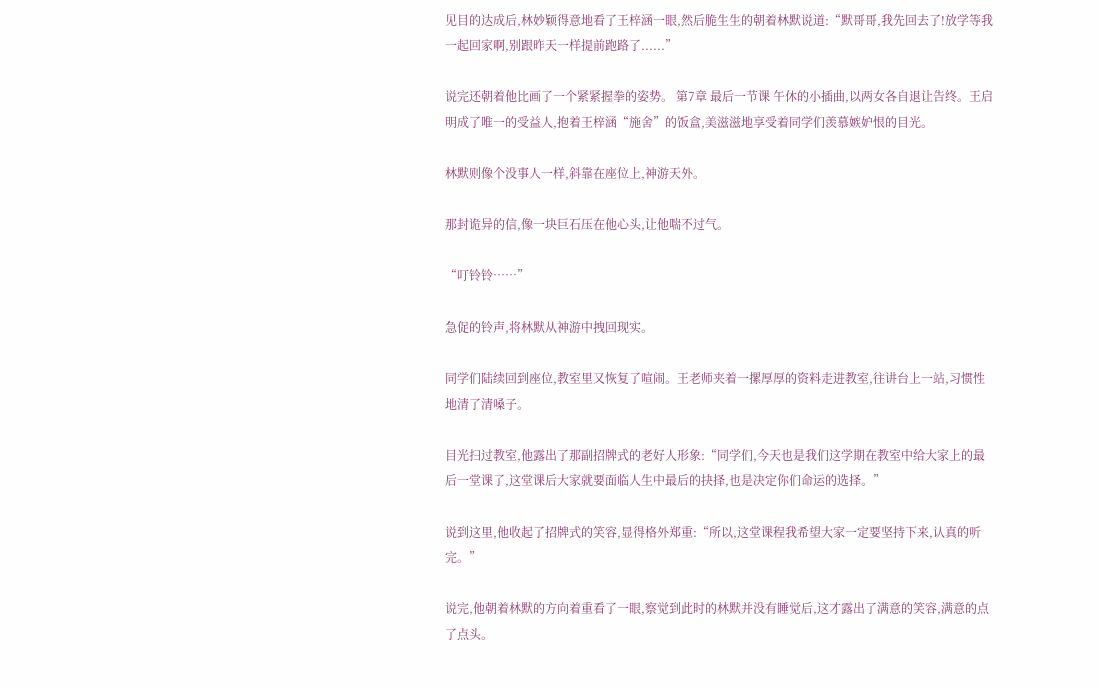见目的达成后,林妙颖得意地看了王梓涵一眼,然后脆生生的朝着林默说道:“默哥哥,我先回去了!放学等我一起回家啊,别跟昨天一样提前跑路了......”

说完还朝着他比画了一个紧紧握拳的姿势。 第7章 最后一节课 午休的小插曲,以两女各自退让告终。王启明成了唯一的受益人,抱着王梓涵“施舍”的饭盒,美滋滋地享受着同学们羡慕嫉妒恨的目光。

林默则像个没事人一样,斜靠在座位上,神游天外。

那封诡异的信,像一块巨石压在他心头,让他喘不过气。

“叮铃铃……”

急促的铃声,将林默从神游中拽回现实。

同学们陆续回到座位,教室里又恢复了喧闹。王老师夹着一摞厚厚的资料走进教室,往讲台上一站,习惯性地清了清嗓子。

目光扫过教室,他露出了那副招牌式的老好人形象:“同学们,今天也是我们这学期在教室中给大家上的最后一堂课了,这堂课后大家就要面临人生中最后的抉择,也是决定你们命运的选择。”

说到这里,他收起了招牌式的笑容,显得格外郑重:“所以,这堂课程我希望大家一定要坚持下来,认真的听完。”

说完,他朝着林默的方向着重看了一眼,察觉到此时的林默并没有睡觉后,这才露出了满意的笑容,满意的点了点头。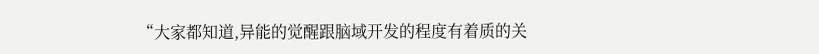“大家都知道,异能的觉醒跟脑域开发的程度有着质的关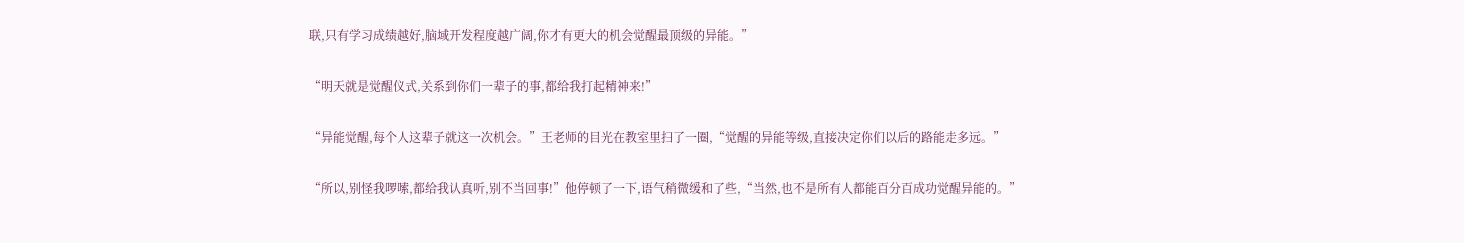联,只有学习成绩越好,脑域开发程度越广阔,你才有更大的机会觉醒最顶级的异能。”

“明天就是觉醒仪式,关系到你们一辈子的事,都给我打起精神来!”

“异能觉醒,每个人这辈子就这一次机会。”王老师的目光在教室里扫了一圈,“觉醒的异能等级,直接决定你们以后的路能走多远。”

“所以,别怪我啰嗦,都给我认真听,别不当回事!”他停顿了一下,语气稍微缓和了些,“当然,也不是所有人都能百分百成功觉醒异能的。”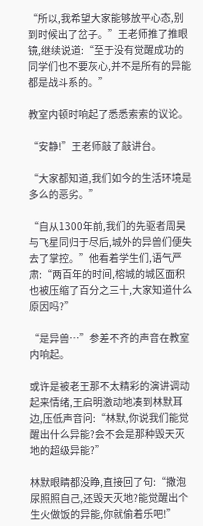“所以,我希望大家能够放平心态,别到时候出了岔子。”王老师推了推眼镜,继续说道:“至于没有觉醒成功的同学们也不要灰心,并不是所有的异能都是战斗系的。”

教室内顿时响起了悉悉索索的议论。

“安静!”王老师敲了敲讲台。

“大家都知道,我们如今的生活环境是多么的恶劣。”

“自从1300年前,我们的先驱者周昊与飞星同归于尽后,城外的异兽们便失去了掌控。”他看着学生们,语气严肃:“两百年的时间,榕城的城区面积也被压缩了百分之三十,大家知道什么原因吗?”

“是异兽…”参差不齐的声音在教室内响起。

或许是被老王那不太精彩的演讲调动起来情绪,王启明激动地凑到林默耳边,压低声音问:“林默,你说我们能觉醒出什么异能?会不会是那种毁天灭地的超级异能?”

林默眼睛都没睁,直接回了句:“撒泡尿照照自己,还毁天灭地?能觉醒出个生火做饭的异能,你就偷着乐吧!”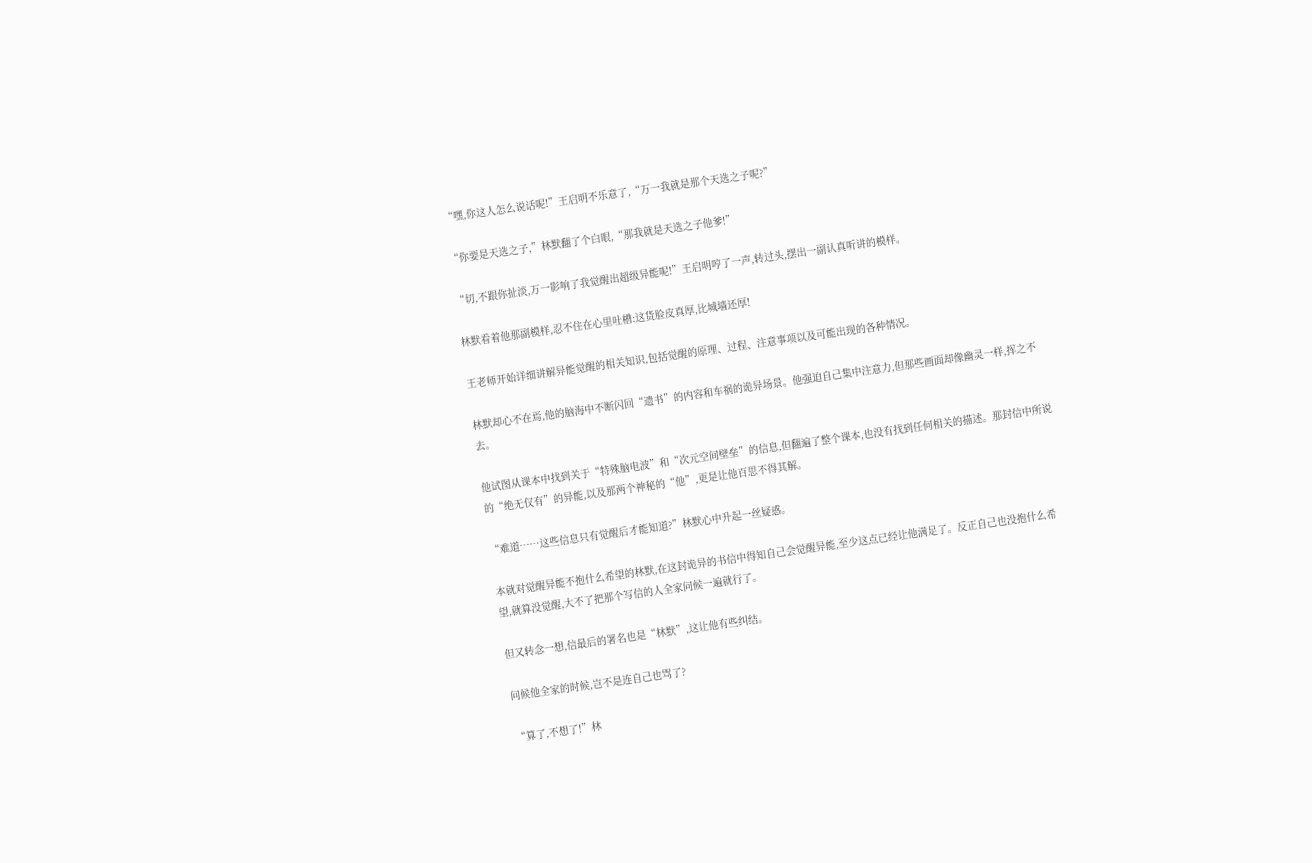“嘿,你这人怎么说话呢!”王启明不乐意了,“万一我就是那个天选之子呢?”

“你要是天选之子,”林默翻了个白眼,“那我就是天选之子他爹!”

“切,不跟你扯淡,万一影响了我觉醒出超级异能呢!”王启明哼了一声,转过头,摆出一副认真听讲的模样。

林默看着他那副模样,忍不住在心里吐槽:这货脸皮真厚,比城墙还厚!

王老师开始详细讲解异能觉醒的相关知识,包括觉醒的原理、过程、注意事项以及可能出现的各种情况。

林默却心不在焉,他的脑海中不断闪回“遗书”的内容和车祸的诡异场景。他强迫自己集中注意力,但那些画面却像幽灵一样,挥之不去。

他试图从课本中找到关于“特殊脑电波”和“次元空间壁垒”的信息,但翻遍了整个课本,也没有找到任何相关的描述。那封信中所说的“绝无仅有”的异能,以及那两个神秘的“他”,更是让他百思不得其解。

“难道……这些信息只有觉醒后才能知道?”林默心中升起一丝疑惑。

本就对觉醒异能不抱什么希望的林默,在这封诡异的书信中得知自己会觉醒异能,至少这点已经让他满足了。反正自己也没抱什么希望,就算没觉醒,大不了把那个写信的人全家问候一遍就行了。

但又转念一想,信最后的署名也是“林默”,这让他有些纠结。

问候他全家的时候,岂不是连自己也骂了?

“算了,不想了!”林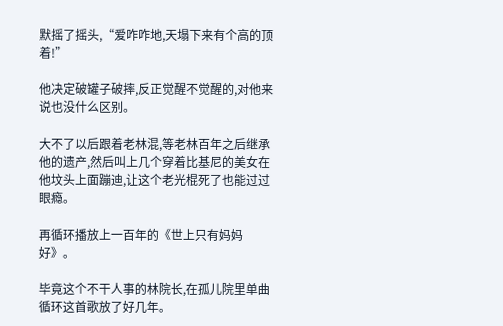默摇了摇头,“爱咋咋地,天塌下来有个高的顶着!”

他决定破罐子破摔,反正觉醒不觉醒的,对他来说也没什么区别。

大不了以后跟着老林混,等老林百年之后继承他的遗产,然后叫上几个穿着比基尼的美女在他坟头上面蹦迪,让这个老光棍死了也能过过眼瘾。

再循环播放上一百年的《世上只有妈妈好》。

毕竟这个不干人事的林院长,在孤儿院里单曲循环这首歌放了好几年。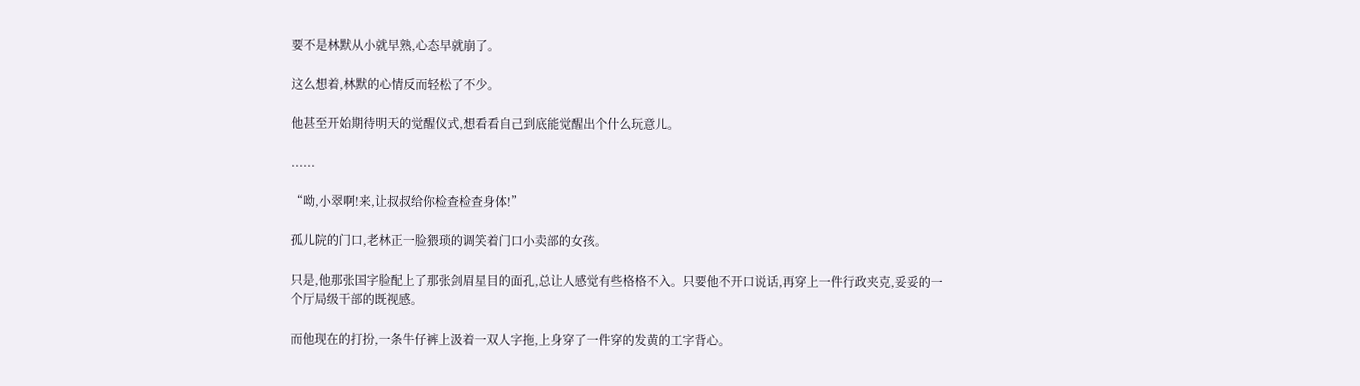要不是林默从小就早熟,心态早就崩了。

这么想着,林默的心情反而轻松了不少。

他甚至开始期待明天的觉醒仪式,想看看自己到底能觉醒出个什么玩意儿。

......

“呦,小翠啊!来,让叔叔给你检查检查身体!”

孤儿院的门口,老林正一脸猥琐的调笑着门口小卖部的女孩。

只是,他那张国字脸配上了那张剑眉星目的面孔,总让人感觉有些格格不入。只要他不开口说话,再穿上一件行政夹克,妥妥的一个厅局级干部的既视感。

而他现在的打扮,一条牛仔裤上汲着一双人字拖,上身穿了一件穿的发黄的工字背心。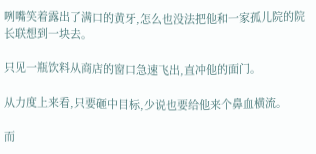咧嘴笑着露出了满口的黄牙,怎么也没法把他和一家孤儿院的院长联想到一块去。

只见一瓶饮料从商店的窗口急速飞出,直冲他的面门。

从力度上来看,只要砸中目标,少说也要给他来个鼻血横流。

而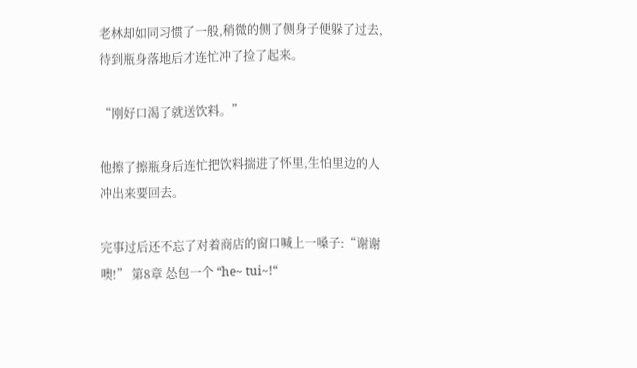老林却如同习惯了一般,稍微的侧了侧身子便躲了过去,待到瓶身落地后才连忙冲了捡了起来。

“刚好口渴了就送饮料。”

他擦了擦瓶身后连忙把饮料揣进了怀里,生怕里边的人冲出来要回去。

完事过后还不忘了对着商店的窗口喊上一嗓子:“谢谢噢!” 第8章 怂包一个 “he~ tui~!“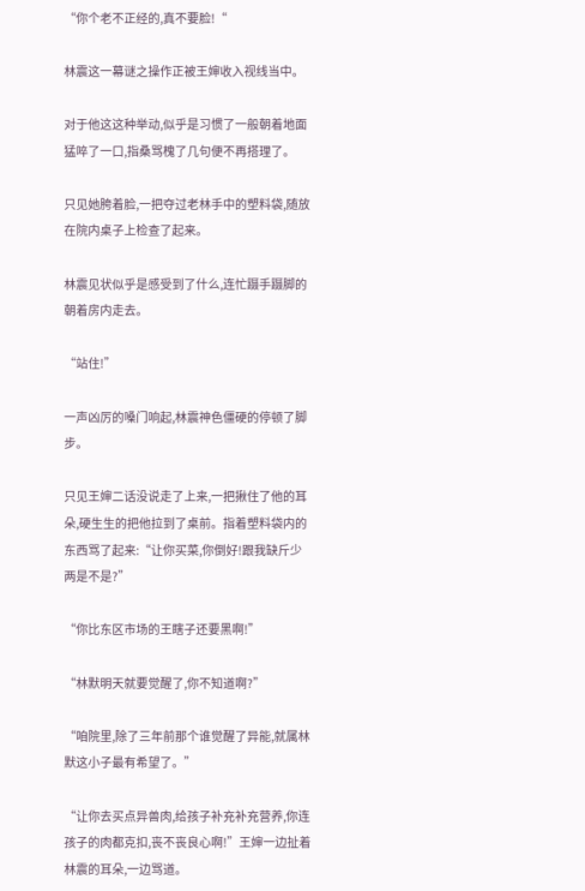“你个老不正经的,真不要脸!“

林震这一幕谜之操作正被王婶收入视线当中。

对于他这这种举动,似乎是习惯了一般朝着地面猛啐了一口,指桑骂槐了几句便不再搭理了。

只见她胯着脸,一把夺过老林手中的塑料袋,随放在院内桌子上检查了起来。

林震见状似乎是感受到了什么,连忙蹑手蹑脚的朝着房内走去。

“站住!”

一声凶厉的嗓门响起,林震神色僵硬的停顿了脚步。

只见王婶二话没说走了上来,一把揪住了他的耳朵,硬生生的把他拉到了桌前。指着塑料袋内的东西骂了起来:“让你买菜,你倒好!跟我缺斤少两是不是?”

“你比东区市场的王瞎子还要黑啊!”

“林默明天就要觉醒了,你不知道啊?”

“咱院里,除了三年前那个谁觉醒了异能,就属林默这小子最有希望了。”

“让你去买点异兽肉,给孩子补充补充营养,你连孩子的肉都克扣,丧不丧良心啊!”王婶一边扯着林震的耳朵,一边骂道。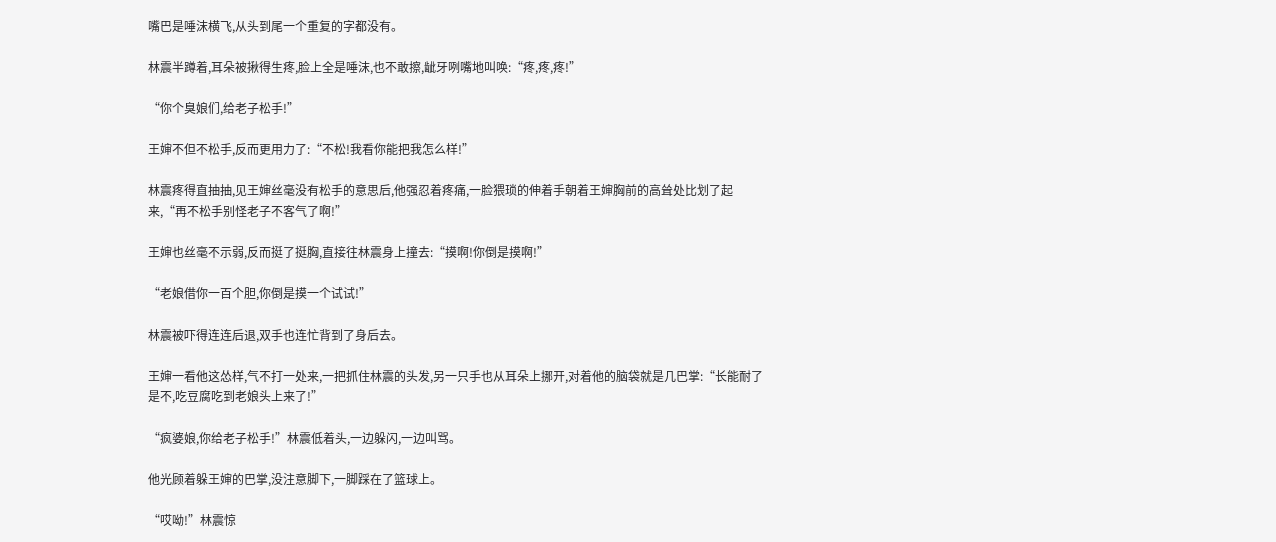嘴巴是唾沫横飞,从头到尾一个重复的字都没有。

林震半蹲着,耳朵被揪得生疼,脸上全是唾沫,也不敢擦,龇牙咧嘴地叫唤:“疼,疼,疼!”

“你个臭娘们,给老子松手!”

王婶不但不松手,反而更用力了:“不松!我看你能把我怎么样!”

林震疼得直抽抽,见王婶丝毫没有松手的意思后,他强忍着疼痛,一脸猥琐的伸着手朝着王婶胸前的高耸处比划了起来,“再不松手别怪老子不客气了啊!”

王婶也丝毫不示弱,反而挺了挺胸,直接往林震身上撞去:“摸啊!你倒是摸啊!”

“老娘借你一百个胆,你倒是摸一个试试!”

林震被吓得连连后退,双手也连忙背到了身后去。

王婶一看他这怂样,气不打一处来,一把抓住林震的头发,另一只手也从耳朵上挪开,对着他的脑袋就是几巴掌:“长能耐了是不,吃豆腐吃到老娘头上来了!”

“疯婆娘,你给老子松手!”林震低着头,一边躲闪,一边叫骂。

他光顾着躲王婶的巴掌,没注意脚下,一脚踩在了篮球上。

“哎呦!”林震惊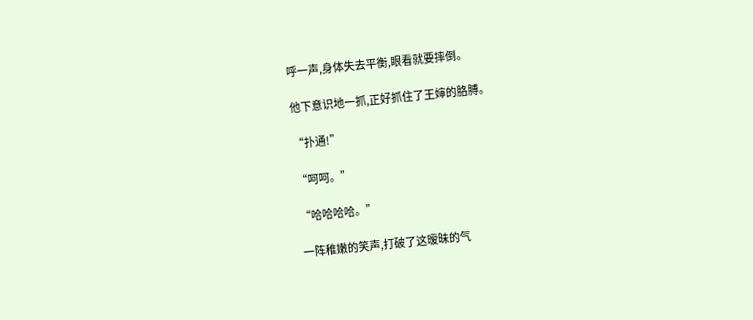呼一声,身体失去平衡,眼看就要摔倒。

他下意识地一抓,正好抓住了王婶的胳膊。

“扑通!”

“呵呵。”

“哈哈哈哈。”

一阵稚嫩的笑声,打破了这暧昧的气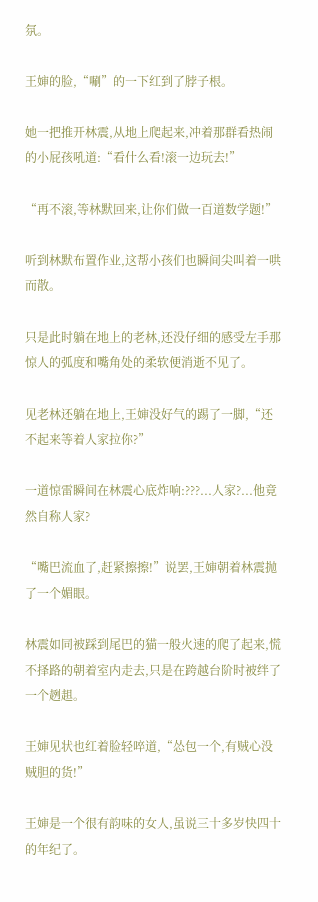氛。

王婶的脸,“唰”的一下红到了脖子根。

她一把推开林震,从地上爬起来,冲着那群看热闹的小屁孩吼道:“看什么看!滚一边玩去!”

“再不滚,等林默回来,让你们做一百道数学题!”

听到林默布置作业,这帮小孩们也瞬间尖叫着一哄而散。

只是此时躺在地上的老林,还没仔细的感受左手那惊人的弧度和嘴角处的柔软便消逝不见了。

见老林还躺在地上,王婶没好气的踢了一脚,“还不起来等着人家拉你?”

一道惊雷瞬间在林震心底炸响:???...人家?...他竟然自称人家?

“嘴巴流血了,赶紧擦擦!”说罢,王婶朝着林震抛了一个媚眼。

林震如同被踩到尾巴的猫一般火速的爬了起来,慌不择路的朝着室内走去,只是在跨越台阶时被绊了一个趔趄。

王婶见状也红着脸轻啐道,“怂包一个,有贼心没贼胆的货!”

王婶是一个很有韵味的女人,虽说三十多岁快四十的年纪了。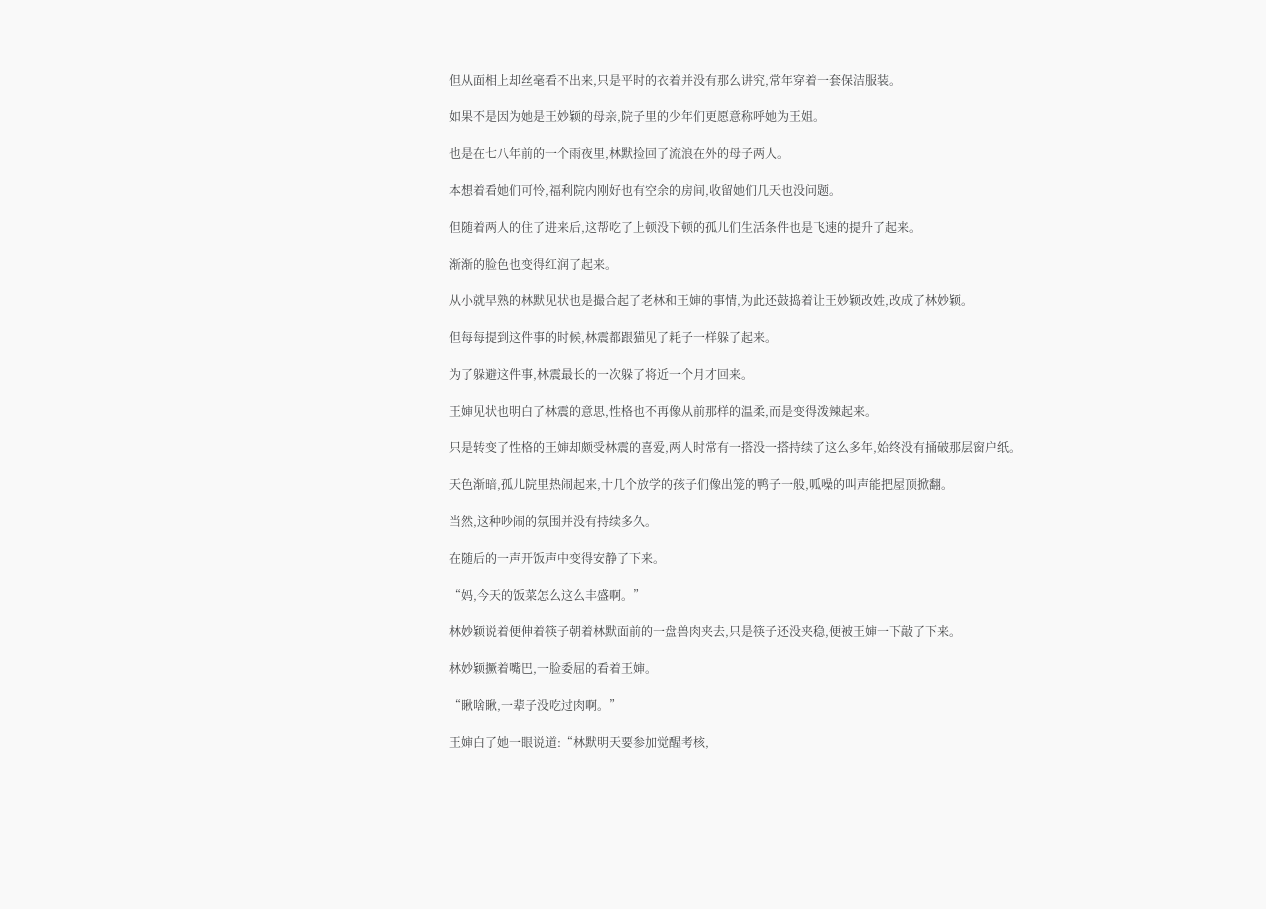但从面相上却丝毫看不出来,只是平时的衣着并没有那么讲究,常年穿着一套保洁服装。

如果不是因为她是王妙颖的母亲,院子里的少年们更愿意称呼她为王姐。

也是在七八年前的一个雨夜里,林默捡回了流浪在外的母子两人。

本想着看她们可怜,福利院内刚好也有空余的房间,收留她们几天也没问题。

但随着两人的住了进来后,这帮吃了上顿没下顿的孤儿们生活条件也是飞速的提升了起来。

渐渐的脸色也变得红润了起来。

从小就早熟的林默见状也是撮合起了老林和王婶的事情,为此还鼓捣着让王妙颖改姓,改成了林妙颖。

但每每提到这件事的时候,林震都跟猫见了耗子一样躲了起来。

为了躲避这件事,林震最长的一次躲了将近一个月才回来。

王婶见状也明白了林震的意思,性格也不再像从前那样的温柔,而是变得泼辣起来。

只是转变了性格的王婶却颇受林震的喜爱,两人时常有一搭没一搭持续了这么多年,始终没有捅破那层窗户纸。

天色渐暗,孤儿院里热闹起来,十几个放学的孩子们像出笼的鸭子一般,呱噪的叫声能把屋顶掀翻。

当然,这种吵闹的氛围并没有持续多久。

在随后的一声开饭声中变得安静了下来。

“妈,今天的饭菜怎么这么丰盛啊。”

林妙颖说着便伸着筷子朝着林默面前的一盘兽肉夹去,只是筷子还没夹稳,便被王婶一下敲了下来。

林妙颖撅着嘴巴,一脸委屈的看着王婶。

“瞅啥瞅,一辈子没吃过肉啊。”

王婶白了她一眼说道:“林默明天要参加觉醒考核,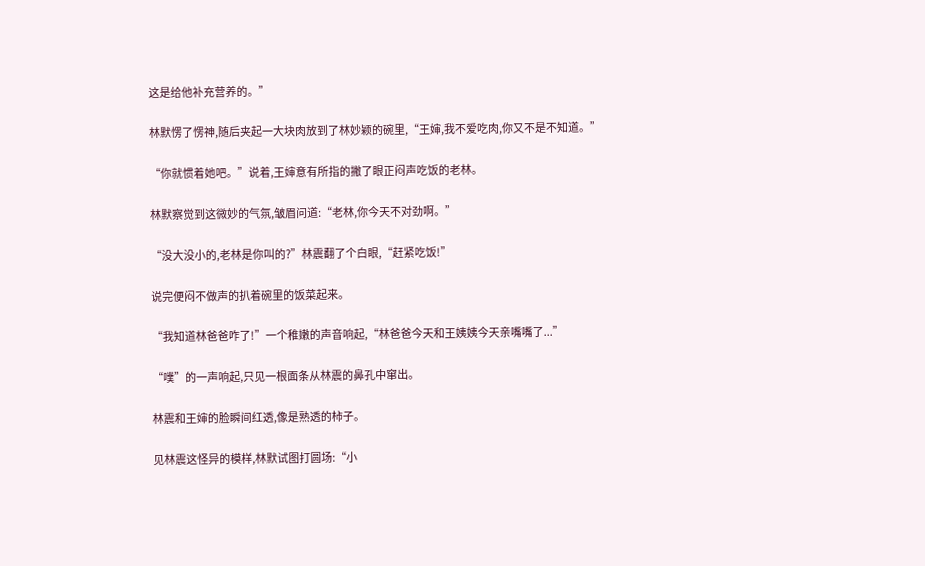这是给他补充营养的。”

林默愣了愣神,随后夹起一大块肉放到了林妙颖的碗里,“王婶,我不爱吃肉,你又不是不知道。”

“你就惯着她吧。”说着,王婶意有所指的撇了眼正闷声吃饭的老林。

林默察觉到这微妙的气氛,皱眉问道:“老林,你今天不对劲啊。”

“没大没小的,老林是你叫的?”林震翻了个白眼,“赶紧吃饭!”

说完便闷不做声的扒着碗里的饭菜起来。

“我知道林爸爸咋了!”一个稚嫩的声音响起,“林爸爸今天和王姨姨今天亲嘴嘴了...”

“噗”的一声响起,只见一根面条从林震的鼻孔中窜出。

林震和王婶的脸瞬间红透,像是熟透的柿子。

见林震这怪异的模样,林默试图打圆场:“小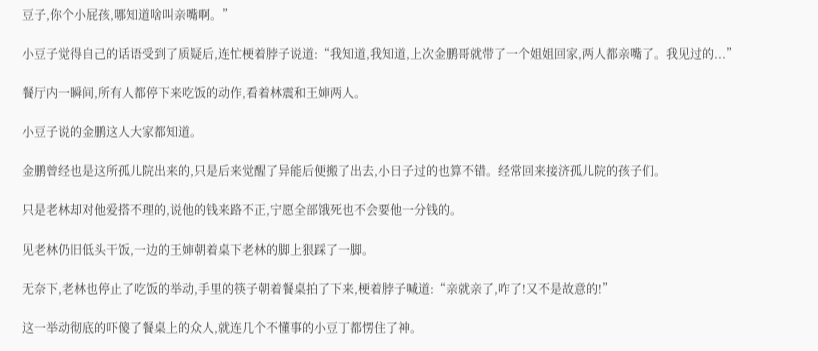豆子,你个小屁孩,哪知道啥叫亲嘴啊。”

小豆子觉得自己的话语受到了质疑后,连忙梗着脖子说道:“我知道,我知道,上次金鹏哥就带了一个姐姐回家,两人都亲嘴了。我见过的...”

餐厅内一瞬间,所有人都停下来吃饭的动作,看着林震和王婶两人。

小豆子说的金鹏这人大家都知道。

金鹏曾经也是这所孤儿院出来的,只是后来觉醒了异能后便搬了出去,小日子过的也算不错。经常回来接济孤儿院的孩子们。

只是老林却对他爱搭不理的,说他的钱来路不正,宁愿全部饿死也不会要他一分钱的。

见老林仍旧低头干饭,一边的王婶朝着桌下老林的脚上狠踩了一脚。

无奈下,老林也停止了吃饭的举动,手里的筷子朝着餐桌拍了下来,梗着脖子喊道:“亲就亲了,咋了!又不是故意的!”

这一举动彻底的吓傻了餐桌上的众人,就连几个不懂事的小豆丁都愣住了神。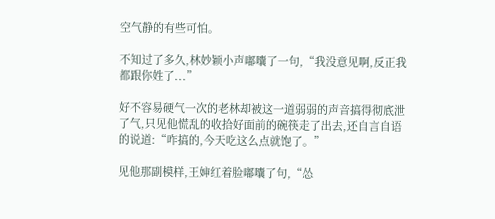空气静的有些可怕。

不知过了多久,林妙颖小声嘟囔了一句,“我没意见啊,反正我都跟你姓了...”

好不容易硬气一次的老林却被这一道弱弱的声音搞得彻底泄了气,只见他慌乱的收拾好面前的碗筷走了出去,还自言自语的说道:“咋搞的,今天吃这么点就饱了。”

见他那副模样,王婶红着脸嘟囔了句,“怂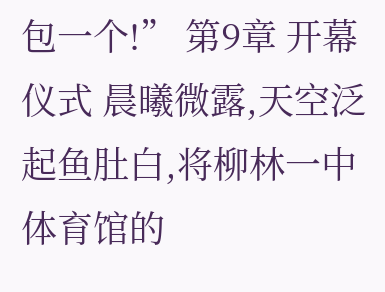包一个!” 第9章 开幕仪式 晨曦微露,天空泛起鱼肚白,将柳林一中体育馆的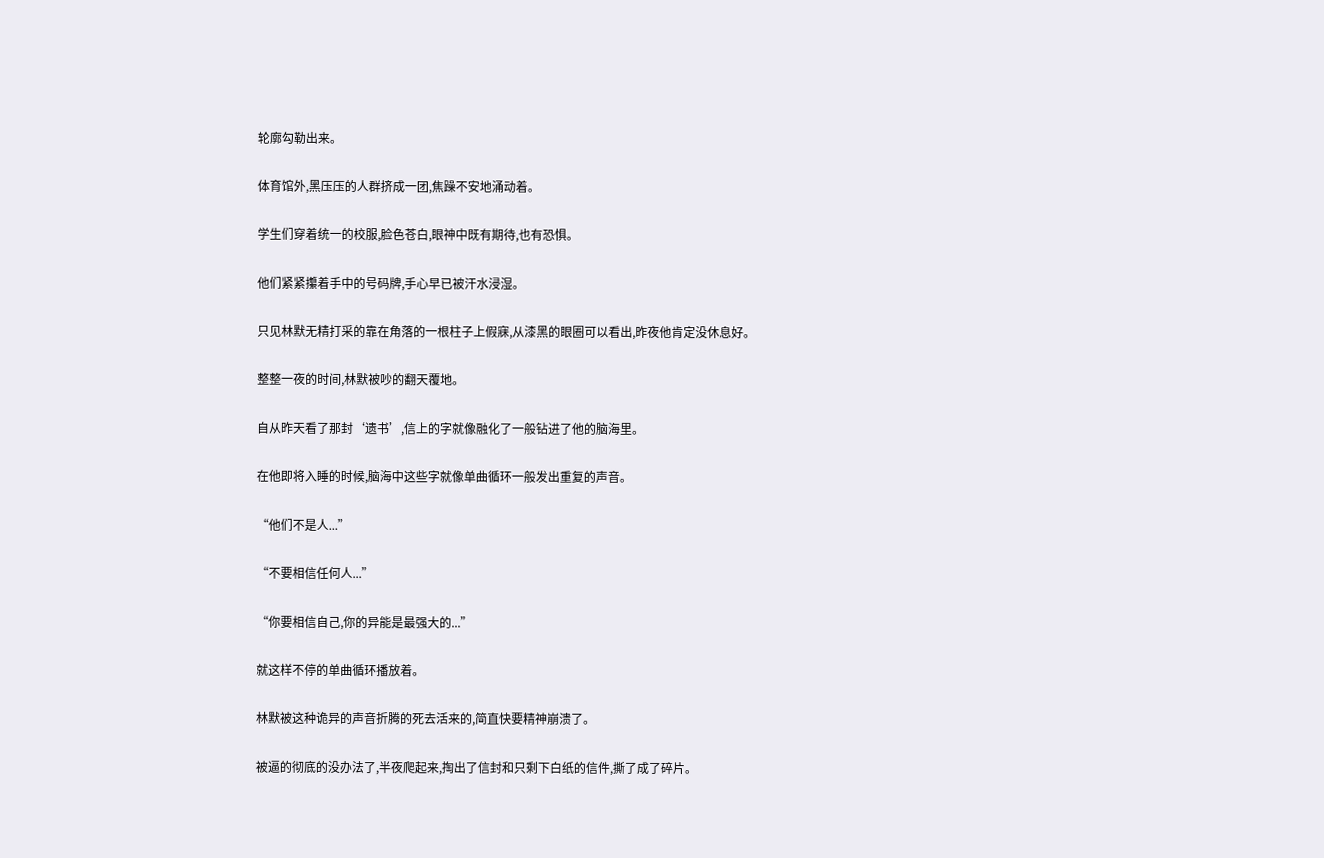轮廓勾勒出来。

体育馆外,黑压压的人群挤成一团,焦躁不安地涌动着。

学生们穿着统一的校服,脸色苍白,眼神中既有期待,也有恐惧。

他们紧紧攥着手中的号码牌,手心早已被汗水浸湿。

只见林默无精打采的靠在角落的一根柱子上假寐,从漆黑的眼圈可以看出,昨夜他肯定没休息好。

整整一夜的时间,林默被吵的翻天覆地。

自从昨天看了那封‘遗书’,信上的字就像融化了一般钻进了他的脑海里。

在他即将入睡的时候,脑海中这些字就像单曲循环一般发出重复的声音。

“他们不是人...”

“不要相信任何人...”

“你要相信自己,你的异能是最强大的...”

就这样不停的单曲循环播放着。

林默被这种诡异的声音折腾的死去活来的,简直快要精神崩溃了。

被逼的彻底的没办法了,半夜爬起来,掏出了信封和只剩下白纸的信件,撕了成了碎片。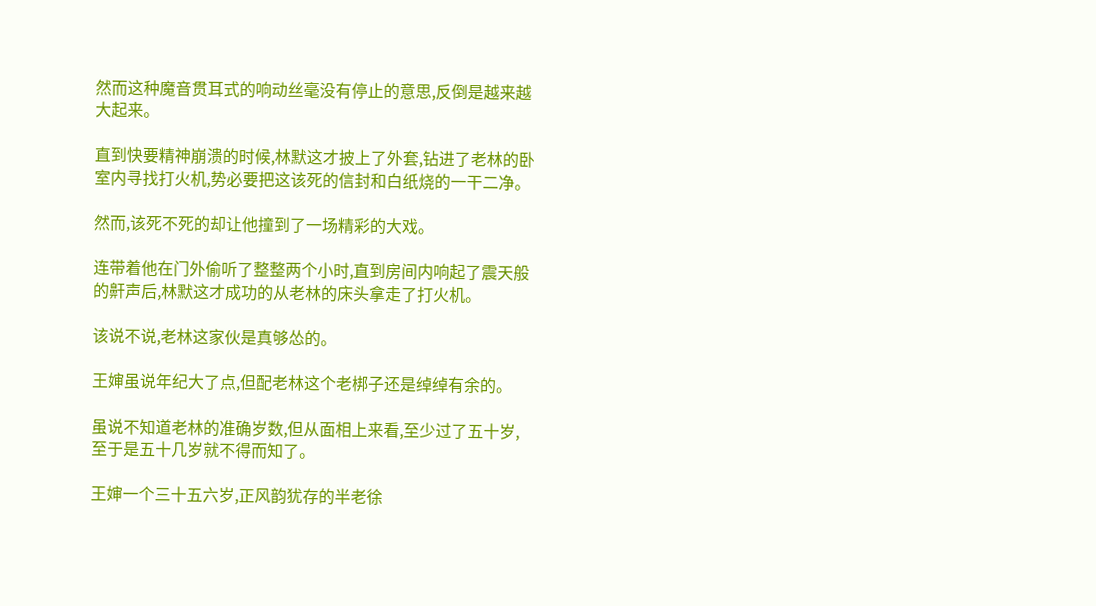然而这种魔音贯耳式的响动丝毫没有停止的意思,反倒是越来越大起来。

直到快要精神崩溃的时候,林默这才披上了外套,钻进了老林的卧室内寻找打火机,势必要把这该死的信封和白纸烧的一干二净。

然而,该死不死的却让他撞到了一场精彩的大戏。

连带着他在门外偷听了整整两个小时,直到房间内响起了震天般的鼾声后,林默这才成功的从老林的床头拿走了打火机。

该说不说,老林这家伙是真够怂的。

王婶虽说年纪大了点,但配老林这个老梆子还是绰绰有余的。

虽说不知道老林的准确岁数,但从面相上来看,至少过了五十岁,至于是五十几岁就不得而知了。

王婶一个三十五六岁,正风韵犹存的半老徐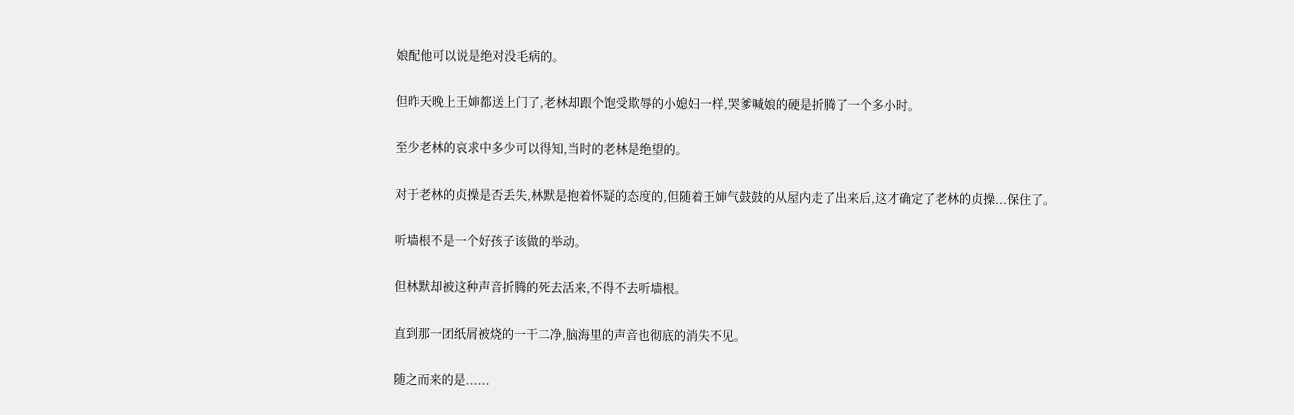娘配他可以说是绝对没毛病的。

但昨天晚上王婶都送上门了,老林却跟个饱受欺辱的小媳妇一样,哭爹喊娘的硬是折腾了一个多小时。

至少老林的哀求中多少可以得知,当时的老林是绝望的。

对于老林的贞操是否丢失,林默是抱着怀疑的态度的,但随着王婶气鼓鼓的从屋内走了出来后,这才确定了老林的贞操...保住了。

听墙根不是一个好孩子该做的举动。

但林默却被这种声音折腾的死去活来,不得不去听墙根。

直到那一团纸屑被烧的一干二净,脑海里的声音也彻底的消失不见。

随之而来的是......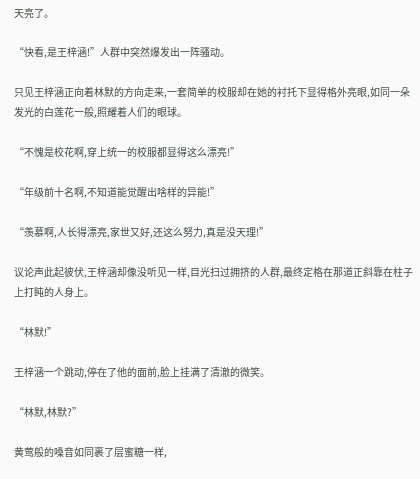天亮了。

“快看,是王梓涵!”人群中突然爆发出一阵骚动。

只见王梓涵正向着林默的方向走来,一套简单的校服却在她的衬托下显得格外亮眼,如同一朵发光的白莲花一般,照耀着人们的眼球。

“不愧是校花啊,穿上统一的校服都显得这么漂亮!”

“年级前十名啊,不知道能觉醒出啥样的异能!”

“羡慕啊,人长得漂亮,家世又好,还这么努力,真是没天理!”

议论声此起彼伏,王梓涵却像没听见一样,目光扫过拥挤的人群,最终定格在那道正斜靠在柱子上打盹的人身上。

“林默!”

王梓涵一个跳动,停在了他的面前,脸上挂满了清澈的微笑。

“林默,林默?”

黄莺般的嗓音如同裹了层蜜糖一样,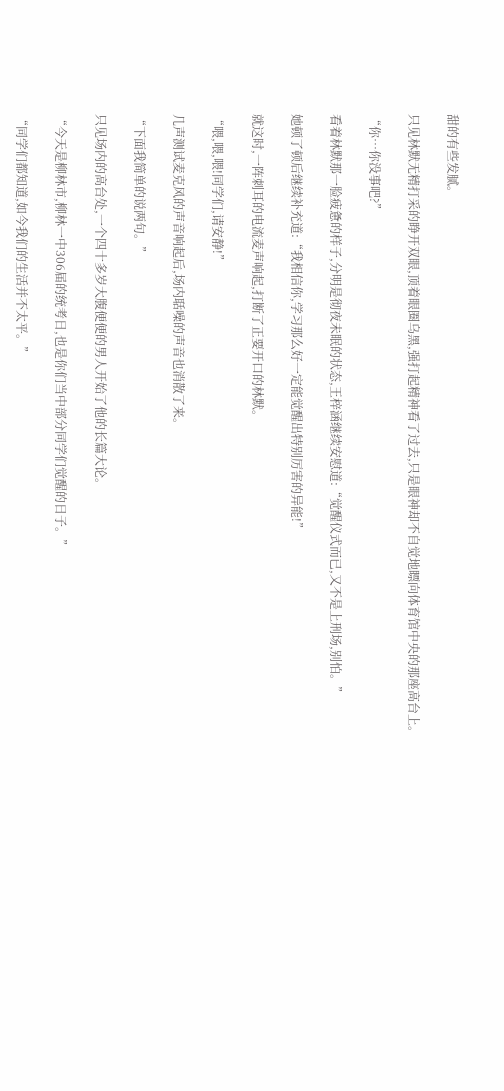甜的有些发腻。

只见林默无精打采的睁开双眼,顶着眼圈乌黑,强打起精神看了过去,只是眼神却不自觉地瞟向体育馆中央的那座高台上。

“你…你没事吧?”

看着林默那一脸疲惫的样子,分明是彻夜未眠的状态,王梓涵继续安慰道:“觉醒仪式而已,又不是上刑场,别怕。”

她顿了顿后继续补充道:“我相信你,学习那么好一定能觉醒出特别厉害的异能!”

就这时,一阵刺耳的电流麦声响起,打断了正要开口的林默。

“喂,喂,喂!同学们,请安静!”

几声测试麦克风的声音响起后,场内聒噪的声音也消散了来。

“下面我简单的说两句。”

只见场内的高台处,一个四十多岁大腹便便的男人开始了他的长篇大论。

“今天是柳林市,柳林一中306届的统考日,也是你们当中部分同学们觉醒的日子。”

“同学们都知道,如今我们的生活并不太平。”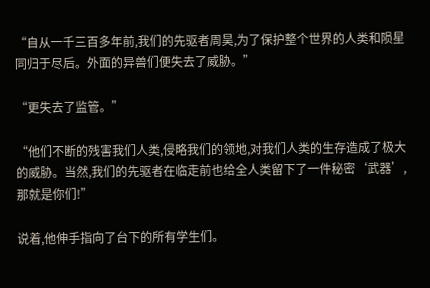“自从一千三百多年前,我们的先驱者周昊,为了保护整个世界的人类和陨星同归于尽后。外面的异兽们便失去了威胁。”

“更失去了监管。”

“他们不断的残害我们人类,侵略我们的领地,对我们人类的生存造成了极大的威胁。当然,我们的先驱者在临走前也给全人类留下了一件秘密‘武器’,那就是你们!”

说着,他伸手指向了台下的所有学生们。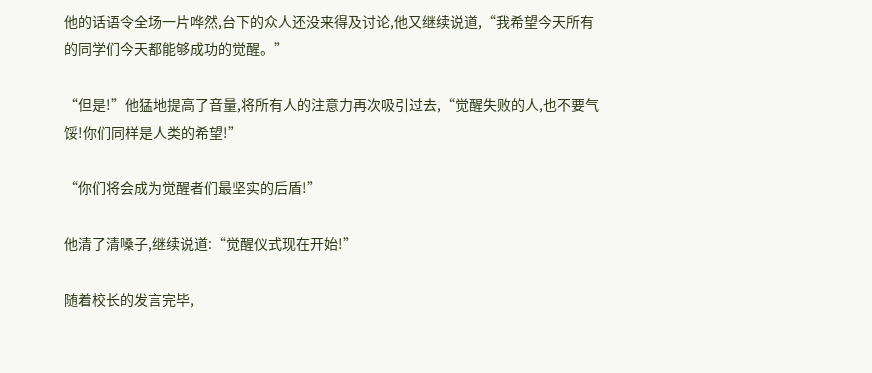他的话语令全场一片哗然,台下的众人还没来得及讨论,他又继续说道,“我希望今天所有的同学们今天都能够成功的觉醒。”

“但是!”他猛地提高了音量,将所有人的注意力再次吸引过去,“觉醒失败的人,也不要气馁!你们同样是人类的希望!”

“你们将会成为觉醒者们最坚实的后盾!”

他清了清嗓子,继续说道:“觉醒仪式现在开始!”

随着校长的发言完毕,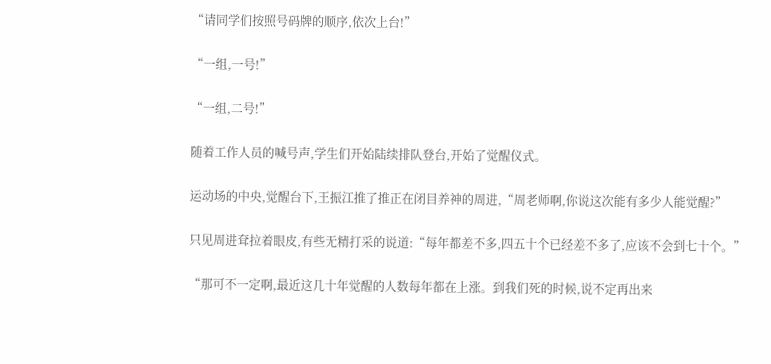“请同学们按照号码牌的顺序,依次上台!”

“一组,一号!”

“一组,二号!”

随着工作人员的喊号声,学生们开始陆续排队登台,开始了觉醒仪式。

运动场的中央,觉醒台下,王振江推了推正在闭目养神的周进,“周老师啊,你说这次能有多少人能觉醒?”

只见周进耷拉着眼皮,有些无精打采的说道:“每年都差不多,四五十个已经差不多了,应该不会到七十个。”

“那可不一定啊,最近这几十年觉醒的人数每年都在上涨。到我们死的时候,说不定再出来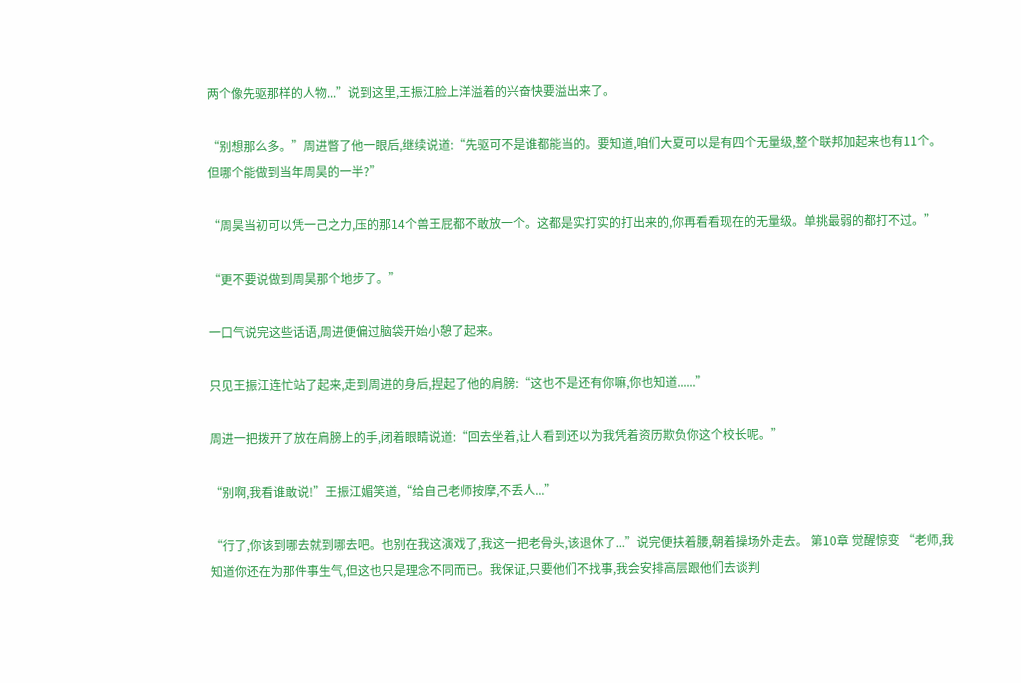两个像先驱那样的人物...”说到这里,王振江脸上洋溢着的兴奋快要溢出来了。

“别想那么多。”周进瞥了他一眼后,继续说道:“先驱可不是谁都能当的。要知道,咱们大夏可以是有四个无量级,整个联邦加起来也有11个。但哪个能做到当年周昊的一半?”

“周昊当初可以凭一己之力,压的那14个兽王屁都不敢放一个。这都是实打实的打出来的,你再看看现在的无量级。单挑最弱的都打不过。”

“更不要说做到周昊那个地步了。”

一口气说完这些话语,周进便偏过脑袋开始小憩了起来。

只见王振江连忙站了起来,走到周进的身后,捏起了他的肩膀:“这也不是还有你嘛,你也知道......”

周进一把拨开了放在肩膀上的手,闭着眼睛说道:“回去坐着,让人看到还以为我凭着资历欺负你这个校长呢。”

“别啊,我看谁敢说!”王振江媚笑道,“给自己老师按摩,不丢人...”

“行了,你该到哪去就到哪去吧。也别在我这演戏了,我这一把老骨头,该退休了...”说完便扶着腰,朝着操场外走去。 第10章 觉醒惊变 “老师,我知道你还在为那件事生气,但这也只是理念不同而已。我保证,只要他们不找事,我会安排高层跟他们去谈判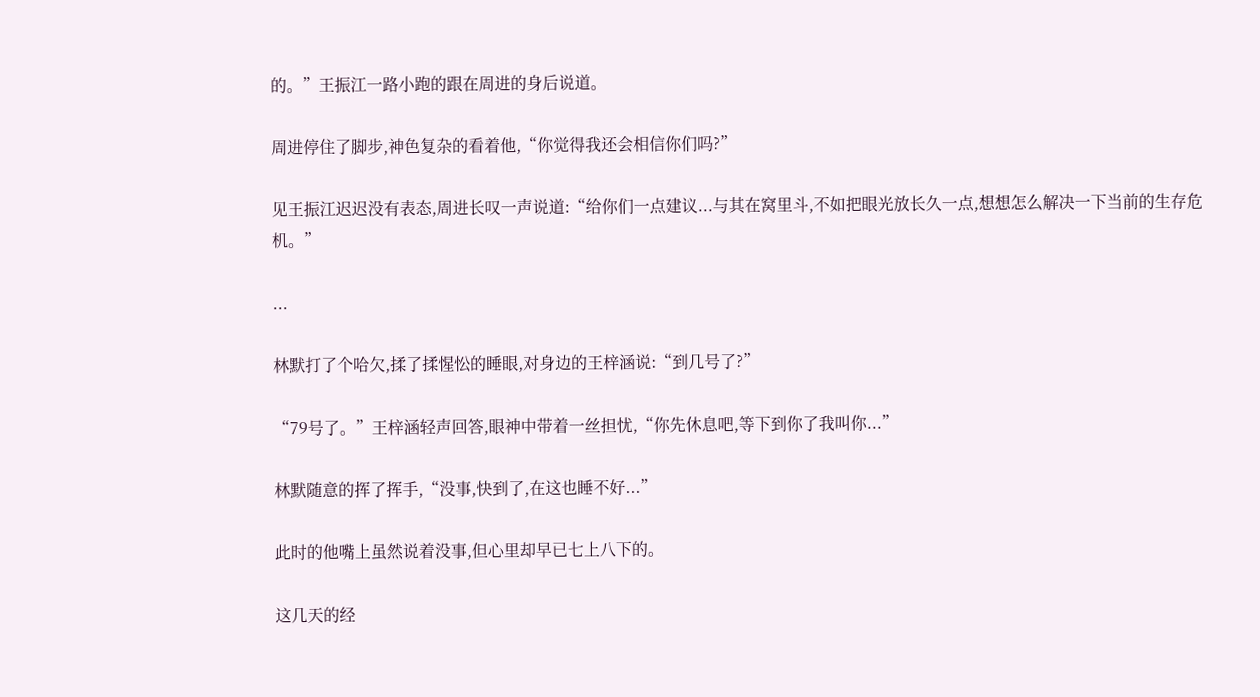的。”王振江一路小跑的跟在周进的身后说道。

周进停住了脚步,神色复杂的看着他,“你觉得我还会相信你们吗?”

见王振江迟迟没有表态,周进长叹一声说道:“给你们一点建议...与其在窝里斗,不如把眼光放长久一点,想想怎么解决一下当前的生存危机。”

...

林默打了个哈欠,揉了揉惺忪的睡眼,对身边的王梓涵说:“到几号了?”

“79号了。”王梓涵轻声回答,眼神中带着一丝担忧,“你先休息吧,等下到你了我叫你...”

林默随意的挥了挥手,“没事,快到了,在这也睡不好...”

此时的他嘴上虽然说着没事,但心里却早已七上八下的。

这几天的经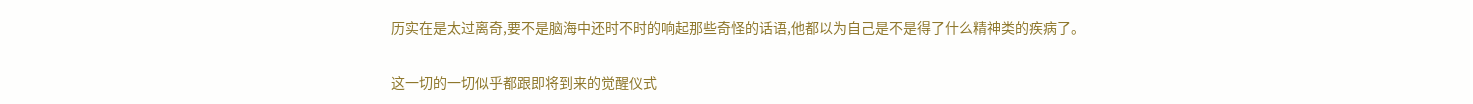历实在是太过离奇,要不是脑海中还时不时的响起那些奇怪的话语,他都以为自己是不是得了什么精神类的疾病了。

这一切的一切似乎都跟即将到来的觉醒仪式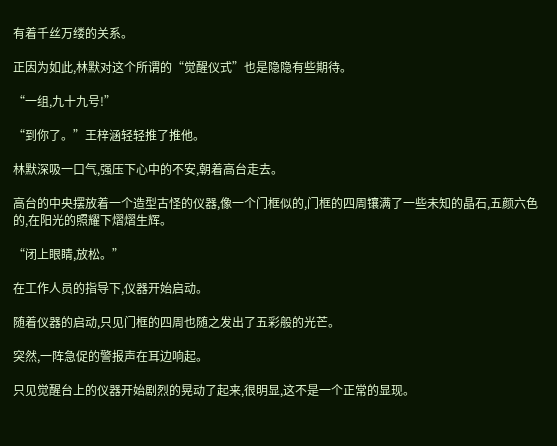有着千丝万缕的关系。

正因为如此,林默对这个所谓的“觉醒仪式”也是隐隐有些期待。

“一组,九十九号!”

“到你了。”王梓涵轻轻推了推他。

林默深吸一口气,强压下心中的不安,朝着高台走去。

高台的中央摆放着一个造型古怪的仪器,像一个门框似的,门框的四周镶满了一些未知的晶石,五颜六色的,在阳光的照耀下熠熠生辉。

“闭上眼睛,放松。”

在工作人员的指导下,仪器开始启动。

随着仪器的启动,只见门框的四周也随之发出了五彩般的光芒。

突然,一阵急促的警报声在耳边响起。

只见觉醒台上的仪器开始剧烈的晃动了起来,很明显,这不是一个正常的显现。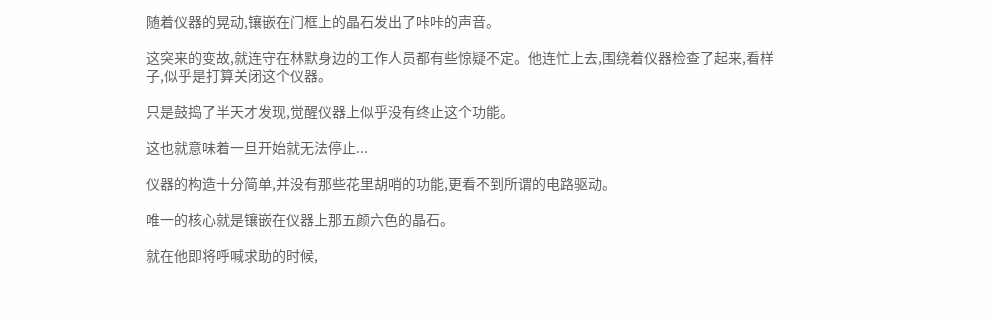随着仪器的晃动,镶嵌在门框上的晶石发出了咔咔的声音。

这突来的变故,就连守在林默身边的工作人员都有些惊疑不定。他连忙上去,围绕着仪器检查了起来,看样子,似乎是打算关闭这个仪器。

只是鼓捣了半天才发现,觉醒仪器上似乎没有终止这个功能。

这也就意味着一旦开始就无法停止...

仪器的构造十分简单,并没有那些花里胡哨的功能,更看不到所谓的电路驱动。

唯一的核心就是镶嵌在仪器上那五颜六色的晶石。

就在他即将呼喊求助的时候,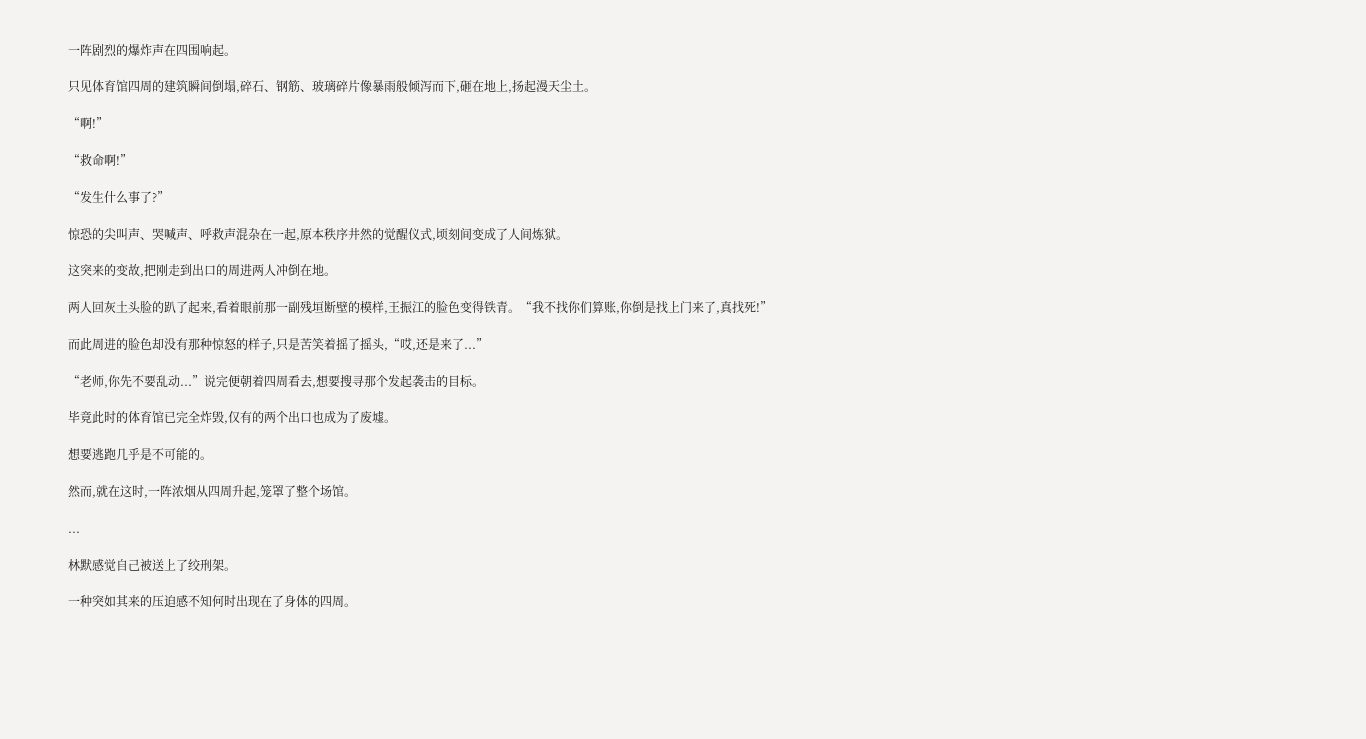一阵剧烈的爆炸声在四围响起。

只见体育馆四周的建筑瞬间倒塌,碎石、钢筋、玻璃碎片像暴雨般倾泻而下,砸在地上,扬起漫天尘土。

“啊!”

“救命啊!”

“发生什么事了?”

惊恐的尖叫声、哭喊声、呼救声混杂在一起,原本秩序井然的觉醒仪式,顷刻间变成了人间炼狱。

这突来的变故,把刚走到出口的周进两人冲倒在地。

两人回灰土头脸的趴了起来,看着眼前那一副残垣断壁的模样,王振江的脸色变得铁青。“我不找你们算账,你倒是找上门来了,真找死!”

而此周进的脸色却没有那种惊怒的样子,只是苦笑着摇了摇头,“哎,还是来了...”

“老师,你先不要乱动...”说完便朝着四周看去,想要搜寻那个发起袭击的目标。

毕竟此时的体育馆已完全炸毁,仅有的两个出口也成为了废墟。

想要逃跑几乎是不可能的。

然而,就在这时,一阵浓烟从四周升起,笼罩了整个场馆。

...

林默感觉自己被送上了绞刑架。

一种突如其来的压迫感不知何时出现在了身体的四周。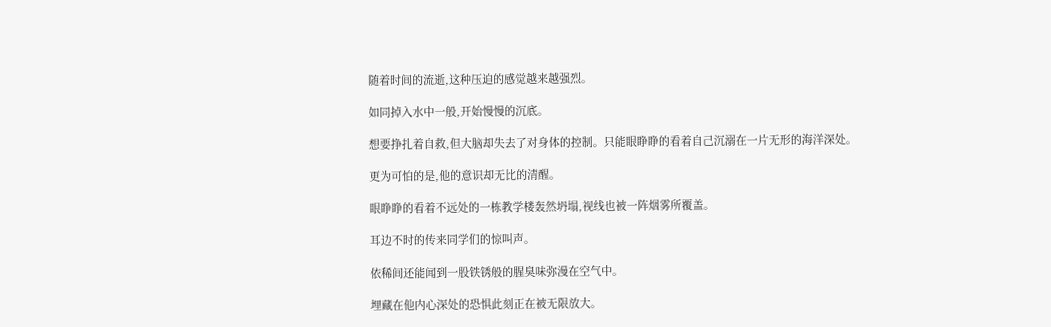随着时间的流逝,这种压迫的感觉越来越强烈。

如同掉入水中一般,开始慢慢的沉底。

想要挣扎着自救,但大脑却失去了对身体的控制。只能眼睁睁的看着自己沉溺在一片无形的海洋深处。

更为可怕的是,他的意识却无比的清醒。

眼睁睁的看着不远处的一栋教学楼轰然坍塌,视线也被一阵烟雾所覆盖。

耳边不时的传来同学们的惊叫声。

依稀间还能闻到一股铁锈般的腥臭味弥漫在空气中。

埋藏在他内心深处的恐惧此刻正在被无限放大。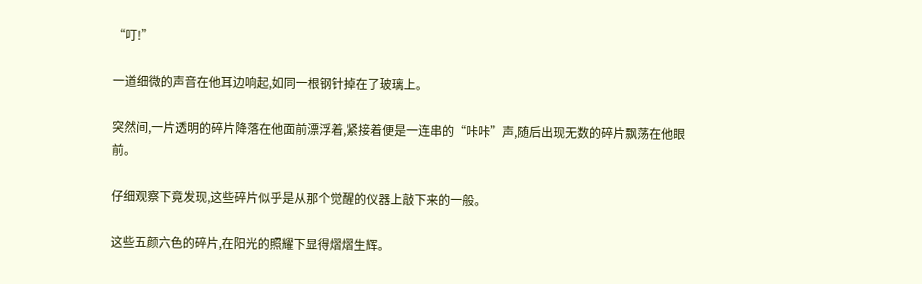“叮!”

一道细微的声音在他耳边响起,如同一根钢针掉在了玻璃上。

突然间,一片透明的碎片降落在他面前漂浮着,紧接着便是一连串的“咔咔”声,随后出现无数的碎片飘荡在他眼前。

仔细观察下竟发现,这些碎片似乎是从那个觉醒的仪器上敲下来的一般。

这些五颜六色的碎片,在阳光的照耀下显得熠熠生辉。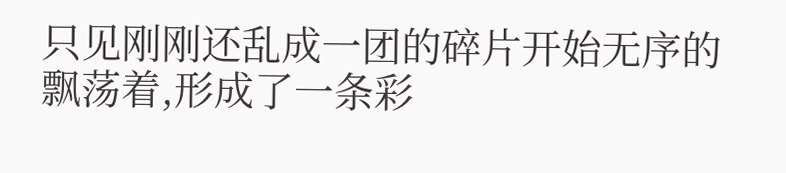只见刚刚还乱成一团的碎片开始无序的飘荡着,形成了一条彩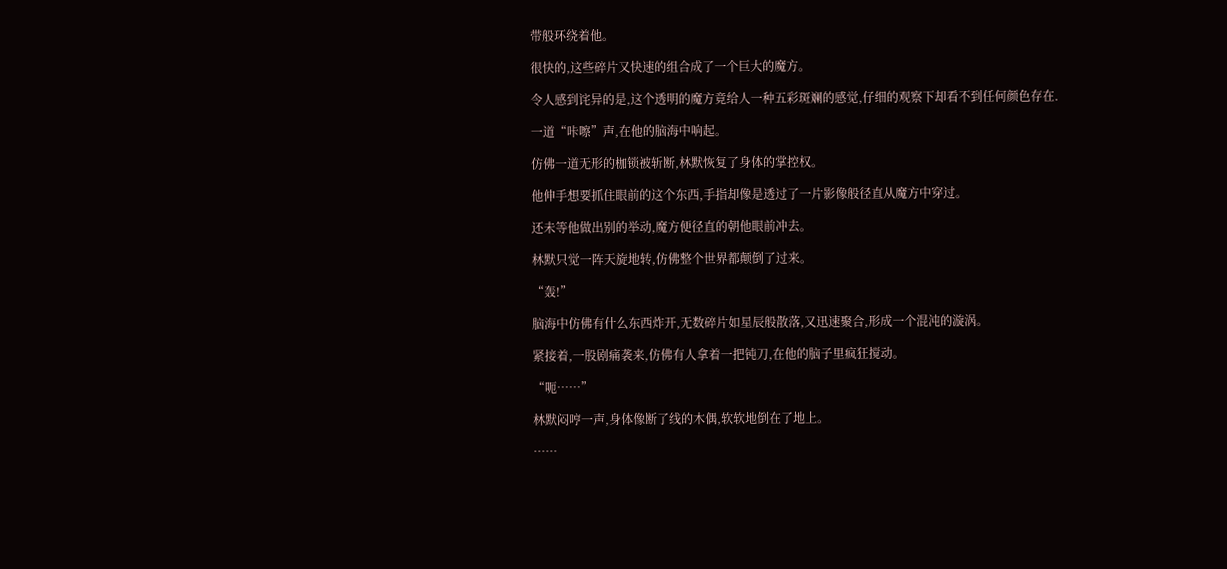带般环绕着他。

很快的,这些碎片又快速的组合成了一个巨大的魔方。

令人感到诧异的是,这个透明的魔方竟给人一种五彩斑斓的感觉,仔细的观察下却看不到任何颜色存在.

一道“咔嚓”声,在他的脑海中响起。

仿佛一道无形的枷锁被斩断,林默恢复了身体的掌控权。

他伸手想要抓住眼前的这个东西,手指却像是透过了一片影像般径直从魔方中穿过。

还未等他做出别的举动,魔方便径直的朝他眼前冲去。

林默只觉一阵天旋地转,仿佛整个世界都颠倒了过来。

“轰!”

脑海中仿佛有什么东西炸开,无数碎片如星辰般散落,又迅速聚合,形成一个混沌的漩涡。

紧接着,一股剧痛袭来,仿佛有人拿着一把钝刀,在他的脑子里疯狂搅动。

“呃……”

林默闷哼一声,身体像断了线的木偶,软软地倒在了地上。

……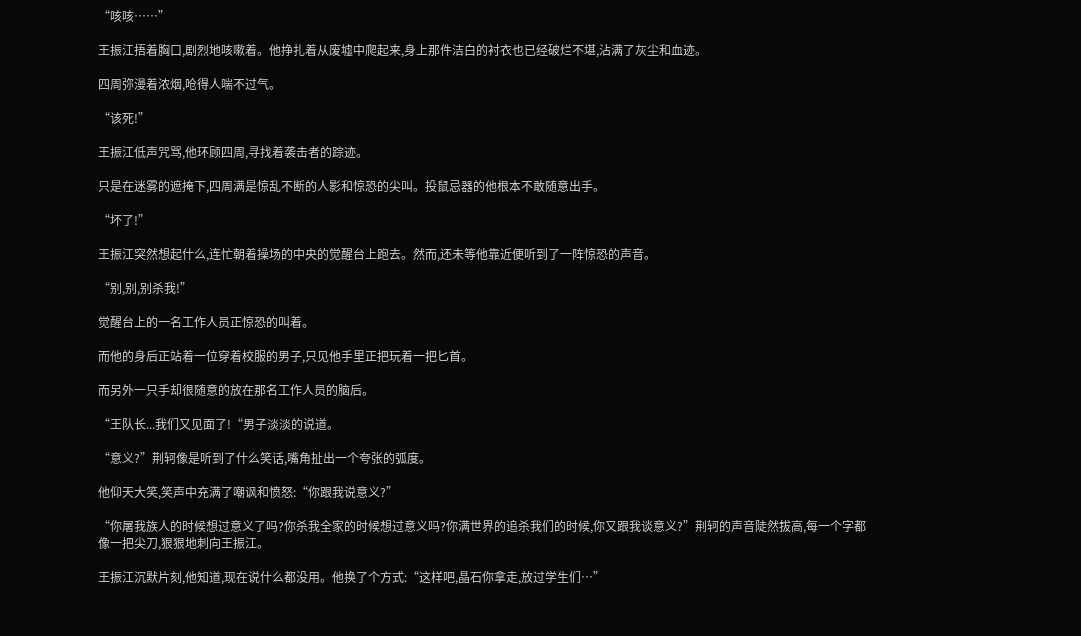“咳咳……”

王振江捂着胸口,剧烈地咳嗽着。他挣扎着从废墟中爬起来,身上那件洁白的衬衣也已经破烂不堪,沾满了灰尘和血迹。

四周弥漫着浓烟,呛得人喘不过气。

“该死!”

王振江低声咒骂,他环顾四周,寻找着袭击者的踪迹。

只是在迷雾的遮掩下,四周满是惊乱不断的人影和惊恐的尖叫。投鼠忌器的他根本不敢随意出手。

“坏了!”

王振江突然想起什么,连忙朝着操场的中央的觉醒台上跑去。然而,还未等他靠近便听到了一阵惊恐的声音。

“别,别,别杀我!”

觉醒台上的一名工作人员正惊恐的叫着。

而他的身后正站着一位穿着校服的男子,只见他手里正把玩着一把匕首。

而另外一只手却很随意的放在那名工作人员的脑后。

“王队长...我们又见面了!“男子淡淡的说道。

“意义?”荆轲像是听到了什么笑话,嘴角扯出一个夸张的弧度。

他仰天大笑,笑声中充满了嘲讽和愤怒:“你跟我说意义?”

“你屠我族人的时候想过意义了吗?你杀我全家的时候想过意义吗?你满世界的追杀我们的时候,你又跟我谈意义?”荆轲的声音陡然拔高,每一个字都像一把尖刀,狠狠地刺向王振江。

王振江沉默片刻,他知道,现在说什么都没用。他换了个方式:“这样吧,晶石你拿走,放过学生们…”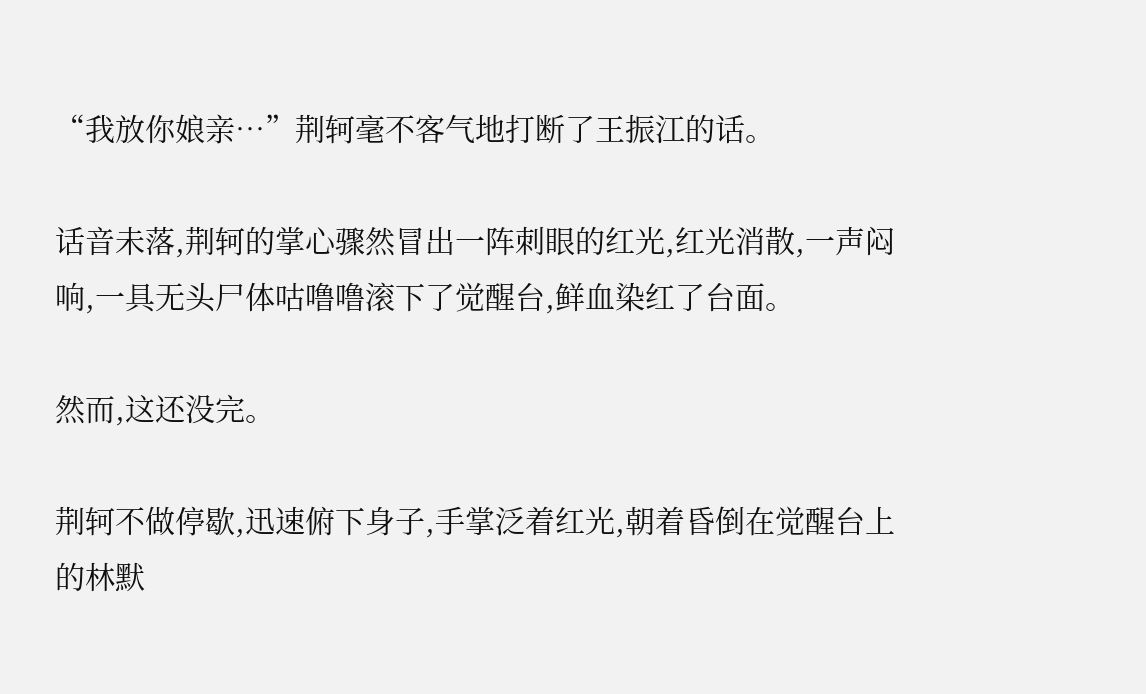“我放你娘亲…”荆轲毫不客气地打断了王振江的话。

话音未落,荆轲的掌心骤然冒出一阵刺眼的红光,红光消散,一声闷响,一具无头尸体咕噜噜滚下了觉醒台,鲜血染红了台面。

然而,这还没完。

荆轲不做停歇,迅速俯下身子,手掌泛着红光,朝着昏倒在觉醒台上的林默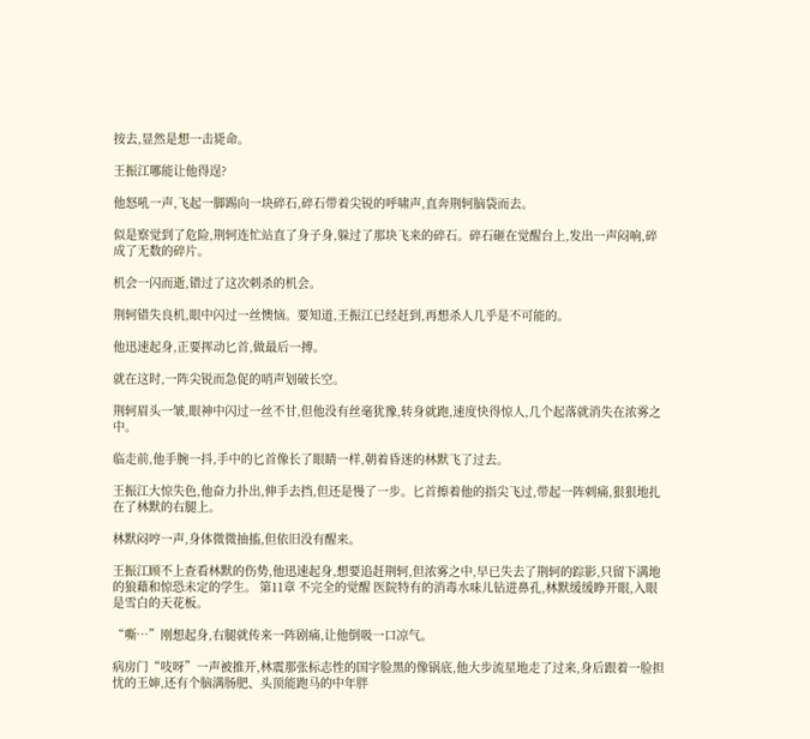按去,显然是想一击毙命。

王振江哪能让他得逞?

他怒吼一声,飞起一脚踢向一块碎石,碎石带着尖锐的呼啸声,直奔荆轲脑袋而去。

似是察觉到了危险,荆轲连忙站直了身子身,躲过了那块飞来的碎石。碎石砸在觉醒台上,发出一声闷响,碎成了无数的碎片。

机会一闪而逝,错过了这次刺杀的机会。

荆轲错失良机,眼中闪过一丝懊恼。要知道,王振江已经赶到,再想杀人几乎是不可能的。

他迅速起身,正要挥动匕首,做最后一搏。

就在这时,一阵尖锐而急促的哨声划破长空。

荆轲眉头一皱,眼神中闪过一丝不甘,但他没有丝毫犹豫,转身就跑,速度快得惊人,几个起落就消失在浓雾之中。

临走前,他手腕一抖,手中的匕首像长了眼睛一样,朝着昏迷的林默飞了过去。

王振江大惊失色,他奋力扑出,伸手去挡,但还是慢了一步。匕首擦着他的指尖飞过,带起一阵刺痛,狠狠地扎在了林默的右腿上。

林默闷哼一声,身体微微抽搐,但依旧没有醒来。

王振江顾不上查看林默的伤势,他迅速起身,想要追赶荆轲,但浓雾之中,早已失去了荆轲的踪影,只留下满地的狼藉和惊恐未定的学生。 第11章 不完全的觉醒 医院特有的消毒水味儿钻进鼻孔,林默缓缓睁开眼,入眼是雪白的天花板。

“嘶…”刚想起身,右腿就传来一阵剧痛,让他倒吸一口凉气。

病房门“吱呀”一声被推开,林震那张标志性的国字脸黑的像锅底,他大步流星地走了过来,身后跟着一脸担忧的王婶,还有个脑满肠肥、头顶能跑马的中年胖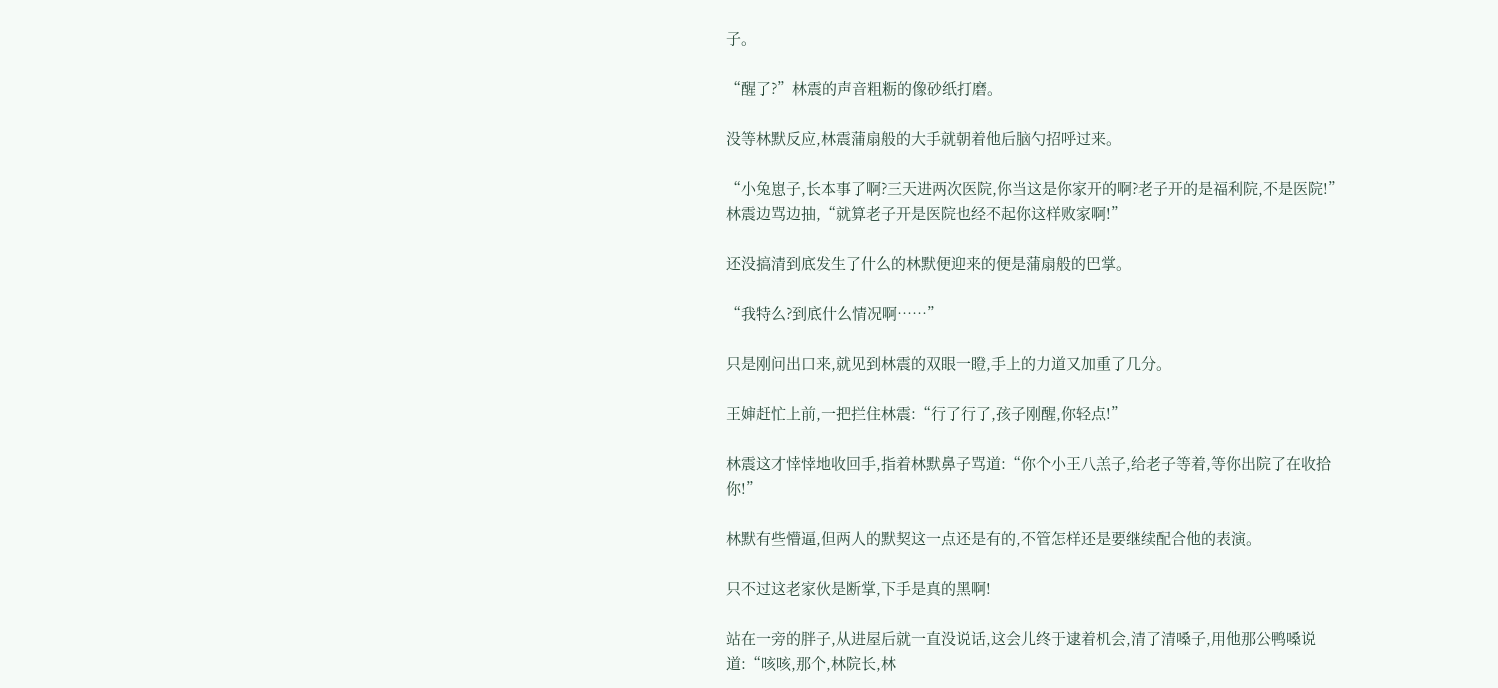子。

“醒了?”林震的声音粗粝的像砂纸打磨。

没等林默反应,林震蒲扇般的大手就朝着他后脑勺招呼过来。

“小兔崽子,长本事了啊?三天进两次医院,你当这是你家开的啊?老子开的是福利院,不是医院!”林震边骂边抽,“就算老子开是医院也经不起你这样败家啊!”

还没搞清到底发生了什么的林默便迎来的便是蒲扇般的巴掌。

“我特么?到底什么情况啊……”

只是刚问出口来,就见到林震的双眼一瞪,手上的力道又加重了几分。

王婶赶忙上前,一把拦住林震:“行了行了,孩子刚醒,你轻点!”

林震这才悻悻地收回手,指着林默鼻子骂道:“你个小王八羔子,给老子等着,等你出院了在收拾你!”

林默有些懵逼,但两人的默契这一点还是有的,不管怎样还是要继续配合他的表演。

只不过这老家伙是断掌,下手是真的黑啊!

站在一旁的胖子,从进屋后就一直没说话,这会儿终于逮着机会,清了清嗓子,用他那公鸭嗓说道:“咳咳,那个,林院长,林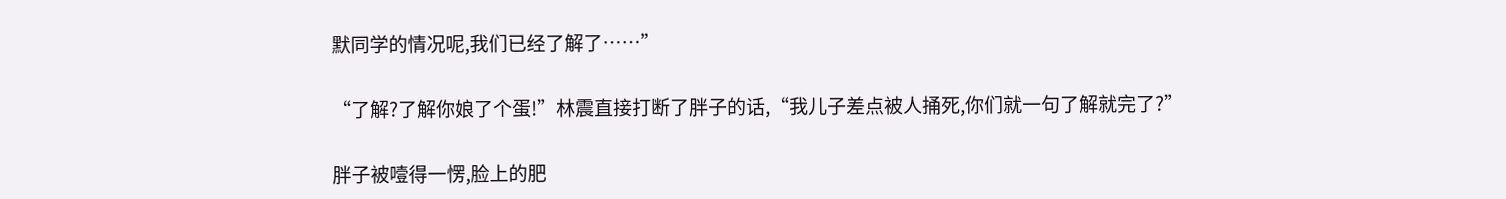默同学的情况呢,我们已经了解了……”

“了解?了解你娘了个蛋!”林震直接打断了胖子的话,“我儿子差点被人捅死,你们就一句了解就完了?”

胖子被噎得一愣,脸上的肥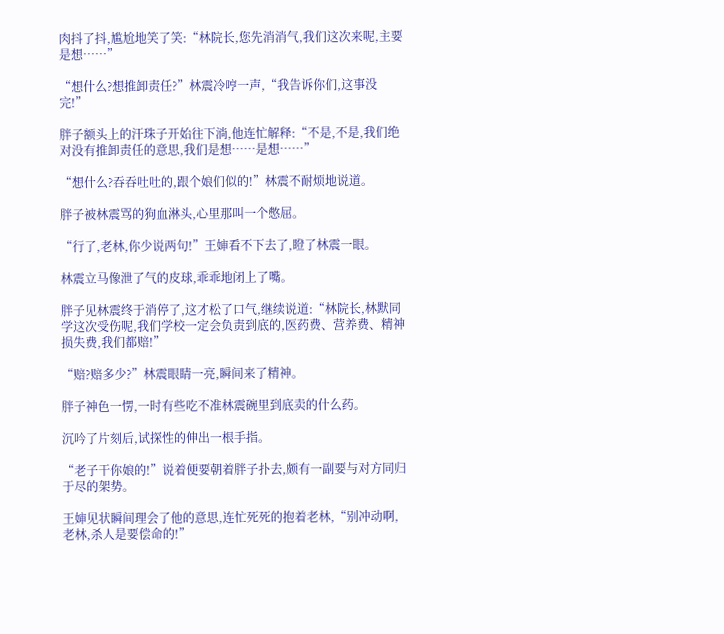肉抖了抖,尴尬地笑了笑:“林院长,您先消消气,我们这次来呢,主要是想……”

“想什么?想推卸责任?”林震冷哼一声,“我告诉你们,这事没完!”

胖子额头上的汗珠子开始往下淌,他连忙解释:“不是,不是,我们绝对没有推卸责任的意思,我们是想……是想……”

“想什么?吞吞吐吐的,跟个娘们似的!”林震不耐烦地说道。

胖子被林震骂的狗血淋头,心里那叫一个憋屈。

“行了,老林,你少说两句!”王婶看不下去了,瞪了林震一眼。

林震立马像泄了气的皮球,乖乖地闭上了嘴。

胖子见林震终于消停了,这才松了口气,继续说道:“林院长,林默同学这次受伤呢,我们学校一定会负责到底的,医药费、营养费、精神损失费,我们都赔!”

“赔?赔多少?”林震眼睛一亮,瞬间来了精神。

胖子神色一愣,一时有些吃不准林震碗里到底卖的什么药。

沉吟了片刻后,试探性的伸出一根手指。

“老子干你娘的!”说着便要朝着胖子扑去,颇有一副要与对方同归于尽的架势。

王婶见状瞬间理会了他的意思,连忙死死的抱着老林,“别冲动啊,老林,杀人是要偿命的!”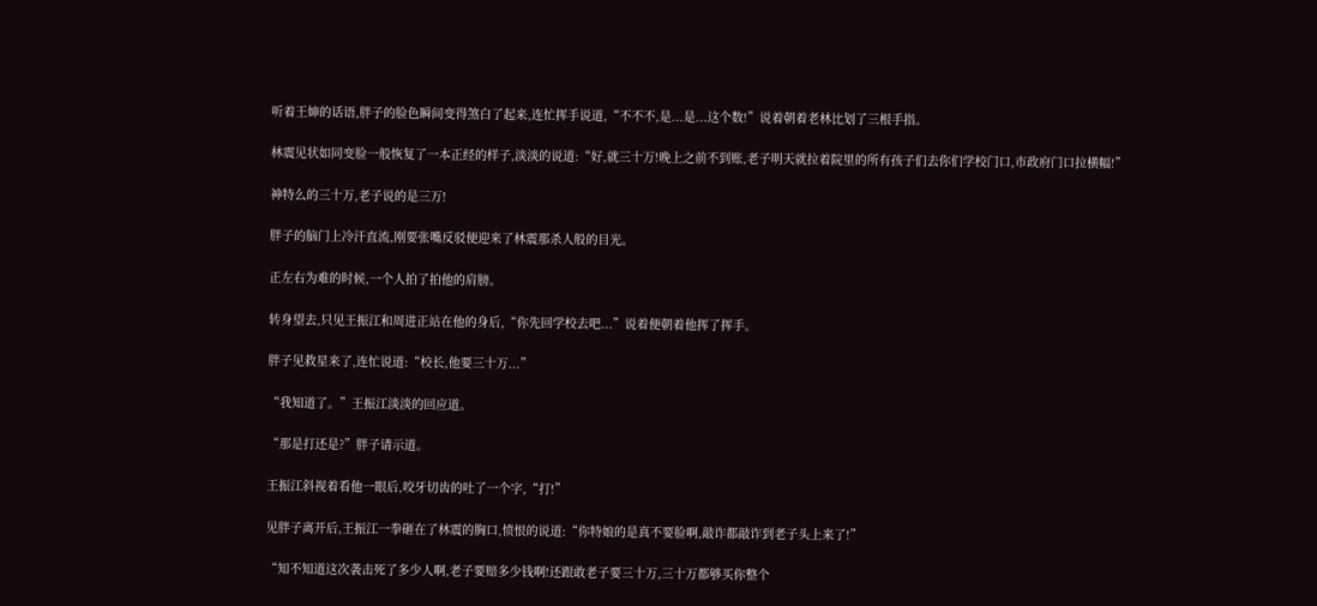听着王婶的话语,胖子的脸色瞬间变得煞白了起来,连忙挥手说道,“不不不,是...是...这个数!”说着朝着老林比划了三根手指。

林震见状如同变脸一般恢复了一本正经的样子,淡淡的说道:“好,就三十万!晚上之前不到账,老子明天就拉着院里的所有孩子们去你们学校门口,市政府门口拉横幅!”

神特么的三十万,老子说的是三万!

胖子的脑门上冷汗直流,刚要张嘴反驳便迎来了林震那杀人般的目光。

正左右为难的时候,一个人拍了拍他的肩膀。

转身望去,只见王振江和周进正站在他的身后,“你先回学校去吧...”说着便朝着他挥了挥手。

胖子见救星来了,连忙说道:“校长,他要三十万...”

“我知道了。”王振江淡淡的回应道。

“那是打还是?”胖子请示道。

王振江斜视着看他一眼后,咬牙切齿的吐了一个字,“打!”

见胖子离开后,王振江一拳砸在了林震的胸口,愤恨的说道:“你特娘的是真不要脸啊,敲诈都敲诈到老子头上来了!”

“知不知道这次袭击死了多少人啊,老子要赔多少钱啊!还跟敢老子要三十万,三十万都够买你整个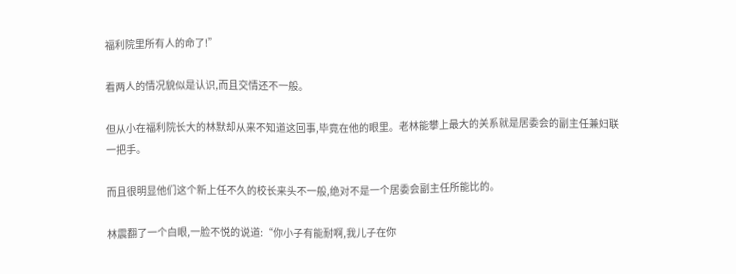福利院里所有人的命了!”

看两人的情况貌似是认识,而且交情还不一般。

但从小在福利院长大的林默却从来不知道这回事,毕竟在他的眼里。老林能攀上最大的关系就是居委会的副主任兼妇联一把手。

而且很明显他们这个新上任不久的校长来头不一般,绝对不是一个居委会副主任所能比的。

林震翻了一个白眼,一脸不悦的说道:“你小子有能耐啊,我儿子在你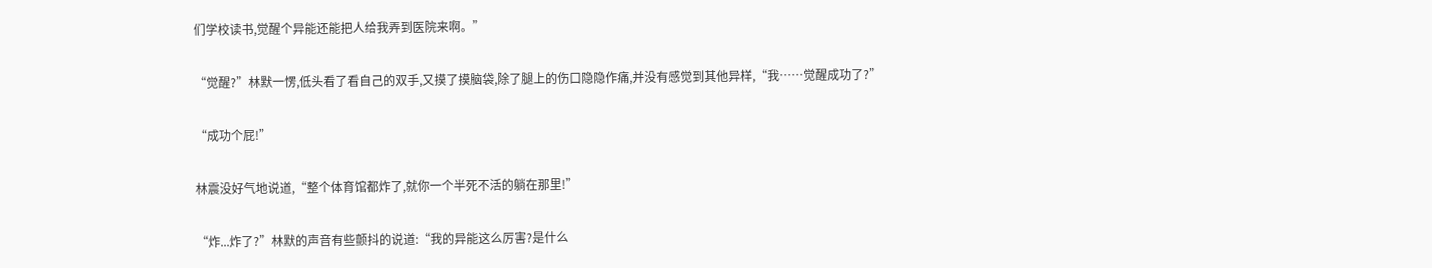们学校读书,觉醒个异能还能把人给我弄到医院来啊。”

“觉醒?”林默一愣,低头看了看自己的双手,又摸了摸脑袋,除了腿上的伤口隐隐作痛,并没有感觉到其他异样,“我……觉醒成功了?”

“成功个屁!”

林震没好气地说道,“整个体育馆都炸了,就你一个半死不活的躺在那里!”

“炸...炸了?”林默的声音有些颤抖的说道:“我的异能这么厉害?是什么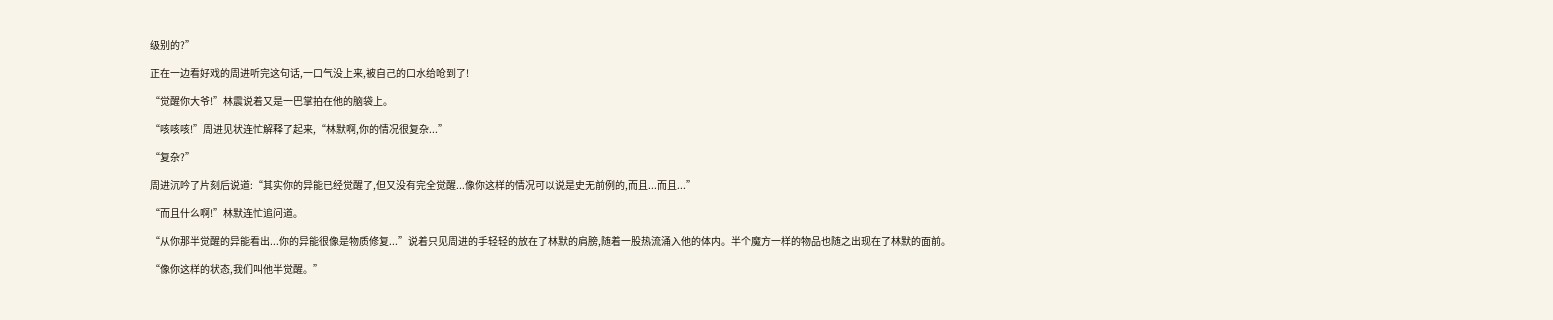级别的?”

正在一边看好戏的周进听完这句话,一口气没上来,被自己的口水给呛到了!

“觉醒你大爷!”林震说着又是一巴掌拍在他的脑袋上。

“咳咳咳!”周进见状连忙解释了起来,“林默啊,你的情况很复杂...”

“复杂?”

周进沉吟了片刻后说道:“其实你的异能已经觉醒了,但又没有完全觉醒...像你这样的情况可以说是史无前例的,而且...而且...”

“而且什么啊!”林默连忙追问道。

“从你那半觉醒的异能看出...你的异能很像是物质修复...”说着只见周进的手轻轻的放在了林默的肩膀,随着一股热流涌入他的体内。半个魔方一样的物品也随之出现在了林默的面前。

“像你这样的状态,我们叫他半觉醒。”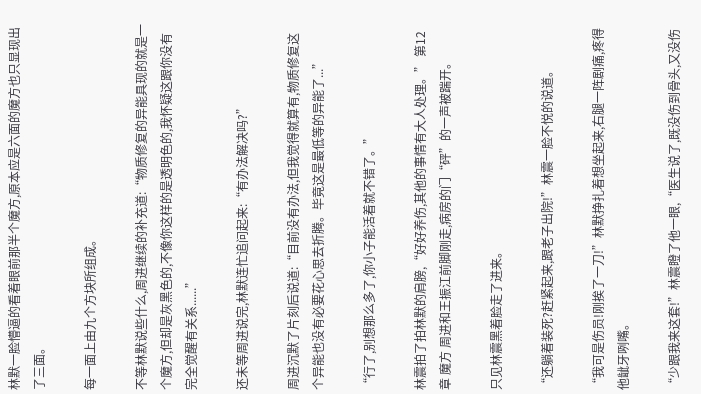林默一脸懵逼的看着眼前那半个魔方,原本应是六面的魔方也只显现出了三面。

每一面上由九个方块所组成。

不等林默说些什么,周进继续的补充道:“物质修复的异能具现的就是一个魔方,但却是灰黑色的,不像你这样的是透明色的,我怀疑这跟你没有完全觉醒有关系......”

还未等周进说完,林默连忙追问起来:“有办法解决吗?”

周进沉默了片刻后说道:“目前没有办法,但我觉得就算有,物质修复这个异能也没有必要花心思去折腾。毕竟这是最低等的异能了...”

“行了,别想那么多了,你小子能活着就不错了。”

林震拍了拍林默的肩膀,“好好养伤,其他的事情有大人处理。” 第12章 魔方 周进和王振江前脚刚走,病房的门“砰”的一声被踹开。

只见林震黑着脸走了进来。

“还躺着装死?赶紧起来,跟老子出院!”林震一脸不悦的说道。

“我可是伤员!刚挨了一刀!”林默挣扎着想坐起来,右腿一阵剧痛,疼得他龇牙咧嘴。

“少跟我来这套!”林震瞪了他一眼,“医生说了,既没伤到骨头,又没伤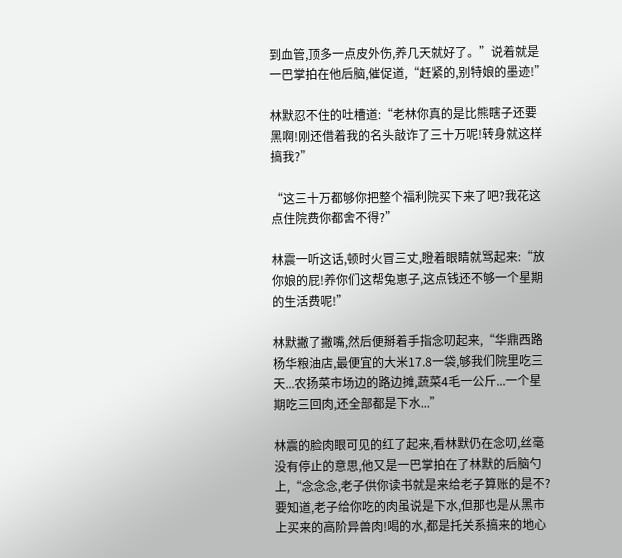到血管,顶多一点皮外伤,养几天就好了。”说着就是一巴掌拍在他后脑,催促道,“赶紧的,别特娘的墨迹!”

林默忍不住的吐槽道:“老林你真的是比熊瞎子还要黑啊!刚还借着我的名头敲诈了三十万呢!转身就这样搞我?”

“这三十万都够你把整个福利院买下来了吧?我花这点住院费你都舍不得?”

林震一听这话,顿时火冒三丈,瞪着眼睛就骂起来:“放你娘的屁!养你们这帮兔崽子,这点钱还不够一个星期的生活费呢!”

林默撇了撇嘴,然后便掰着手指念叨起来,“华鼎西路杨华粮油店,最便宜的大米17.8一袋,够我们院里吃三天...农扬菜市场边的路边摊,蔬菜4毛一公斤...一个星期吃三回肉,还全部都是下水...”

林震的脸肉眼可见的红了起来,看林默仍在念叨,丝毫没有停止的意思,他又是一巴掌拍在了林默的后脑勺上,“念念念,老子供你读书就是来给老子算账的是不?要知道,老子给你吃的肉虽说是下水,但那也是从黑市上买来的高阶异兽肉!喝的水,都是托关系搞来的地心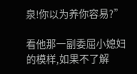泉!你以为养你容易?”

看他那一副委屈小媳妇的模样,如果不了解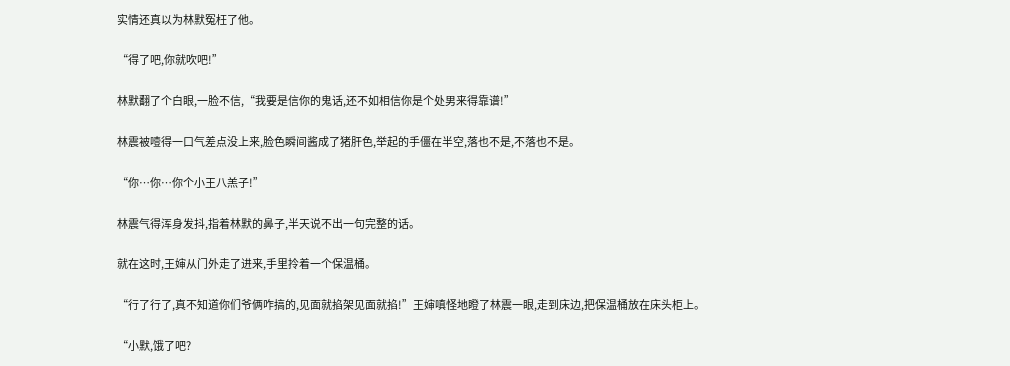实情还真以为林默冤枉了他。

“得了吧,你就吹吧!”

林默翻了个白眼,一脸不信,“我要是信你的鬼话,还不如相信你是个处男来得靠谱!”

林震被噎得一口气差点没上来,脸色瞬间酱成了猪肝色,举起的手僵在半空,落也不是,不落也不是。

“你…你…你个小王八羔子!”

林震气得浑身发抖,指着林默的鼻子,半天说不出一句完整的话。

就在这时,王婶从门外走了进来,手里拎着一个保温桶。

“行了行了,真不知道你们爷俩咋搞的,见面就掐架见面就掐!”王婶嗔怪地瞪了林震一眼,走到床边,把保温桶放在床头柜上。

“小默,饿了吧?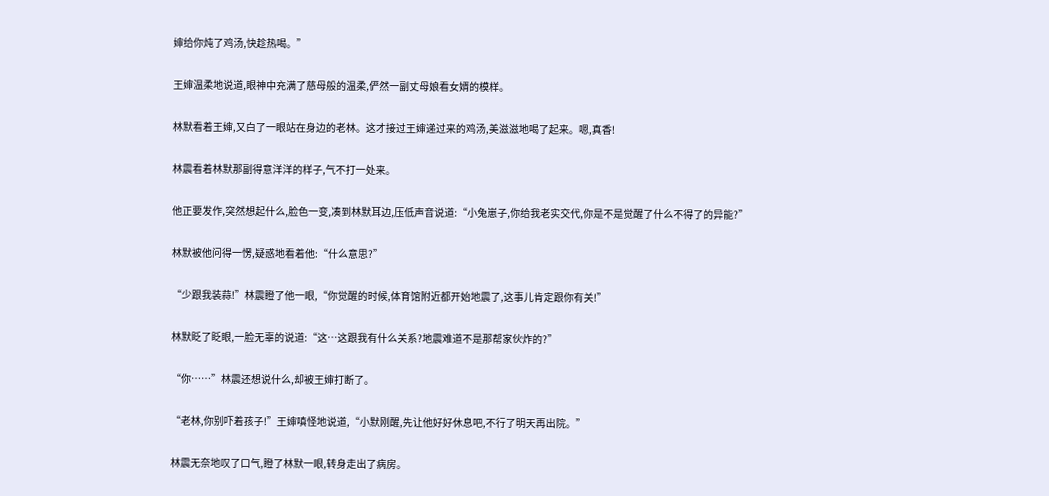婶给你炖了鸡汤,快趁热喝。”

王婶温柔地说道,眼神中充满了慈母般的温柔,俨然一副丈母娘看女婿的模样。

林默看着王婶,又白了一眼站在身边的老林。这才接过王婶递过来的鸡汤,美滋滋地喝了起来。嗯,真香!

林震看着林默那副得意洋洋的样子,气不打一处来。

他正要发作,突然想起什么,脸色一变,凑到林默耳边,压低声音说道:“小兔崽子,你给我老实交代,你是不是觉醒了什么不得了的异能?”

林默被他问得一愣,疑惑地看着他:“什么意思?”

“少跟我装蒜!”林震瞪了他一眼,“你觉醒的时候,体育馆附近都开始地震了,这事儿肯定跟你有关!”

林默眨了眨眼,一脸无辜的说道:“这…这跟我有什么关系?地震难道不是那帮家伙炸的?”

“你……”林震还想说什么,却被王婶打断了。

“老林,你别吓着孩子!”王婶嗔怪地说道,“小默刚醒,先让他好好休息吧,不行了明天再出院。”

林震无奈地叹了口气,瞪了林默一眼,转身走出了病房。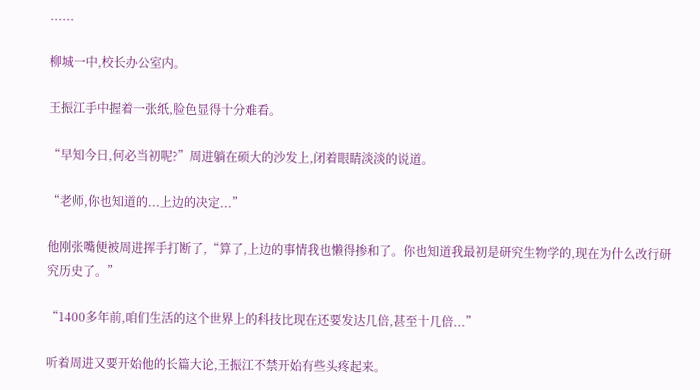......

柳城一中,校长办公室内。

王振江手中握着一张纸,脸色显得十分难看。

“早知今日,何必当初呢?”周进躺在硕大的沙发上,闭着眼睛淡淡的说道。

“老师,你也知道的...上边的决定...”

他刚张嘴便被周进挥手打断了,“算了,上边的事情我也懒得掺和了。你也知道我最初是研究生物学的,现在为什么改行研究历史了。”

“1400多年前,咱们生活的这个世界上的科技比现在还要发达几倍,甚至十几倍...”

听着周进又要开始他的长篇大论,王振江不禁开始有些头疼起来。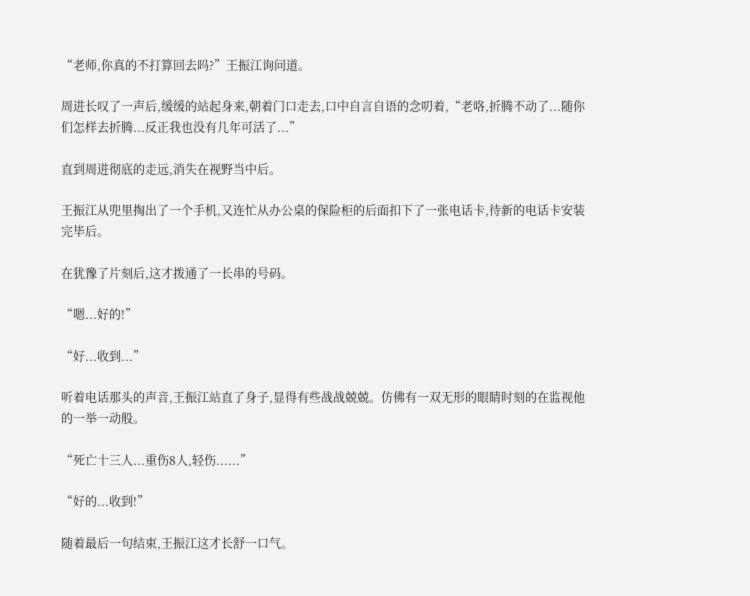“老师,你真的不打算回去吗?”王振江询问道。

周进长叹了一声后,缓缓的站起身来,朝着门口走去,口中自言自语的念叨着,“老咯,折腾不动了...随你们怎样去折腾...反正我也没有几年可活了...”

直到周进彻底的走远,消失在视野当中后。

王振江从兜里掏出了一个手机,又连忙从办公桌的保险柜的后面扣下了一张电话卡,待新的电话卡安装完毕后。

在犹豫了片刻后,这才拨通了一长串的号码。

“嗯...好的!”

“好...收到...”

听着电话那头的声音,王振江站直了身子,显得有些战战兢兢。仿佛有一双无形的眼睛时刻的在监视他的一举一动般。

“死亡十三人...重伤8人,轻伤......”

“好的...收到!”

随着最后一句结束,王振江这才长舒一口气。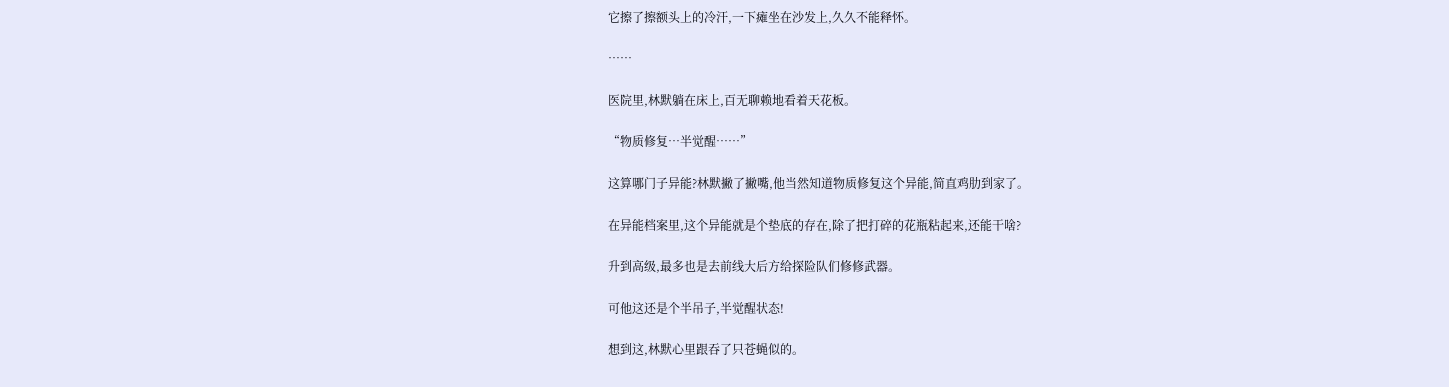它擦了擦额头上的冷汗,一下瘫坐在沙发上,久久不能释怀。

……

医院里,林默躺在床上,百无聊赖地看着天花板。

“物质修复…半觉醒……”

这算哪门子异能?林默撇了撇嘴,他当然知道物质修复这个异能,简直鸡肋到家了。

在异能档案里,这个异能就是个垫底的存在,除了把打碎的花瓶粘起来,还能干啥?

升到高级,最多也是去前线大后方给探险队们修修武器。

可他这还是个半吊子,半觉醒状态!

想到这,林默心里跟吞了只苍蝇似的。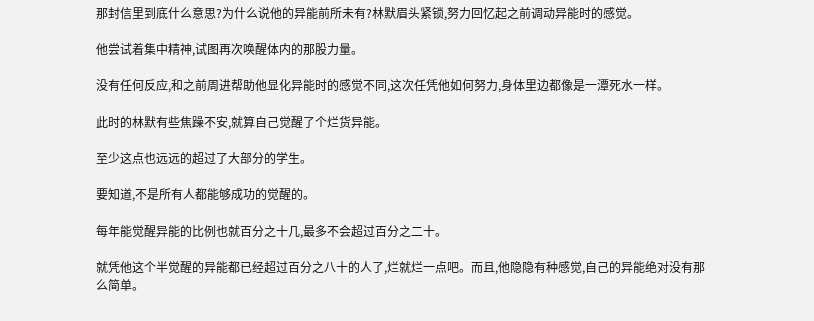那封信里到底什么意思?为什么说他的异能前所未有?林默眉头紧锁,努力回忆起之前调动异能时的感觉。

他尝试着集中精神,试图再次唤醒体内的那股力量。

没有任何反应,和之前周进帮助他显化异能时的感觉不同,这次任凭他如何努力,身体里边都像是一潭死水一样。

此时的林默有些焦躁不安,就算自己觉醒了个烂货异能。

至少这点也远远的超过了大部分的学生。

要知道,不是所有人都能够成功的觉醒的。

每年能觉醒异能的比例也就百分之十几,最多不会超过百分之二十。

就凭他这个半觉醒的异能都已经超过百分之八十的人了,烂就烂一点吧。而且,他隐隐有种感觉,自己的异能绝对没有那么简单。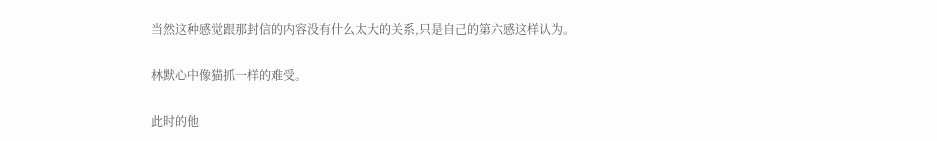当然这种感觉跟那封信的内容没有什么太大的关系,只是自己的第六感这样认为。

林默心中像猫抓一样的难受。

此时的他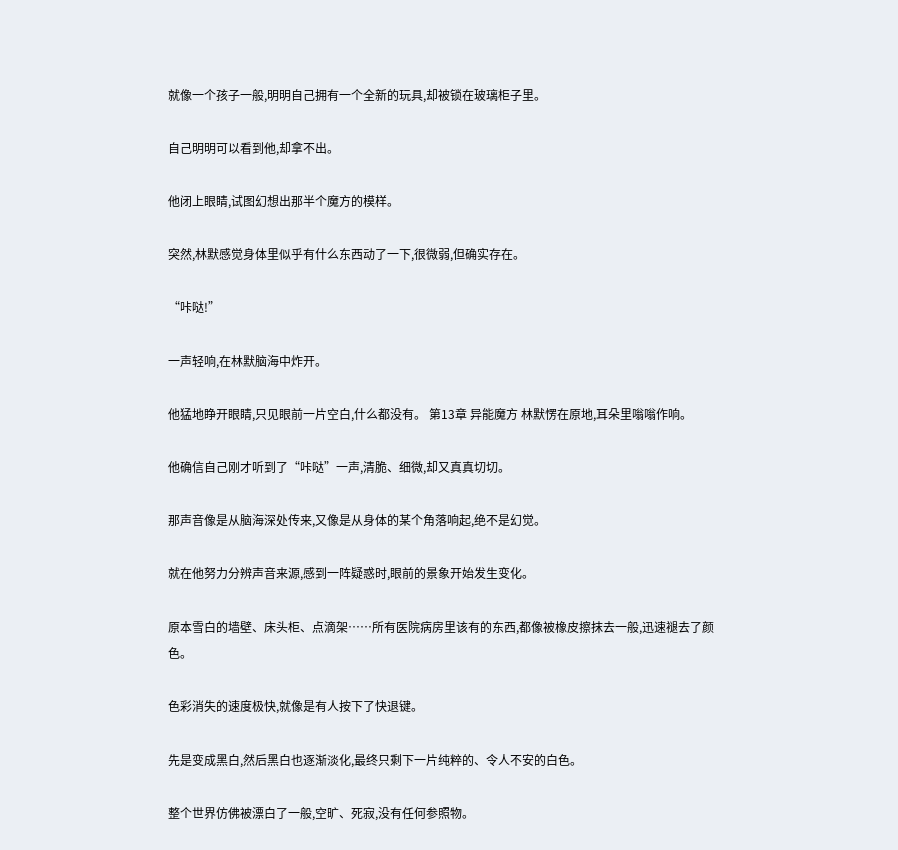就像一个孩子一般,明明自己拥有一个全新的玩具,却被锁在玻璃柜子里。

自己明明可以看到他,却拿不出。

他闭上眼睛,试图幻想出那半个魔方的模样。

突然,林默感觉身体里似乎有什么东西动了一下,很微弱,但确实存在。

“咔哒!”

一声轻响,在林默脑海中炸开。

他猛地睁开眼睛,只见眼前一片空白,什么都没有。 第13章 异能魔方 林默愣在原地,耳朵里嗡嗡作响。

他确信自己刚才听到了“咔哒”一声,清脆、细微,却又真真切切。

那声音像是从脑海深处传来,又像是从身体的某个角落响起,绝不是幻觉。

就在他努力分辨声音来源,感到一阵疑惑时,眼前的景象开始发生变化。

原本雪白的墙壁、床头柜、点滴架……所有医院病房里该有的东西,都像被橡皮擦抹去一般,迅速褪去了颜色。

色彩消失的速度极快,就像是有人按下了快退键。

先是变成黑白,然后黑白也逐渐淡化,最终只剩下一片纯粹的、令人不安的白色。

整个世界仿佛被漂白了一般,空旷、死寂,没有任何参照物。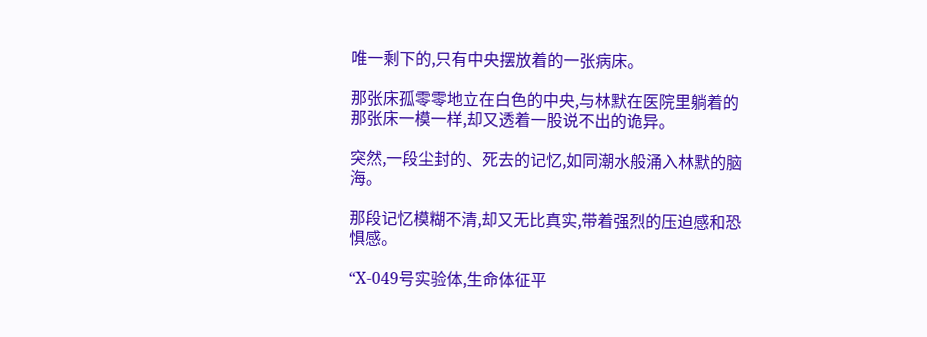唯一剩下的,只有中央摆放着的一张病床。

那张床孤零零地立在白色的中央,与林默在医院里躺着的那张床一模一样,却又透着一股说不出的诡异。

突然,一段尘封的、死去的记忆,如同潮水般涌入林默的脑海。

那段记忆模糊不清,却又无比真实,带着强烈的压迫感和恐惧感。

“X-049号实验体,生命体征平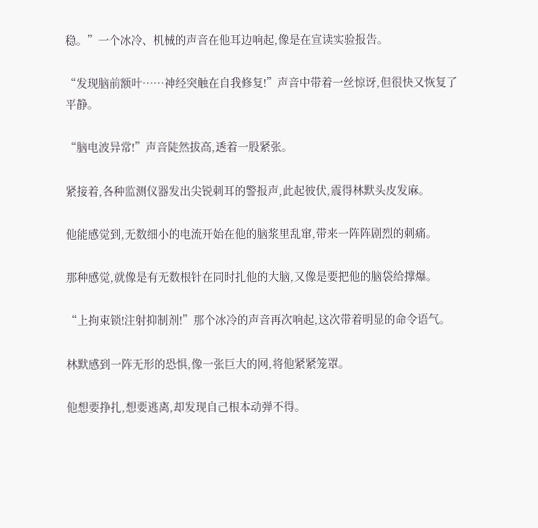稳。”一个冰冷、机械的声音在他耳边响起,像是在宣读实验报告。

“发现脑前额叶……神经突触在自我修复!”声音中带着一丝惊讶,但很快又恢复了平静。

“脑电波异常!”声音陡然拔高,透着一股紧张。

紧接着,各种监测仪器发出尖锐刺耳的警报声,此起彼伏,震得林默头皮发麻。

他能感觉到,无数细小的电流开始在他的脑浆里乱窜,带来一阵阵剧烈的刺痛。

那种感觉,就像是有无数根针在同时扎他的大脑,又像是要把他的脑袋给撑爆。

“上拘束锁!注射抑制剂!”那个冰冷的声音再次响起,这次带着明显的命令语气。

林默感到一阵无形的恐惧,像一张巨大的网,将他紧紧笼罩。

他想要挣扎,想要逃离,却发现自己根本动弹不得。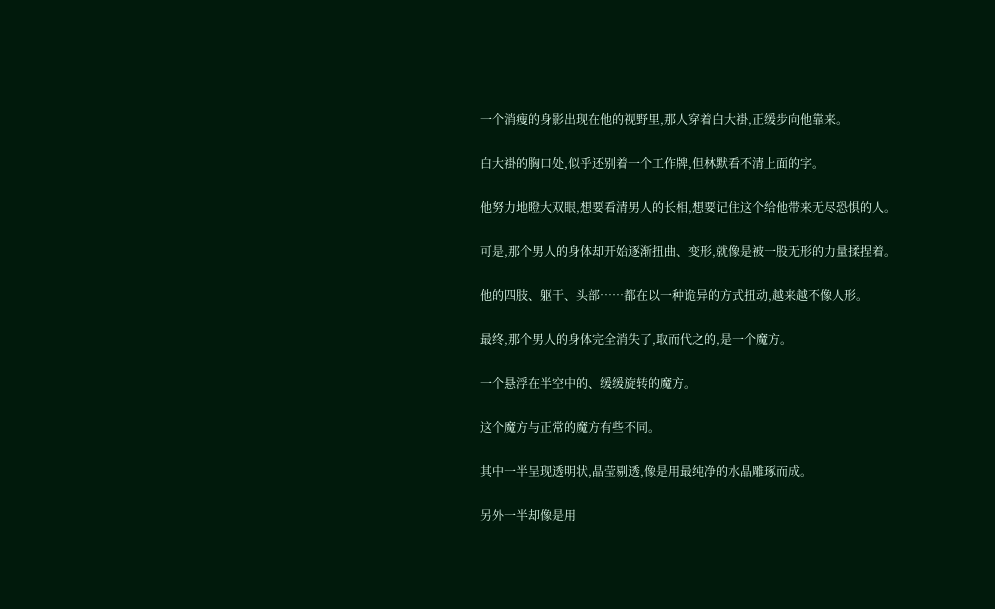一个消瘦的身影出现在他的视野里,那人穿着白大褂,正缓步向他靠来。

白大褂的胸口处,似乎还别着一个工作牌,但林默看不清上面的字。

他努力地瞪大双眼,想要看清男人的长相,想要记住这个给他带来无尽恐惧的人。

可是,那个男人的身体却开始逐渐扭曲、变形,就像是被一股无形的力量揉捏着。

他的四肢、躯干、头部……都在以一种诡异的方式扭动,越来越不像人形。

最终,那个男人的身体完全消失了,取而代之的,是一个魔方。

一个悬浮在半空中的、缓缓旋转的魔方。

这个魔方与正常的魔方有些不同。

其中一半呈现透明状,晶莹剔透,像是用最纯净的水晶雕琢而成。

另外一半却像是用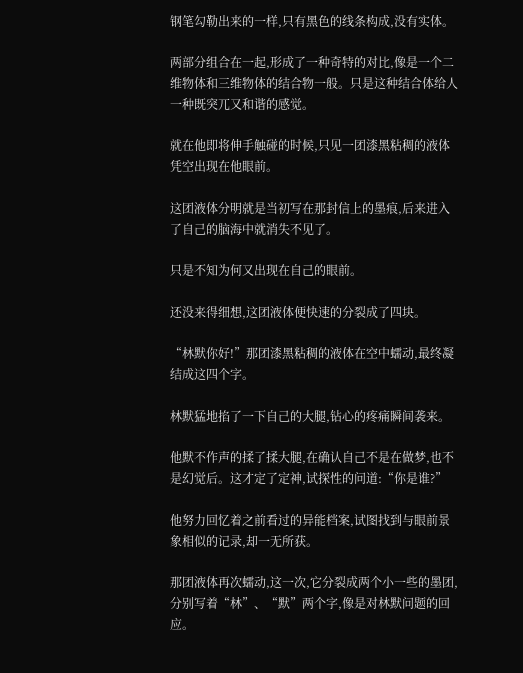钢笔勾勒出来的一样,只有黑色的线条构成,没有实体。

两部分组合在一起,形成了一种奇特的对比,像是一个二维物体和三维物体的结合物一般。只是这种结合体给人一种既突兀又和谐的感觉。

就在他即将伸手触碰的时候,只见一团漆黑粘稠的液体凭空出现在他眼前。

这团液体分明就是当初写在那封信上的墨痕,后来进入了自己的脑海中就消失不见了。

只是不知为何又出现在自己的眼前。

还没来得细想,这团液体便快速的分裂成了四块。

“林默你好!”那团漆黑粘稠的液体在空中蠕动,最终凝结成这四个字。

林默猛地掐了一下自己的大腿,钻心的疼痛瞬间袭来。

他默不作声的揉了揉大腿,在确认自己不是在做梦,也不是幻觉后。这才定了定神,试探性的问道:“你是谁?”

他努力回忆着之前看过的异能档案,试图找到与眼前景象相似的记录,却一无所获。

那团液体再次蠕动,这一次,它分裂成两个小一些的墨团,分别写着“林”、“默”两个字,像是对林默问题的回应。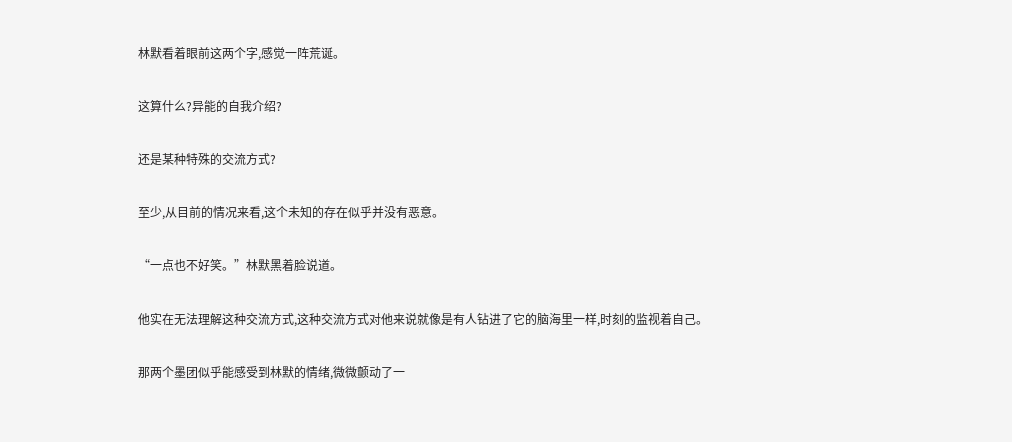林默看着眼前这两个字,感觉一阵荒诞。

这算什么?异能的自我介绍?

还是某种特殊的交流方式?

至少,从目前的情况来看,这个未知的存在似乎并没有恶意。

“一点也不好笑。”林默黑着脸说道。

他实在无法理解这种交流方式,这种交流方式对他来说就像是有人钻进了它的脑海里一样,时刻的监视着自己。

那两个墨团似乎能感受到林默的情绪,微微颤动了一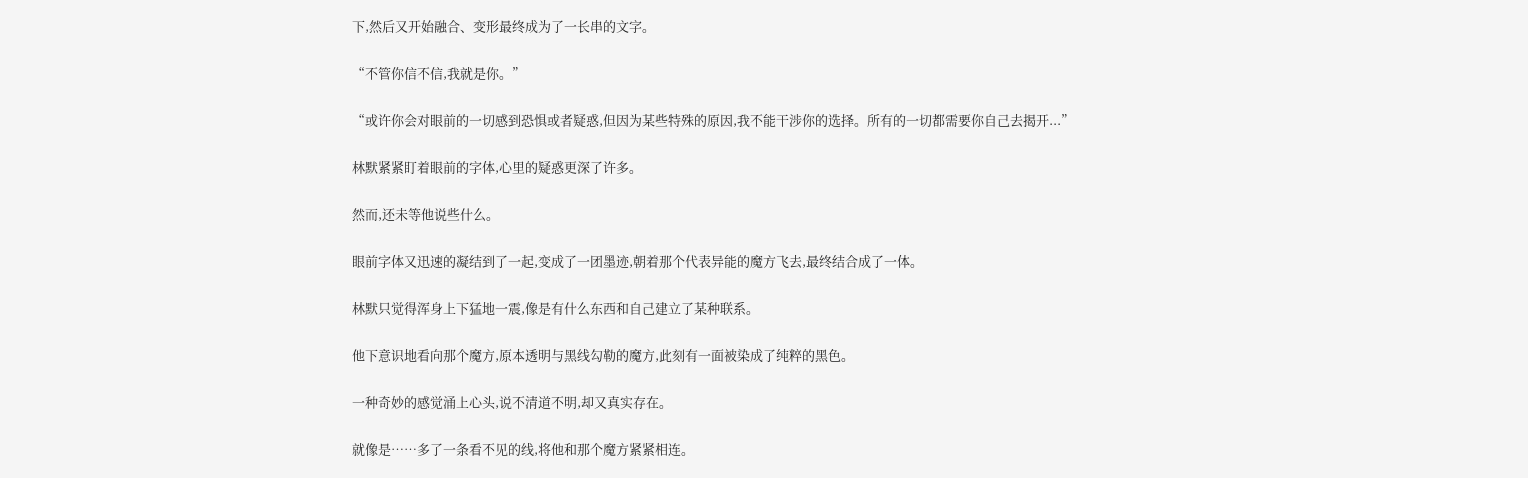下,然后又开始融合、变形最终成为了一长串的文字。

“不管你信不信,我就是你。”

“或许你会对眼前的一切感到恐惧或者疑惑,但因为某些特殊的原因,我不能干涉你的选择。所有的一切都需要你自己去揭开...”

林默紧紧盯着眼前的字体,心里的疑惑更深了许多。

然而,还未等他说些什么。

眼前字体又迅速的凝结到了一起,变成了一团墨迹,朝着那个代表异能的魔方飞去,最终结合成了一体。

林默只觉得浑身上下猛地一震,像是有什么东西和自己建立了某种联系。

他下意识地看向那个魔方,原本透明与黑线勾勒的魔方,此刻有一面被染成了纯粹的黑色。

一种奇妙的感觉涌上心头,说不清道不明,却又真实存在。

就像是……多了一条看不见的线,将他和那个魔方紧紧相连。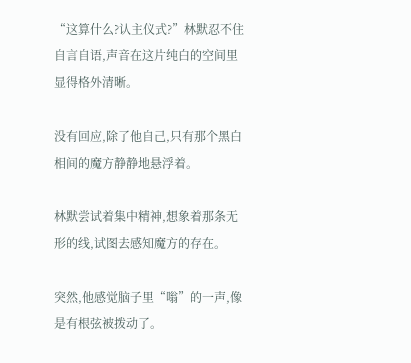“这算什么?认主仪式?”林默忍不住自言自语,声音在这片纯白的空间里显得格外清晰。

没有回应,除了他自己,只有那个黑白相间的魔方静静地悬浮着。

林默尝试着集中精神,想象着那条无形的线,试图去感知魔方的存在。

突然,他感觉脑子里“嗡”的一声,像是有根弦被拨动了。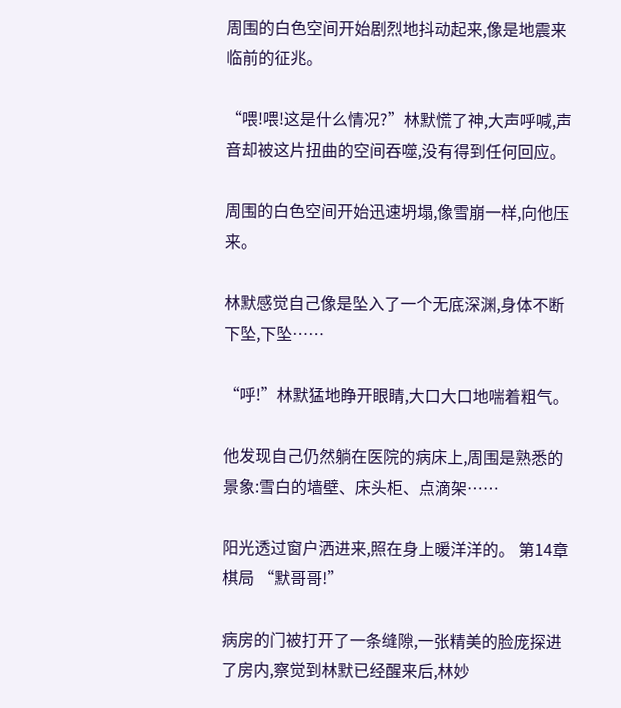周围的白色空间开始剧烈地抖动起来,像是地震来临前的征兆。

“喂!喂!这是什么情况?”林默慌了神,大声呼喊,声音却被这片扭曲的空间吞噬,没有得到任何回应。

周围的白色空间开始迅速坍塌,像雪崩一样,向他压来。

林默感觉自己像是坠入了一个无底深渊,身体不断下坠,下坠……

“呼!”林默猛地睁开眼睛,大口大口地喘着粗气。

他发现自己仍然躺在医院的病床上,周围是熟悉的景象:雪白的墙壁、床头柜、点滴架……

阳光透过窗户洒进来,照在身上暖洋洋的。 第14章 棋局 “默哥哥!”

病房的门被打开了一条缝隙,一张精美的脸庞探进了房内,察觉到林默已经醒来后,林妙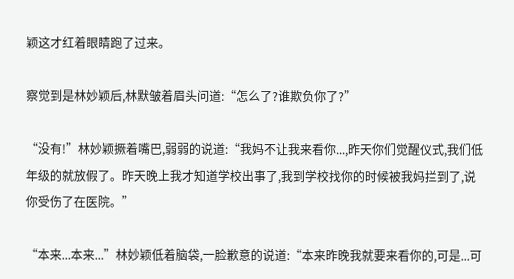颖这才红着眼睛跑了过来。

察觉到是林妙颖后,林默皱着眉头问道:“怎么了?谁欺负你了?”

“没有!”林妙颖撅着嘴巴,弱弱的说道:“我妈不让我来看你...,昨天你们觉醒仪式,我们低年级的就放假了。昨天晚上我才知道学校出事了,我到学校找你的时候被我妈拦到了,说你受伤了在医院。”

“本来...本来...”林妙颖低着脑袋,一脸歉意的说道:“本来昨晚我就要来看你的,可是...可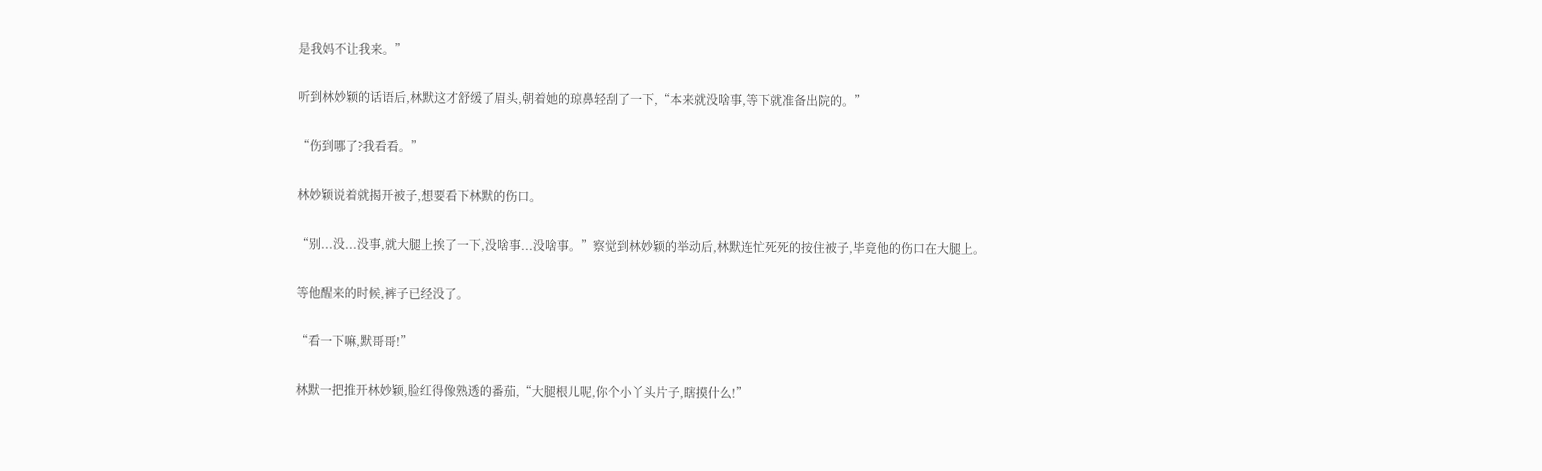是我妈不让我来。”

听到林妙颖的话语后,林默这才舒缓了眉头,朝着她的琼鼻轻刮了一下,“本来就没啥事,等下就准备出院的。”

“伤到哪了?我看看。”

林妙颖说着就揭开被子,想要看下林默的伤口。

“别...没...没事,就大腿上挨了一下,没啥事...没啥事。”察觉到林妙颖的举动后,林默连忙死死的按住被子,毕竟他的伤口在大腿上。

等他醒来的时候,裤子已经没了。

“看一下嘛,默哥哥!”

林默一把推开林妙颖,脸红得像熟透的番茄,“大腿根儿呢,你个小丫头片子,瞎摸什么!”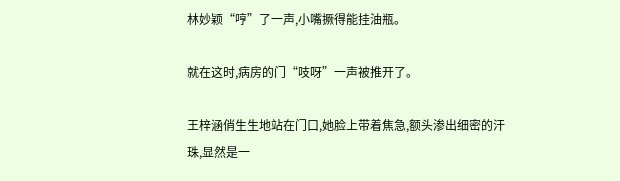林妙颖“哼”了一声,小嘴撅得能挂油瓶。

就在这时,病房的门“吱呀”一声被推开了。

王梓涵俏生生地站在门口,她脸上带着焦急,额头渗出细密的汗珠,显然是一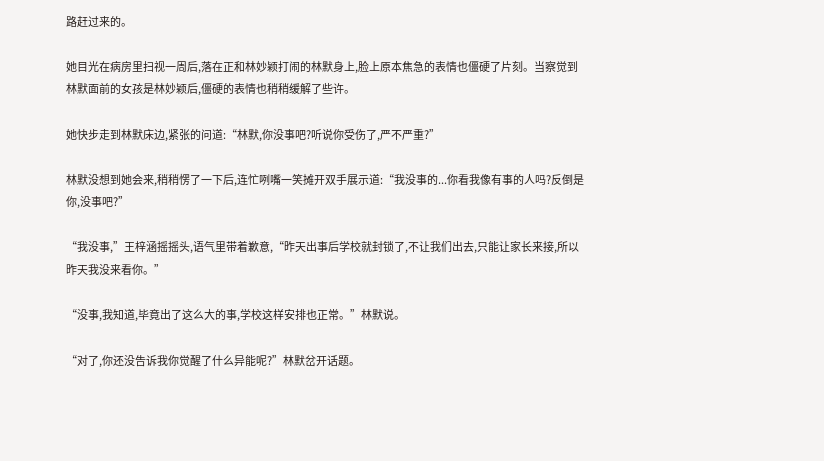路赶过来的。

她目光在病房里扫视一周后,落在正和林妙颖打闹的林默身上,脸上原本焦急的表情也僵硬了片刻。当察觉到林默面前的女孩是林妙颖后,僵硬的表情也稍稍缓解了些许。

她快步走到林默床边,紧张的问道:“林默,你没事吧?听说你受伤了,严不严重?”

林默没想到她会来,稍稍愣了一下后,连忙咧嘴一笑摊开双手展示道:“我没事的...你看我像有事的人吗?反倒是你,没事吧?”

“我没事,”王梓涵摇摇头,语气里带着歉意,“昨天出事后学校就封锁了,不让我们出去,只能让家长来接,所以昨天我没来看你。”

“没事,我知道,毕竟出了这么大的事,学校这样安排也正常。”林默说。

“对了,你还没告诉我你觉醒了什么异能呢?”林默岔开话题。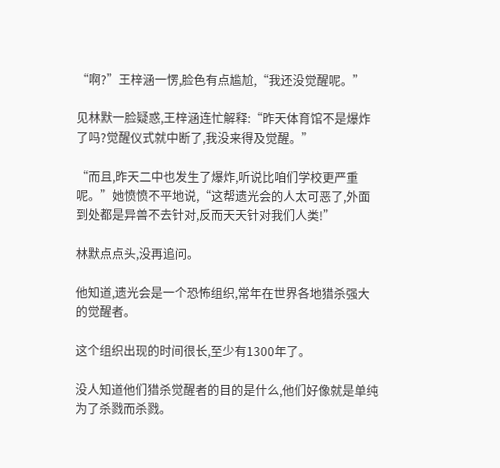“啊?”王梓涵一愣,脸色有点尴尬,“我还没觉醒呢。”

见林默一脸疑惑,王梓涵连忙解释:“昨天体育馆不是爆炸了吗?觉醒仪式就中断了,我没来得及觉醒。”

“而且,昨天二中也发生了爆炸,听说比咱们学校更严重呢。”她愤愤不平地说,“这帮遗光会的人太可恶了,外面到处都是异兽不去针对,反而天天针对我们人类!”

林默点点头,没再追问。

他知道,遗光会是一个恐怖组织,常年在世界各地猎杀强大的觉醒者。

这个组织出现的时间很长,至少有1300年了。

没人知道他们猎杀觉醒者的目的是什么,他们好像就是单纯为了杀戮而杀戮。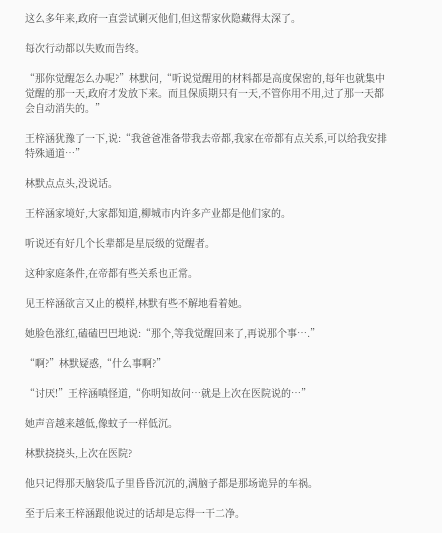这么多年来,政府一直尝试剿灭他们,但这帮家伙隐藏得太深了。

每次行动都以失败而告终。

“那你觉醒怎么办呢?”林默问,“听说觉醒用的材料都是高度保密的,每年也就集中觉醒的那一天,政府才发放下来。而且保质期只有一天,不管你用不用,过了那一天都会自动消失的。”

王梓涵犹豫了一下,说:“我爸爸准备带我去帝都,我家在帝都有点关系,可以给我安排特殊通道…”

林默点点头,没说话。

王梓涵家境好,大家都知道,柳城市内许多产业都是他们家的。

听说还有好几个长辈都是星辰级的觉醒者。

这种家庭条件,在帝都有些关系也正常。

见王梓涵欲言又止的模样,林默有些不解地看着她。

她脸色涨红,磕磕巴巴地说:“那个,等我觉醒回来了,再说那个事….”

“啊?”林默疑惑,“什么事啊?”

“讨厌!”王梓涵嗔怪道,“你明知故问…就是上次在医院说的…”

她声音越来越低,像蚊子一样低沉。

林默挠挠头,上次在医院?

他只记得那天脑袋瓜子里昏昏沉沉的,满脑子都是那场诡异的车祸。

至于后来王梓涵跟他说过的话却是忘得一干二净。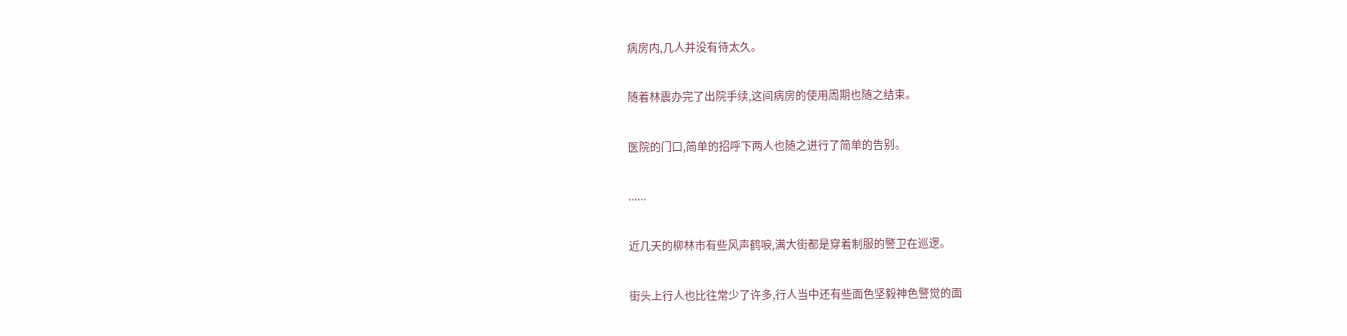病房内,几人并没有待太久。

随着林震办完了出院手续,这间病房的使用周期也随之结束。

医院的门口,简单的招呼下两人也随之进行了简单的告别。

......

近几天的柳林市有些风声鹤唳,满大街都是穿着制服的警卫在巡逻。

街头上行人也比往常少了许多,行人当中还有些面色坚毅神色警觉的面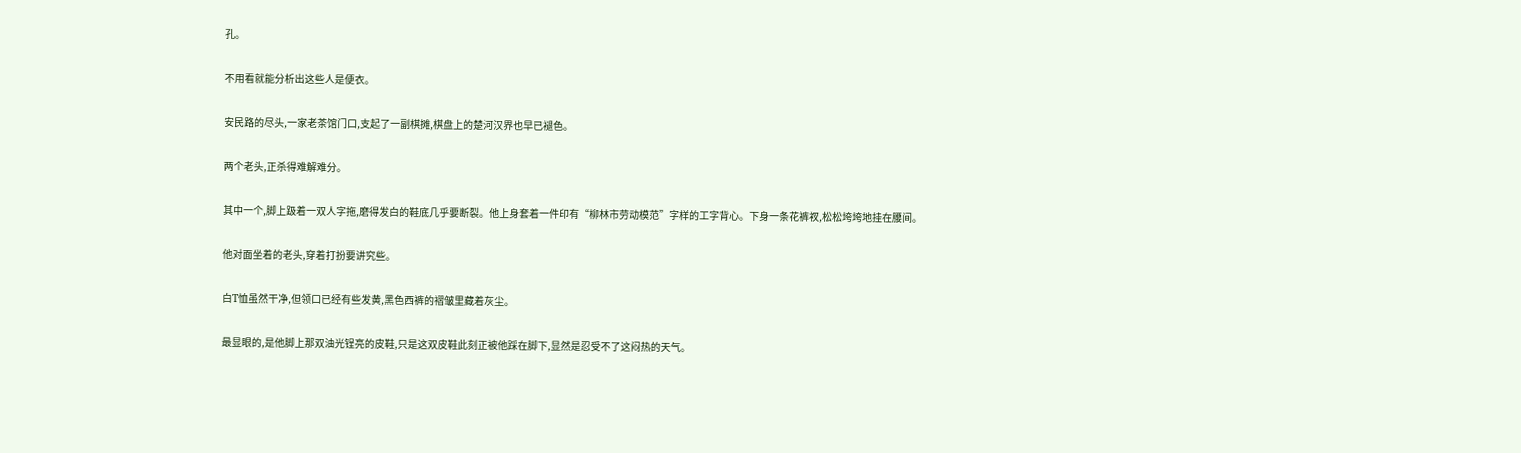孔。

不用看就能分析出这些人是便衣。

安民路的尽头,一家老茶馆门口,支起了一副棋摊,棋盘上的楚河汉界也早已褪色。

两个老头,正杀得难解难分。

其中一个,脚上趿着一双人字拖,磨得发白的鞋底几乎要断裂。他上身套着一件印有“柳林市劳动模范”字样的工字背心。下身一条花裤衩,松松垮垮地挂在腰间。

他对面坐着的老头,穿着打扮要讲究些。

白T恤虽然干净,但领口已经有些发黄,黑色西裤的褶皱里藏着灰尘。

最显眼的,是他脚上那双油光锃亮的皮鞋,只是这双皮鞋此刻正被他踩在脚下,显然是忍受不了这闷热的天气。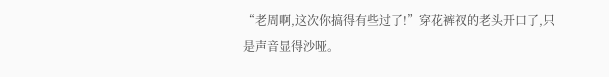“老周啊,这次你搞得有些过了!”穿花裤衩的老头开口了,只是声音显得沙哑。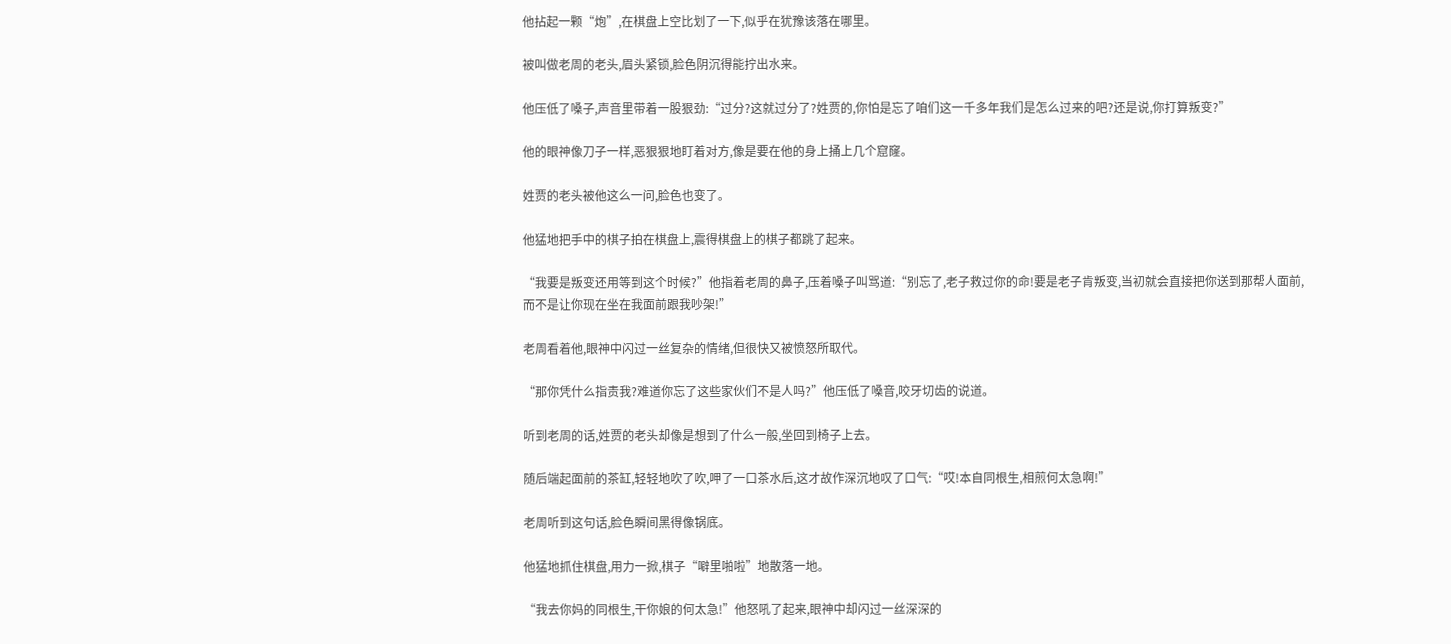他拈起一颗“炮”,在棋盘上空比划了一下,似乎在犹豫该落在哪里。

被叫做老周的老头,眉头紧锁,脸色阴沉得能拧出水来。

他压低了嗓子,声音里带着一股狠劲:“过分?这就过分了?姓贾的,你怕是忘了咱们这一千多年我们是怎么过来的吧?还是说,你打算叛变?”

他的眼神像刀子一样,恶狠狠地盯着对方,像是要在他的身上捅上几个窟窿。

姓贾的老头被他这么一问,脸色也变了。

他猛地把手中的棋子拍在棋盘上,震得棋盘上的棋子都跳了起来。

“我要是叛变还用等到这个时候?”他指着老周的鼻子,压着嗓子叫骂道:“别忘了,老子救过你的命!要是老子肯叛变,当初就会直接把你送到那帮人面前,而不是让你现在坐在我面前跟我吵架!”

老周看着他,眼神中闪过一丝复杂的情绪,但很快又被愤怒所取代。

“那你凭什么指责我?难道你忘了这些家伙们不是人吗?”他压低了嗓音,咬牙切齿的说道。

听到老周的话,姓贾的老头却像是想到了什么一般,坐回到椅子上去。

随后端起面前的茶缸,轻轻地吹了吹,呷了一口茶水后,这才故作深沉地叹了口气:“哎!本自同根生,相煎何太急啊!”

老周听到这句话,脸色瞬间黑得像锅底。

他猛地抓住棋盘,用力一掀,棋子“噼里啪啦”地散落一地。

“我去你妈的同根生,干你娘的何太急!”他怒吼了起来,眼神中却闪过一丝深深的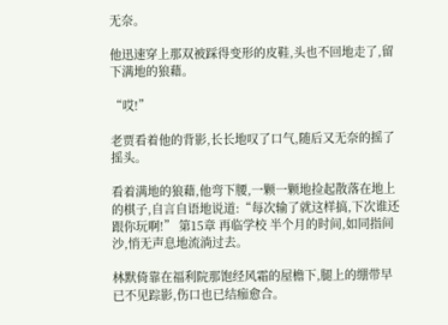无奈。

他迅速穿上那双被踩得变形的皮鞋,头也不回地走了,留下满地的狼藉。

“哎!”

老贾看着他的背影,长长地叹了口气,随后又无奈的摇了摇头。

看着满地的狼藉,他弯下腰,一颗一颗地捡起散落在地上的棋子,自言自语地说道:“每次输了就这样搞,下次谁还跟你玩啊!” 第15章 再临学校 半个月的时间,如同指间沙,悄无声息地流淌过去。

林默倚靠在福利院那饱经风霜的屋檐下,腿上的绷带早已不见踪影,伤口也已结痂愈合。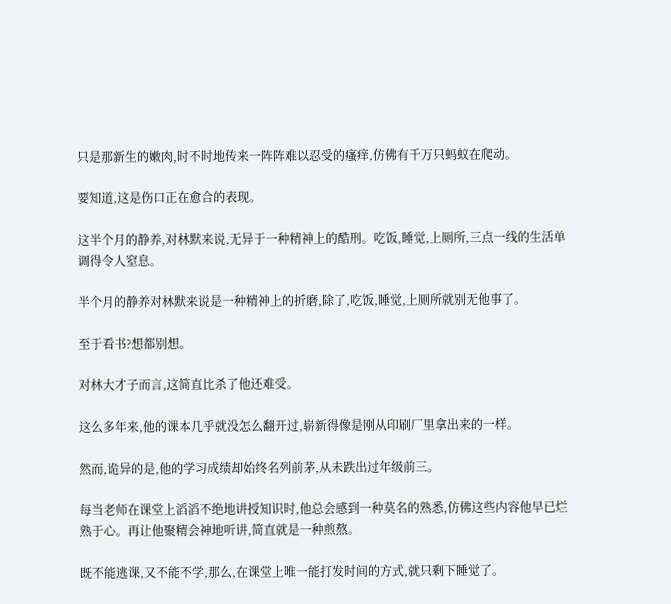只是那新生的嫩肉,时不时地传来一阵阵难以忍受的瘙痒,仿佛有千万只蚂蚁在爬动。

要知道,这是伤口正在愈合的表现。

这半个月的静养,对林默来说,无异于一种精神上的酷刑。吃饭,睡觉,上厕所,三点一线的生活单调得令人窒息。

半个月的静养对林默来说是一种精神上的折磨,除了,吃饭,睡觉,上厕所就别无他事了。

至于看书?想都别想。

对林大才子而言,这简直比杀了他还难受。

这么多年来,他的课本几乎就没怎么翻开过,崭新得像是刚从印刷厂里拿出来的一样。

然而,诡异的是,他的学习成绩却始终名列前茅,从未跌出过年级前三。

每当老师在课堂上滔滔不绝地讲授知识时,他总会感到一种莫名的熟悉,仿佛这些内容他早已烂熟于心。再让他聚精会神地听讲,简直就是一种煎熬。

既不能逃课,又不能不学,那么,在课堂上唯一能打发时间的方式,就只剩下睡觉了。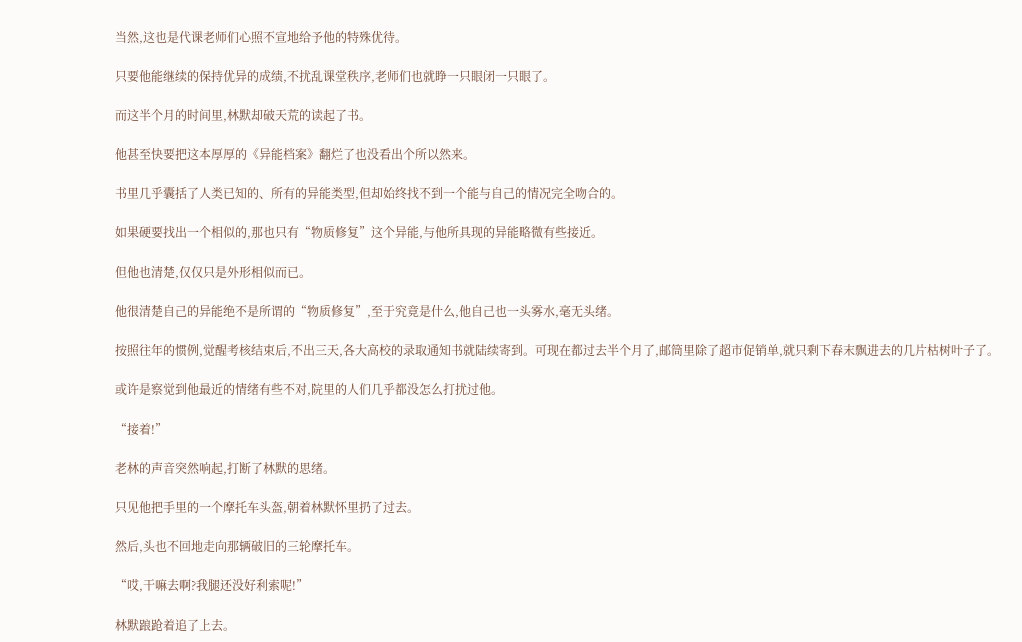当然,这也是代课老师们心照不宣地给予他的特殊优待。

只要他能继续的保持优异的成绩,不扰乱课堂秩序,老师们也就睁一只眼闭一只眼了。

而这半个月的时间里,林默却破天荒的读起了书。

他甚至快要把这本厚厚的《异能档案》翻烂了也没看出个所以然来。

书里几乎囊括了人类已知的、所有的异能类型,但却始终找不到一个能与自己的情况完全吻合的。

如果硬要找出一个相似的,那也只有“物质修复”这个异能,与他所具现的异能略微有些接近。

但他也清楚,仅仅只是外形相似而已。

他很清楚自己的异能绝不是所谓的“物质修复”,至于究竟是什么,他自己也一头雾水,毫无头绪。

按照往年的惯例,觉醒考核结束后,不出三天,各大高校的录取通知书就陆续寄到。可现在都过去半个月了,邮筒里除了超市促销单,就只剩下春末飘进去的几片枯树叶子了。

或许是察觉到他最近的情绪有些不对,院里的人们几乎都没怎么打扰过他。

“接着!”

老林的声音突然响起,打断了林默的思绪。

只见他把手里的一个摩托车头盔,朝着林默怀里扔了过去。

然后,头也不回地走向那辆破旧的三轮摩托车。

“哎,干嘛去啊?我腿还没好利索呢!”

林默踉跄着追了上去。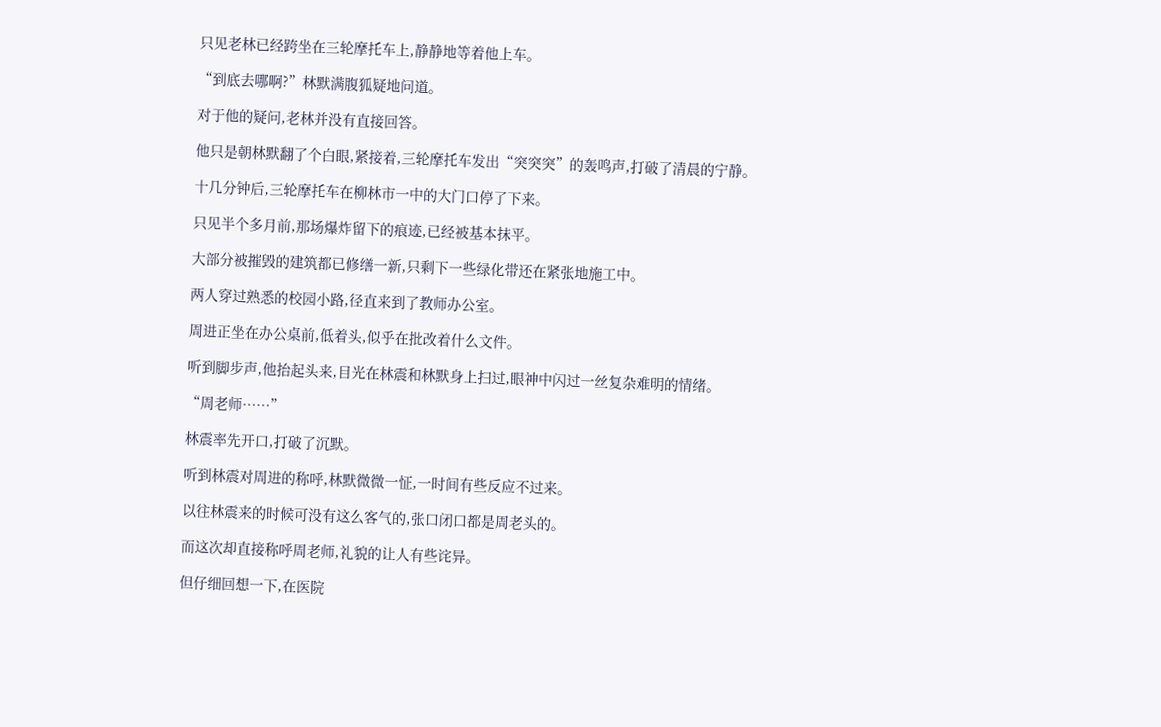只见老林已经跨坐在三轮摩托车上,静静地等着他上车。

“到底去哪啊?”林默满腹狐疑地问道。

对于他的疑问,老林并没有直接回答。

他只是朝林默翻了个白眼,紧接着,三轮摩托车发出“突突突”的轰鸣声,打破了清晨的宁静。

十几分钟后,三轮摩托车在柳林市一中的大门口停了下来。

只见半个多月前,那场爆炸留下的痕迹,已经被基本抹平。

大部分被摧毁的建筑都已修缮一新,只剩下一些绿化带还在紧张地施工中。

两人穿过熟悉的校园小路,径直来到了教师办公室。

周进正坐在办公桌前,低着头,似乎在批改着什么文件。

听到脚步声,他抬起头来,目光在林震和林默身上扫过,眼神中闪过一丝复杂难明的情绪。

“周老师……”

林震率先开口,打破了沉默。

听到林震对周进的称呼,林默微微一怔,一时间有些反应不过来。

以往林震来的时候可没有这么客气的,张口闭口都是周老头的。

而这次却直接称呼周老师,礼貌的让人有些诧异。

但仔细回想一下,在医院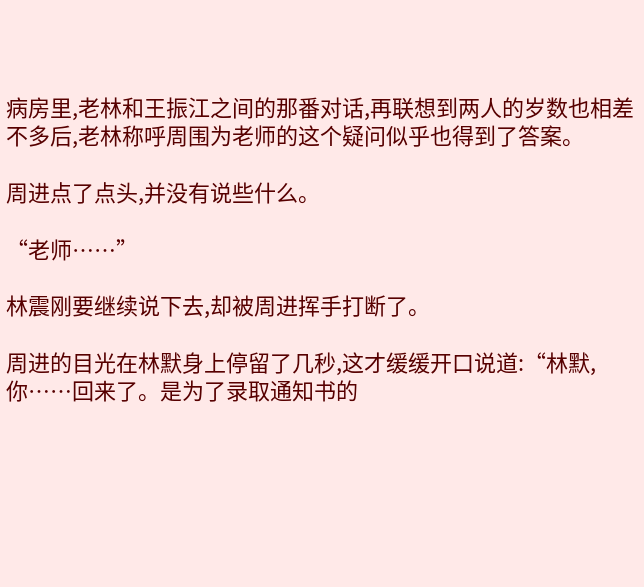病房里,老林和王振江之间的那番对话,再联想到两人的岁数也相差不多后,老林称呼周围为老师的这个疑问似乎也得到了答案。

周进点了点头,并没有说些什么。

“老师……”

林震刚要继续说下去,却被周进挥手打断了。

周进的目光在林默身上停留了几秒,这才缓缓开口说道:“林默,你……回来了。是为了录取通知书的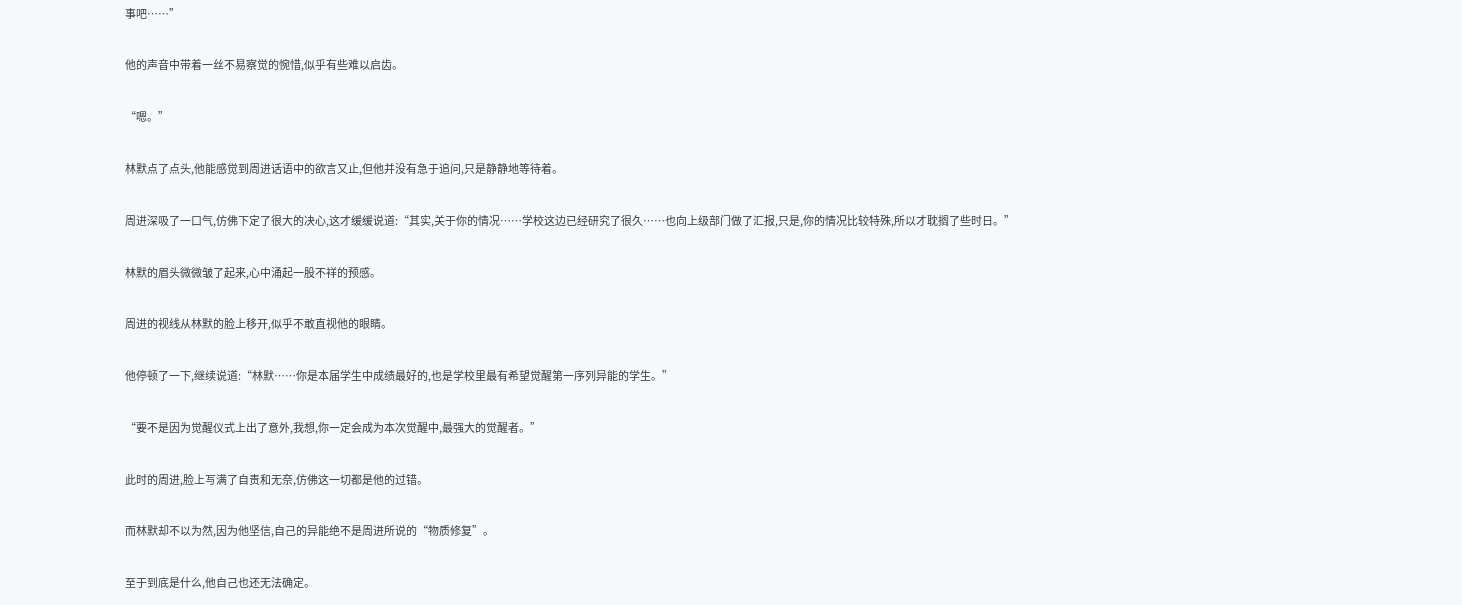事吧……”

他的声音中带着一丝不易察觉的惋惜,似乎有些难以启齿。

“嗯。”

林默点了点头,他能感觉到周进话语中的欲言又止,但他并没有急于追问,只是静静地等待着。

周进深吸了一口气,仿佛下定了很大的决心,这才缓缓说道:“其实,关于你的情况……学校这边已经研究了很久……也向上级部门做了汇报,只是,你的情况比较特殊,所以才耽搁了些时日。”

林默的眉头微微皱了起来,心中涌起一股不祥的预感。

周进的视线从林默的脸上移开,似乎不敢直视他的眼睛。

他停顿了一下,继续说道:“林默……你是本届学生中成绩最好的,也是学校里最有希望觉醒第一序列异能的学生。”

“要不是因为觉醒仪式上出了意外,我想,你一定会成为本次觉醒中,最强大的觉醒者。”

此时的周进,脸上写满了自责和无奈,仿佛这一切都是他的过错。

而林默却不以为然,因为他坚信,自己的异能绝不是周进所说的“物质修复”。

至于到底是什么,他自己也还无法确定。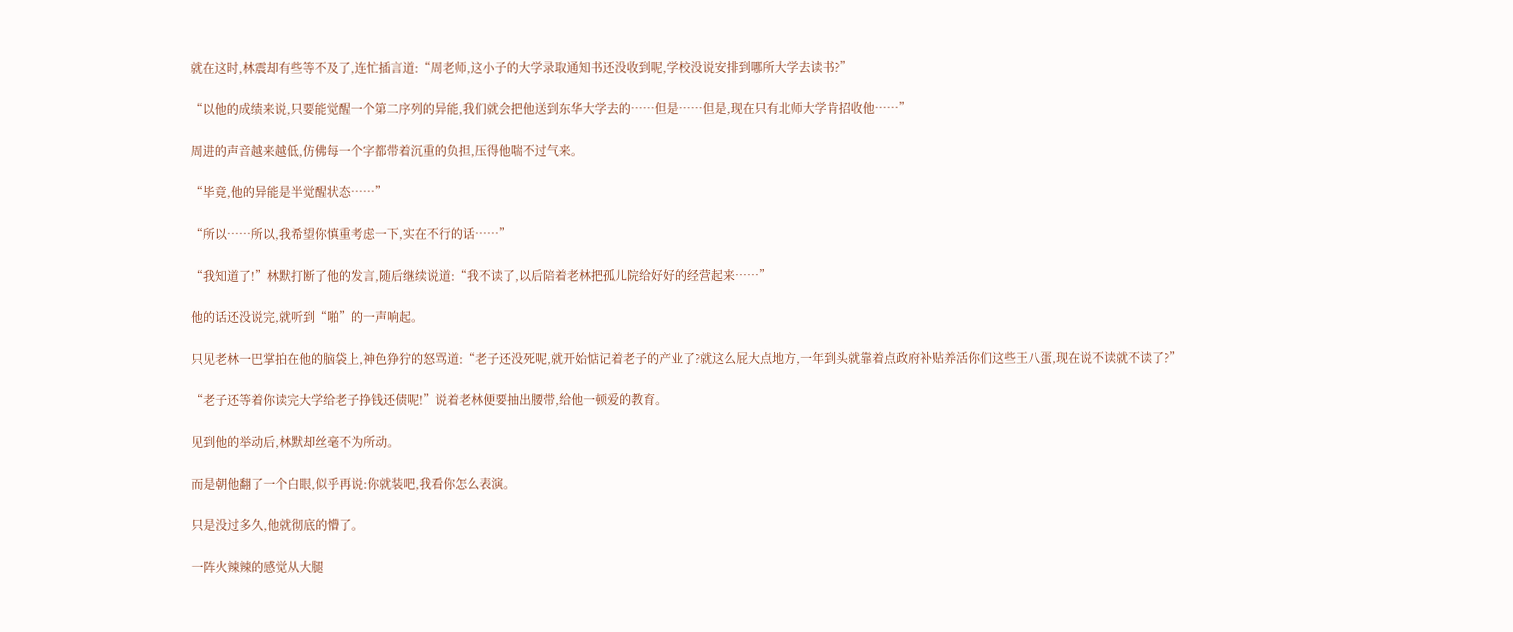就在这时,林震却有些等不及了,连忙插言道:“周老师,这小子的大学录取通知书还没收到呢,学校没说安排到哪所大学去读书?”

“以他的成绩来说,只要能觉醒一个第二序列的异能,我们就会把他送到东华大学去的……但是……但是,现在只有北师大学肯招收他……”

周进的声音越来越低,仿佛每一个字都带着沉重的负担,压得他喘不过气来。

“毕竟,他的异能是半觉醒状态……”

“所以……所以,我希望你慎重考虑一下,实在不行的话……”

“我知道了!”林默打断了他的发言,随后继续说道:“我不读了,以后陪着老林把孤儿院给好好的经营起来……”

他的话还没说完,就听到“啪”的一声响起。

只见老林一巴掌拍在他的脑袋上,神色狰狞的怒骂道:“老子还没死呢,就开始惦记着老子的产业了?就这么屁大点地方,一年到头就靠着点政府补贴养活你们这些王八蛋,现在说不读就不读了?”

“老子还等着你读完大学给老子挣钱还债呢!”说着老林便要抽出腰带,给他一顿爱的教育。

见到他的举动后,林默却丝毫不为所动。

而是朝他翻了一个白眼,似乎再说:你就装吧,我看你怎么表演。

只是没过多久,他就彻底的懵了。

一阵火辣辣的感觉从大腿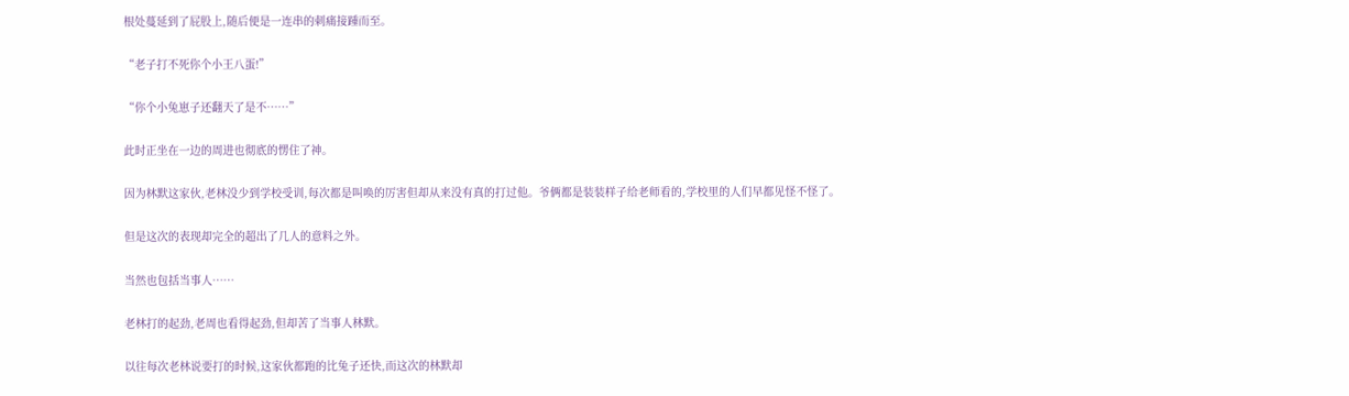根处蔓延到了屁股上,随后便是一连串的刺痛接踵而至。

“老子打不死你个小王八蛋!”

“你个小兔崽子还翻天了是不……”

此时正坐在一边的周进也彻底的愣住了神。

因为林默这家伙,老林没少到学校受训,每次都是叫唤的厉害但却从来没有真的打过他。爷俩都是装装样子给老师看的,学校里的人们早都见怪不怪了。

但是这次的表现却完全的超出了几人的意料之外。

当然也包括当事人……

老林打的起劲,老周也看得起劲,但却苦了当事人林默。

以往每次老林说要打的时候,这家伙都跑的比兔子还快,而这次的林默却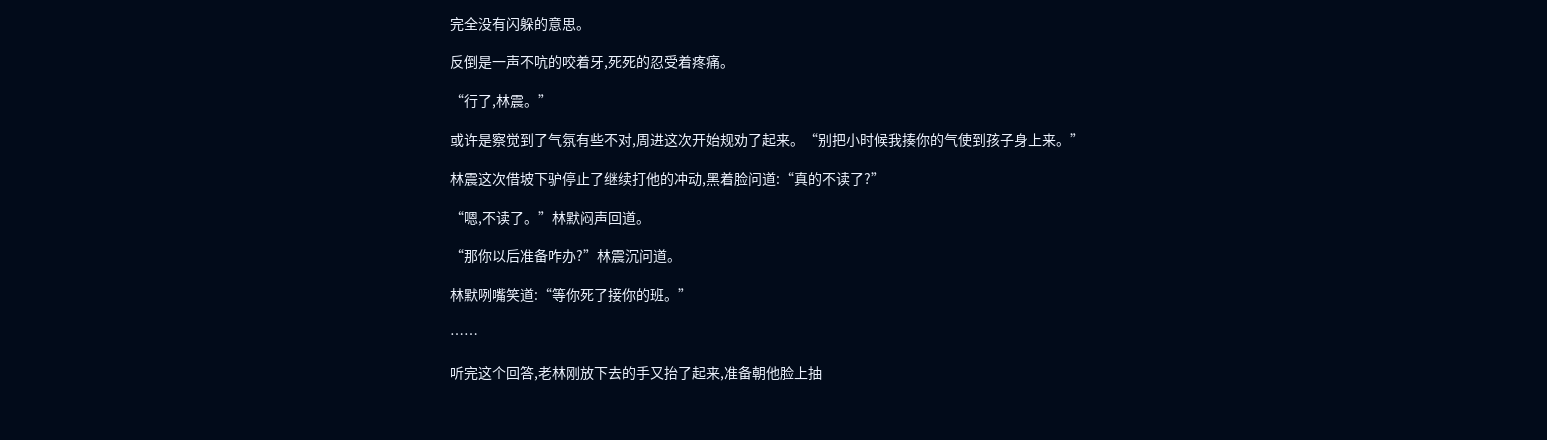完全没有闪躲的意思。

反倒是一声不吭的咬着牙,死死的忍受着疼痛。

“行了,林震。”

或许是察觉到了气氛有些不对,周进这次开始规劝了起来。“别把小时候我揍你的气使到孩子身上来。”

林震这次借坡下驴停止了继续打他的冲动,黑着脸问道:“真的不读了?”

“嗯,不读了。”林默闷声回道。

“那你以后准备咋办?”林震沉问道。

林默咧嘴笑道:“等你死了接你的班。”

……

听完这个回答,老林刚放下去的手又抬了起来,准备朝他脸上抽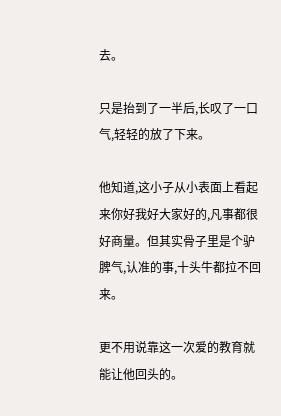去。

只是抬到了一半后,长叹了一口气,轻轻的放了下来。

他知道,这小子从小表面上看起来你好我好大家好的,凡事都很好商量。但其实骨子里是个驴脾气,认准的事,十头牛都拉不回来。

更不用说靠这一次爱的教育就能让他回头的。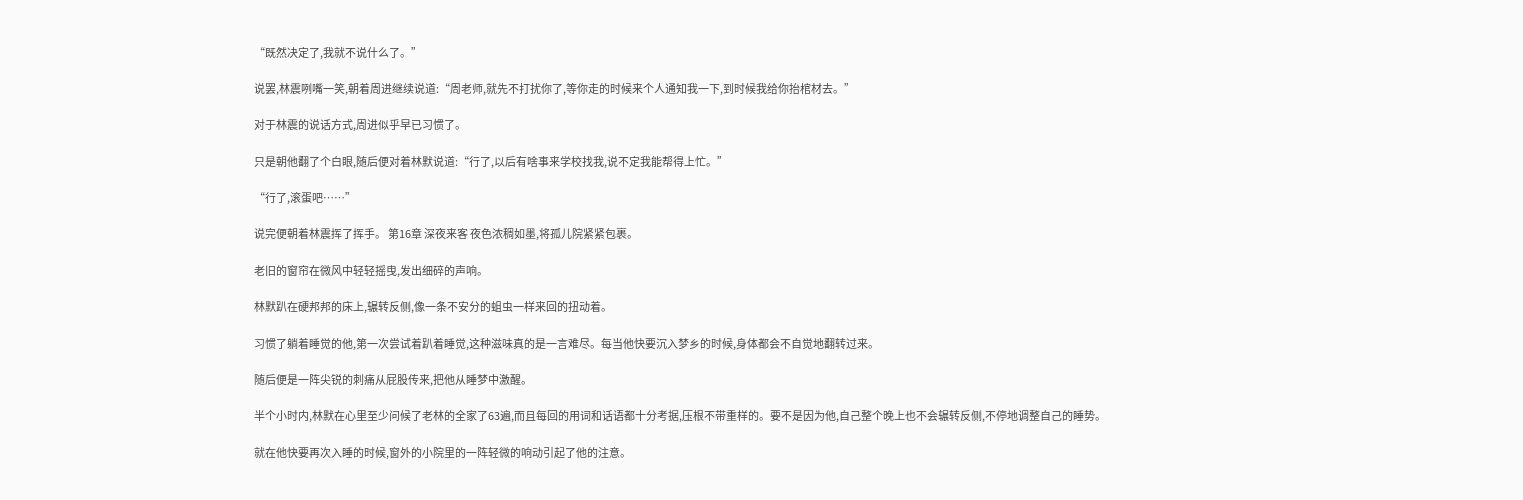“既然决定了,我就不说什么了。”

说罢,林震咧嘴一笑,朝着周进继续说道:“周老师,就先不打扰你了,等你走的时候来个人通知我一下,到时候我给你抬棺材去。”

对于林震的说话方式,周进似乎早已习惯了。

只是朝他翻了个白眼,随后便对着林默说道:“行了,以后有啥事来学校找我,说不定我能帮得上忙。”

“行了,滚蛋吧……”

说完便朝着林震挥了挥手。 第16章 深夜来客 夜色浓稠如墨,将孤儿院紧紧包裹。

老旧的窗帘在微风中轻轻摇曳,发出细碎的声响。

林默趴在硬邦邦的床上,辗转反侧,像一条不安分的蛆虫一样来回的扭动着。

习惯了躺着睡觉的他,第一次尝试着趴着睡觉,这种滋味真的是一言难尽。每当他快要沉入梦乡的时候,身体都会不自觉地翻转过来。

随后便是一阵尖锐的刺痛从屁股传来,把他从睡梦中激醒。

半个小时内,林默在心里至少问候了老林的全家了63遍,而且每回的用词和话语都十分考据,压根不带重样的。要不是因为他,自己整个晚上也不会辗转反侧,不停地调整自己的睡势。

就在他快要再次入睡的时候,窗外的小院里的一阵轻微的响动引起了他的注意。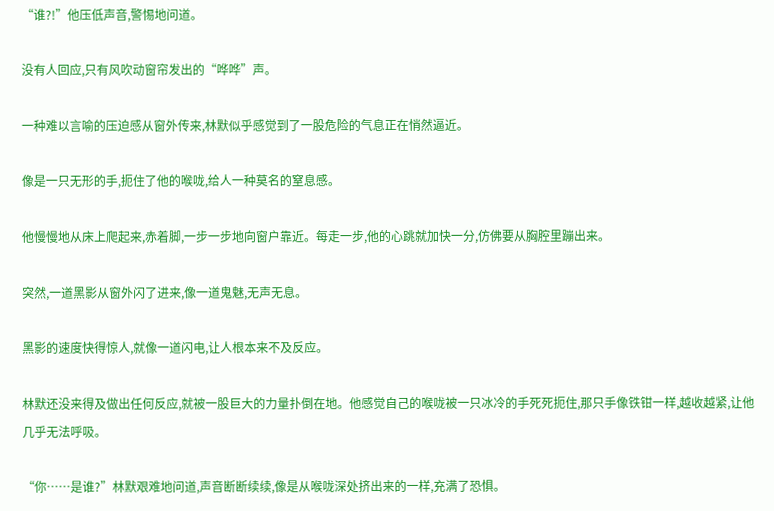“谁?!”他压低声音,警惕地问道。

没有人回应,只有风吹动窗帘发出的“哗哗”声。

一种难以言喻的压迫感从窗外传来,林默似乎感觉到了一股危险的气息正在悄然逼近。

像是一只无形的手,扼住了他的喉咙,给人一种莫名的窒息感。

他慢慢地从床上爬起来,赤着脚,一步一步地向窗户靠近。每走一步,他的心跳就加快一分,仿佛要从胸腔里蹦出来。

突然,一道黑影从窗外闪了进来,像一道鬼魅,无声无息。

黑影的速度快得惊人,就像一道闪电,让人根本来不及反应。

林默还没来得及做出任何反应,就被一股巨大的力量扑倒在地。他感觉自己的喉咙被一只冰冷的手死死扼住,那只手像铁钳一样,越收越紧,让他几乎无法呼吸。

“你……是谁?”林默艰难地问道,声音断断续续,像是从喉咙深处挤出来的一样,充满了恐惧。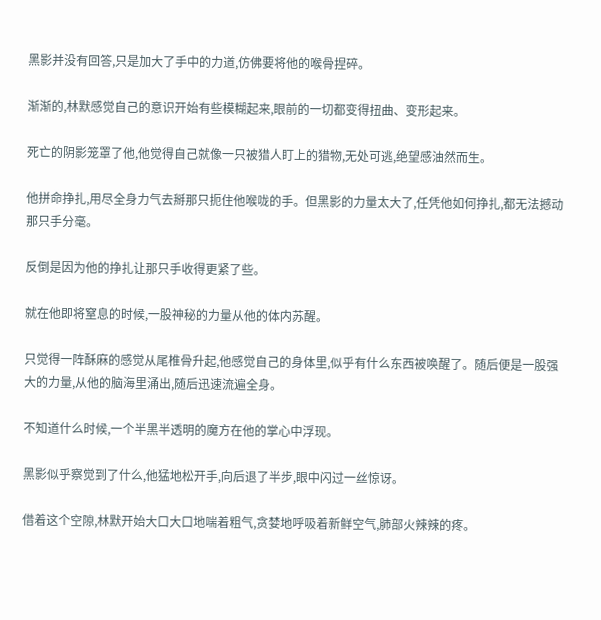黑影并没有回答,只是加大了手中的力道,仿佛要将他的喉骨捏碎。

渐渐的,林默感觉自己的意识开始有些模糊起来,眼前的一切都变得扭曲、变形起来。

死亡的阴影笼罩了他,他觉得自己就像一只被猎人盯上的猎物,无处可逃,绝望感油然而生。

他拼命挣扎,用尽全身力气去掰那只扼住他喉咙的手。但黑影的力量太大了,任凭他如何挣扎,都无法撼动那只手分毫。

反倒是因为他的挣扎让那只手收得更紧了些。

就在他即将窒息的时候,一股神秘的力量从他的体内苏醒。

只觉得一阵酥麻的感觉从尾椎骨升起,他感觉自己的身体里,似乎有什么东西被唤醒了。随后便是一股强大的力量,从他的脑海里涌出,随后迅速流遍全身。

不知道什么时候,一个半黑半透明的魔方在他的掌心中浮现。

黑影似乎察觉到了什么,他猛地松开手,向后退了半步,眼中闪过一丝惊讶。

借着这个空隙,林默开始大口大口地喘着粗气,贪婪地呼吸着新鲜空气,肺部火辣辣的疼。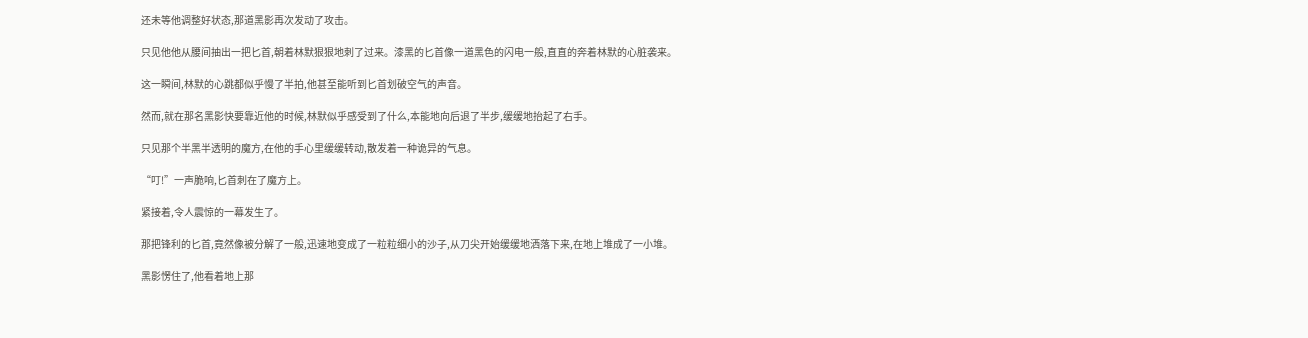还未等他调整好状态,那道黑影再次发动了攻击。

只见他他从腰间抽出一把匕首,朝着林默狠狠地刺了过来。漆黑的匕首像一道黑色的闪电一般,直直的奔着林默的心脏袭来。

这一瞬间,林默的心跳都似乎慢了半拍,他甚至能听到匕首划破空气的声音。

然而,就在那名黑影快要靠近他的时候,林默似乎感受到了什么,本能地向后退了半步,缓缓地抬起了右手。

只见那个半黑半透明的魔方,在他的手心里缓缓转动,散发着一种诡异的气息。

“叮!”一声脆响,匕首刺在了魔方上。

紧接着,令人震惊的一幕发生了。

那把锋利的匕首,竟然像被分解了一般,迅速地变成了一粒粒细小的沙子,从刀尖开始缓缓地洒落下来,在地上堆成了一小堆。

黑影愣住了,他看着地上那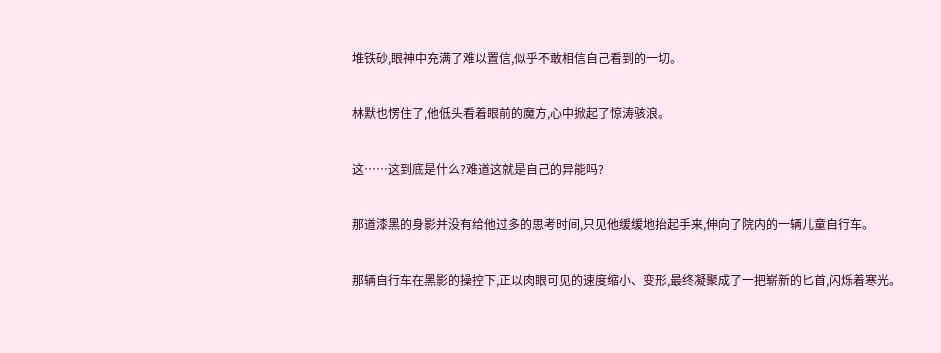堆铁砂,眼神中充满了难以置信,似乎不敢相信自己看到的一切。

林默也愣住了,他低头看着眼前的魔方,心中掀起了惊涛骇浪。

这……这到底是什么?难道这就是自己的异能吗?

那道漆黑的身影并没有给他过多的思考时间,只见他缓缓地抬起手来,伸向了院内的一辆儿童自行车。

那辆自行车在黑影的操控下,正以肉眼可见的速度缩小、变形,最终凝聚成了一把崭新的匕首,闪烁着寒光。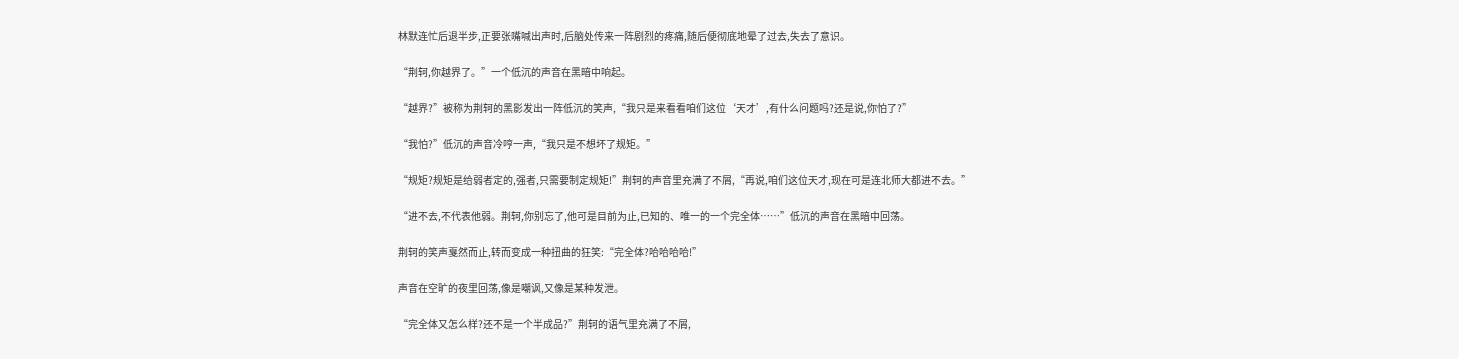林默连忙后退半步,正要张嘴喊出声时,后脑处传来一阵剧烈的疼痛,随后便彻底地晕了过去,失去了意识。

“荆轲,你越界了。”一个低沉的声音在黑暗中响起。

“越界?”被称为荆轲的黑影发出一阵低沉的笑声,“我只是来看看咱们这位‘天才’,有什么问题吗?还是说,你怕了?”

“我怕?”低沉的声音冷哼一声,“我只是不想坏了规矩。”

“规矩?规矩是给弱者定的,强者,只需要制定规矩!”荆轲的声音里充满了不屑,“再说,咱们这位天才,现在可是连北师大都进不去。”

“进不去,不代表他弱。荆轲,你别忘了,他可是目前为止,已知的、唯一的一个完全体……”低沉的声音在黑暗中回荡。

荆轲的笑声戛然而止,转而变成一种扭曲的狂笑:“完全体?哈哈哈哈!”

声音在空旷的夜里回荡,像是嘲讽,又像是某种发泄。

“完全体又怎么样?还不是一个半成品?”荆轲的语气里充满了不屑,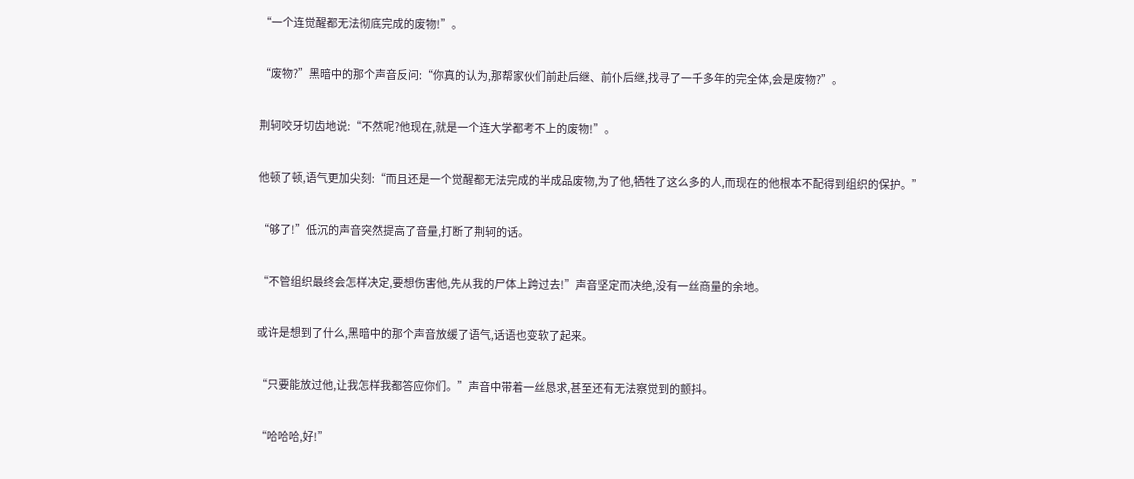“一个连觉醒都无法彻底完成的废物!”。

“废物?”黑暗中的那个声音反问:“你真的认为,那帮家伙们前赴后继、前仆后继,找寻了一千多年的完全体,会是废物?”。

荆轲咬牙切齿地说:“不然呢?他现在,就是一个连大学都考不上的废物!”。

他顿了顿,语气更加尖刻:“而且还是一个觉醒都无法完成的半成品废物,为了他,牺牲了这么多的人,而现在的他根本不配得到组织的保护。”

“够了!”低沉的声音突然提高了音量,打断了荆轲的话。

“不管组织最终会怎样决定,要想伤害他,先从我的尸体上跨过去!”声音坚定而决绝,没有一丝商量的余地。

或许是想到了什么,黑暗中的那个声音放缓了语气,话语也变软了起来。

“只要能放过他,让我怎样我都答应你们。”声音中带着一丝恳求,甚至还有无法察觉到的颤抖。

“哈哈哈,好!”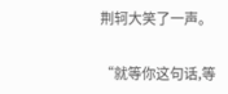荆轲大笑了一声。

“就等你这句话,等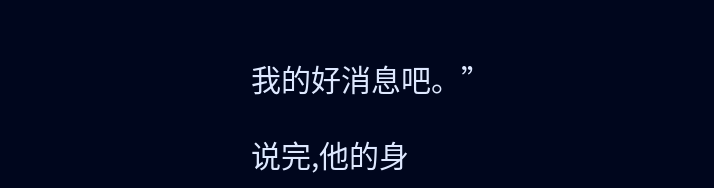我的好消息吧。”

说完,他的身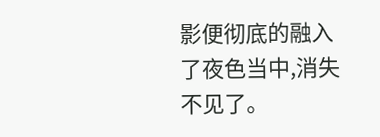影便彻底的融入了夜色当中,消失不见了。